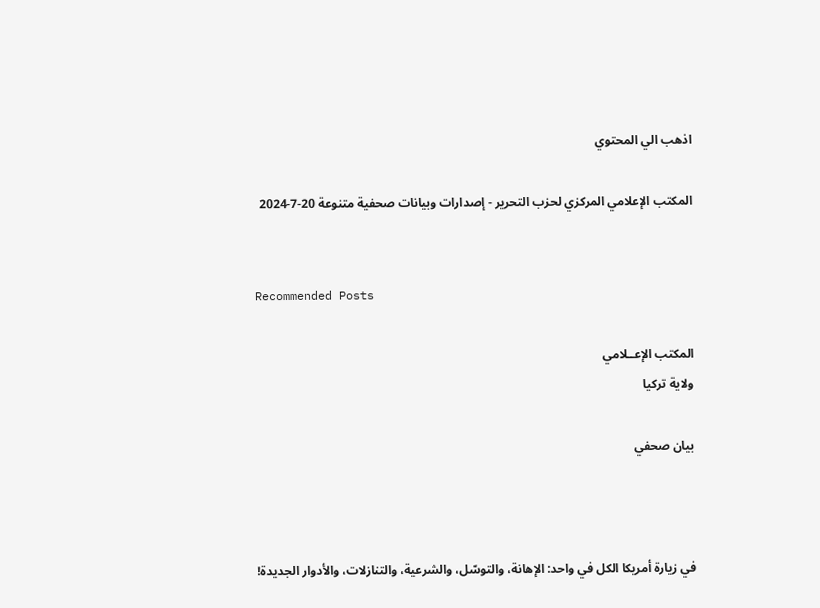اذهب الي المحتوي

المكتب الإعلامي المركزي لحزب التحرير - إصدارات وبيانات صحفية متنوعة 20-7-2024


Recommended Posts

المكتب الإعــلامي
ولاية تركيا

بيان صحفي



في زيارة أمريكا الكل في واحد: الإهانة، والتوسّل، والشرعية، والتنازلات، والأدوار الجديدة!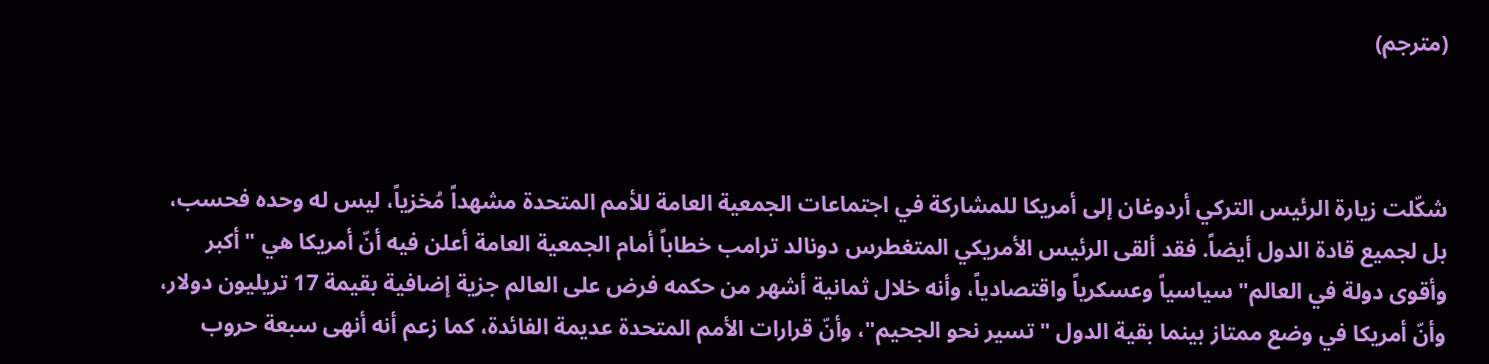(مترجم)



شكّلت زيارة الرئيس التركي أردوغان إلى أمريكا للمشاركة في اجتماعات الجمعية العامة للأمم المتحدة مشهداً مُخزياً، ليس له وحده فحسب، بل لجميع قادة الدول أيضاً. فقد ألقى الرئيس الأمريكي المتغطرس دونالد ترامب خطاباً أمام الجمعية العامة أعلن فيه أنّ أمريكا هي "أكبر وأقوى دولة في العالم" سياسياً وعسكرياً واقتصادياً، وأنه خلال ثمانية أشهر من حكمه فرض على العالم جزية إضافية بقيمة 17 تريليون دولار، وأنّ أمريكا في وضع ممتاز بينما بقية الدول "تسير نحو الجحيم"، وأنّ قرارات الأمم المتحدة عديمة الفائدة، كما زعم أنه أنهى سبعة حروب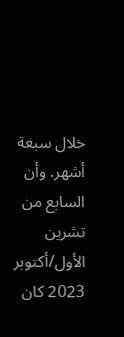خلال سبعة أشهر. وأن السابع من تشرين الأول/أكتوبر 2023 كان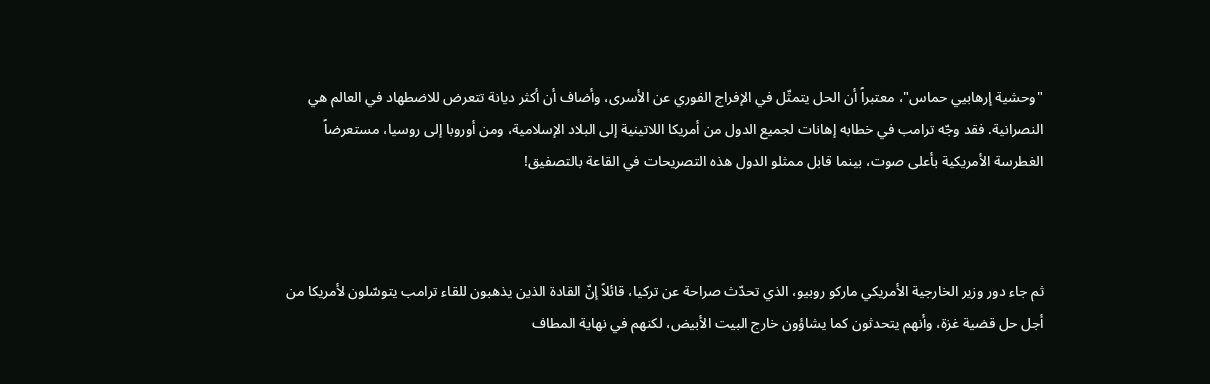"وحشية إرهابيي حماس"، معتبراً أن الحل يتمثّل في الإفراج الفوري عن الأسرى، وأضاف أن أكثر ديانة تتعرض للاضطهاد في العالم هي النصرانية. فقد وجّه ترامب في خطابه إهانات لجميع الدول من أمريكا اللاتينية إلى البلاد الإسلامية، ومن أوروبا إلى روسيا، مستعرضاً الغطرسة الأمريكية بأعلى صوت، بينما قابل ممثلو الدول هذه التصريحات في القاعة بالتصفيق!



ثم جاء دور وزير الخارجية الأمريكي ماركو روبيو، الذي تحدّث صراحة عن تركيا، قائلاً إنّ القادة الذين يذهبون للقاء ترامب يتوسّلون لأمريكا من أجل حل قضية غزة، وأنهم يتحدثون كما يشاؤون خارج البيت الأبيض، لكنهم في نهاية المطاف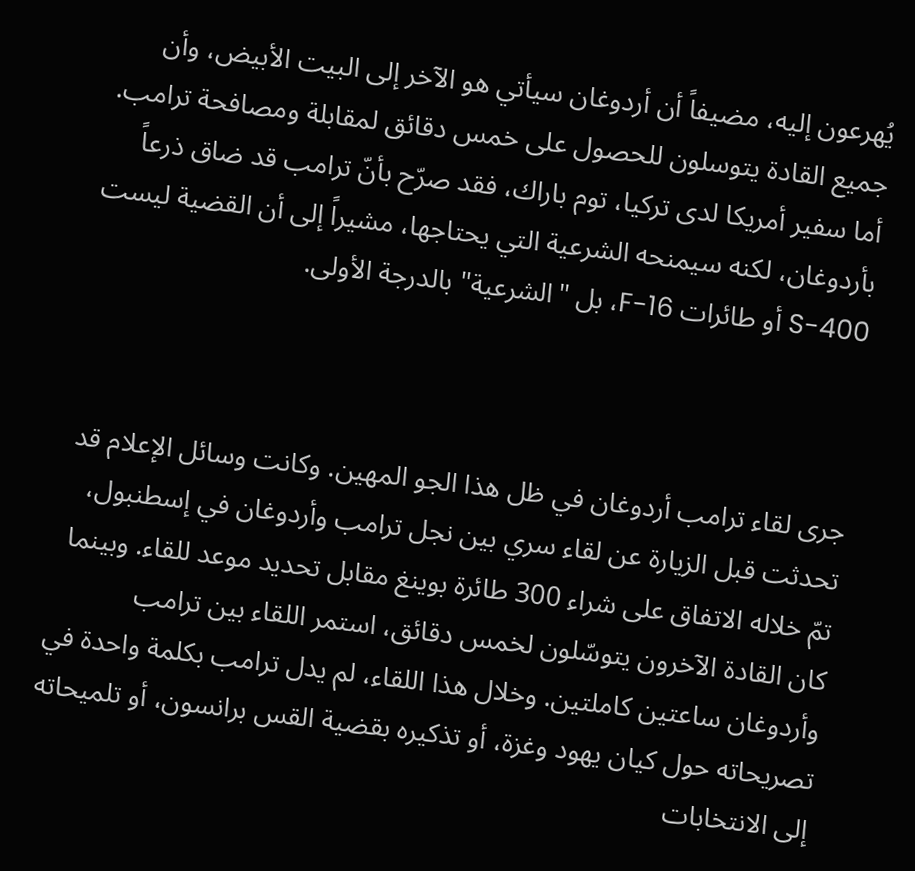يُهرعون إليه، مضيفاً أن أردوغان سيأتي هو الآخر إلى البيت الأبيض، وأن جميع القادة يتوسلون للحصول على خمس دقائق لمقابلة ومصافحة ترامب. أما سفير أمريكا لدى تركيا، توم باراك، فقد صرّح بأنّ ترامب قد ضاق ذرعاً بأردوغان، لكنه سيمنحه الشرعية التي يحتاجها، مشيراً إلى أن القضية ليست S-400 أو طائرات F-16، بل "الشرعية" بالدرجة الأولى.



جرى لقاء ترامب أردوغان في ظل هذا الجو المهين. وكانت وسائل الإعلام قد تحدثت قبل الزيارة عن لقاء سري بين نجل ترامب وأردوغان في إسطنبول، تمّ خلاله الاتفاق على شراء 300 طائرة بوينغ مقابل تحديد موعد للقاء. وبينما كان القادة الآخرون يتوسّلون لخمس دقائق، استمر اللقاء بين ترامب وأردوغان ساعتين كاملتين. وخلال هذا اللقاء، لم يدل ترامب بكلمة واحدة في تصريحاته حول كيان يهود وغزة، أو تذكيره بقضية القس برانسون، أو تلميحاته إلى الانتخابات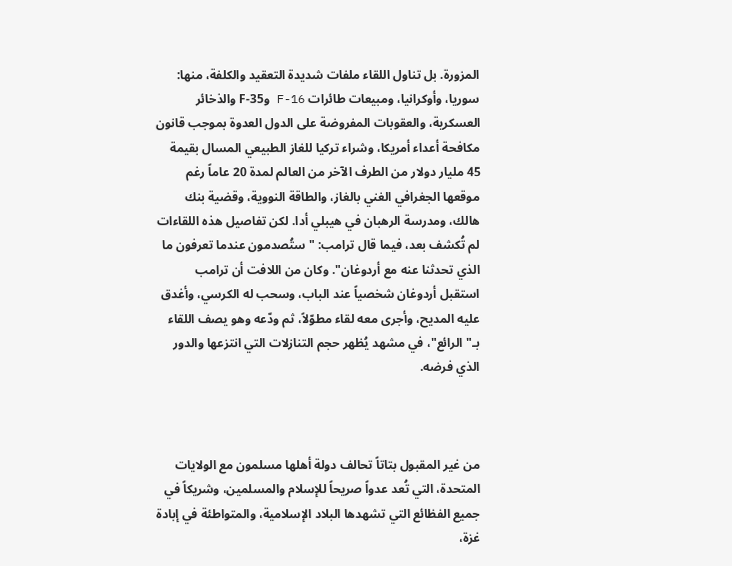المزورة. بل تناول اللقاء ملفات شديدة التعقيد والكلفة، منها: سوريا، وأوكرانيا، ومبيعات طائرات F-16 وF-35 والذخائر العسكرية، والعقوبات المفروضة على الدول العدوة بموجب قانون مكافحة أعداء أمريكا، وشراء تركيا للغاز الطبيعي المسال بقيمة 45 مليار دولار من الطرف الآخر من العالم لمدة 20 عاماً رغم موقعها الجغرافي الغني بالغاز، والطاقة النووية، وقضية بنك هالك، ومدرسة الرهبان في هيبلي أدا. لكن تفاصيل هذه اللقاءات لم تُكشف بعد، فيما قال ترامب: "ستُصدمون عندما تعرفون ما الذي تحدثنا عنه مع أردوغان". وكان من اللافت أن ترامب استقبل أردوغان شخصياً عند الباب، وسحب له الكرسي، وأغدق عليه المديح، وأجرى معه لقاء مطوّلاً، ثم ودّعه وهو يصف اللقاء بـ"الرائع"، في مشهد يُظهر حجم التنازلات التي انتزعها والدور الذي فرضه.



من غير المقبول بتاتاً تحالف دولة أهلها مسلمون مع الولايات المتحدة، التي تُعد عدواً صريحاً للإسلام والمسلمين، وشريكاً في جميع الفظائع التي تشهدها البلاد الإسلامية، والمتواطئة في إبادة غزة،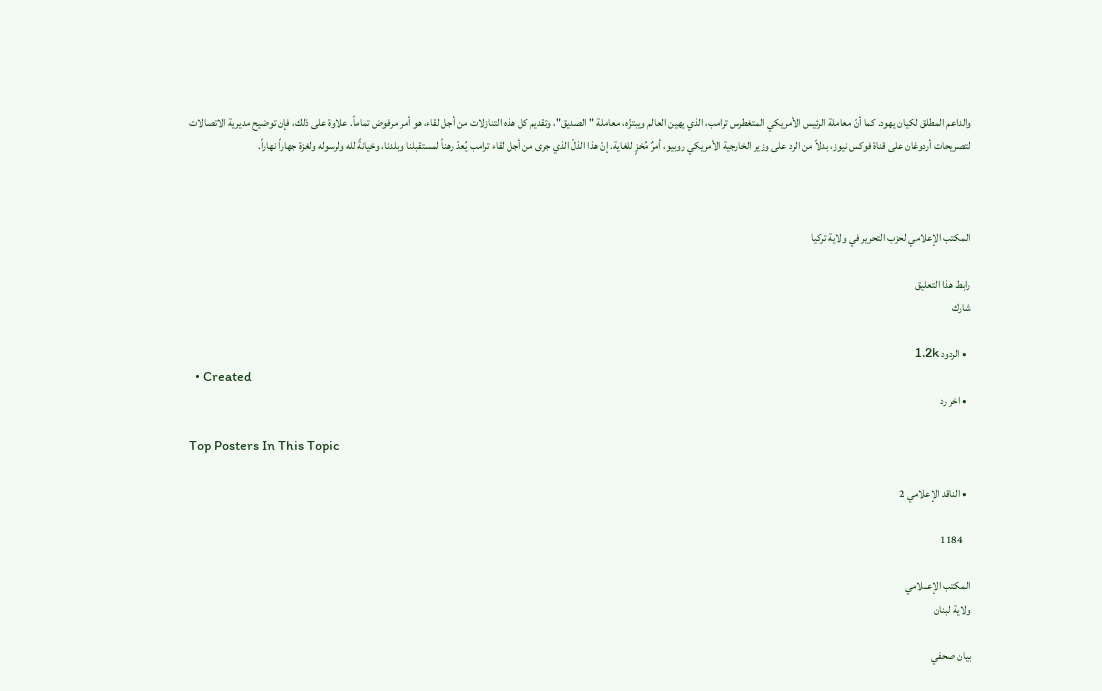والداعم المطلق لكيان يهود. كما أنّ معاملة الرئيس الأمريكي المتغطرس ترامب، الذي يهين العالم ويبتزّه، معاملة "الصديق"، وتقديم كل هذه التنازلات من أجل لقاء، هو أمر مرفوض تماماً. علاوة على ذلك، فإن توضيح مديرية الاتصالات لتصريحات أردوغان على قناة فوكس نيوز، بدلاً من الرد على وزير الخارجية الأمريكي روبيو، أمرٌ مُخزٍ للغاية. إنّ هذا الذلّ الذي جرى من أجل لقاء ترامب يُعدّ رهناً لمستقبلنا وبلدنا، وخيانةً لله ولرسوله ولغزة جهاراً نهاراً.



المكتب الإعلامي لحزب التحرير في ولاية تركيا

رابط هذا التعليق
شارك

  • الردود 1.2k
  • Created
  • اخر رد

Top Posters In This Topic

  • الناقد الإعلامي 2

    1184

المكتب الإعــلامي
ولاية لبنان

بيان صحفي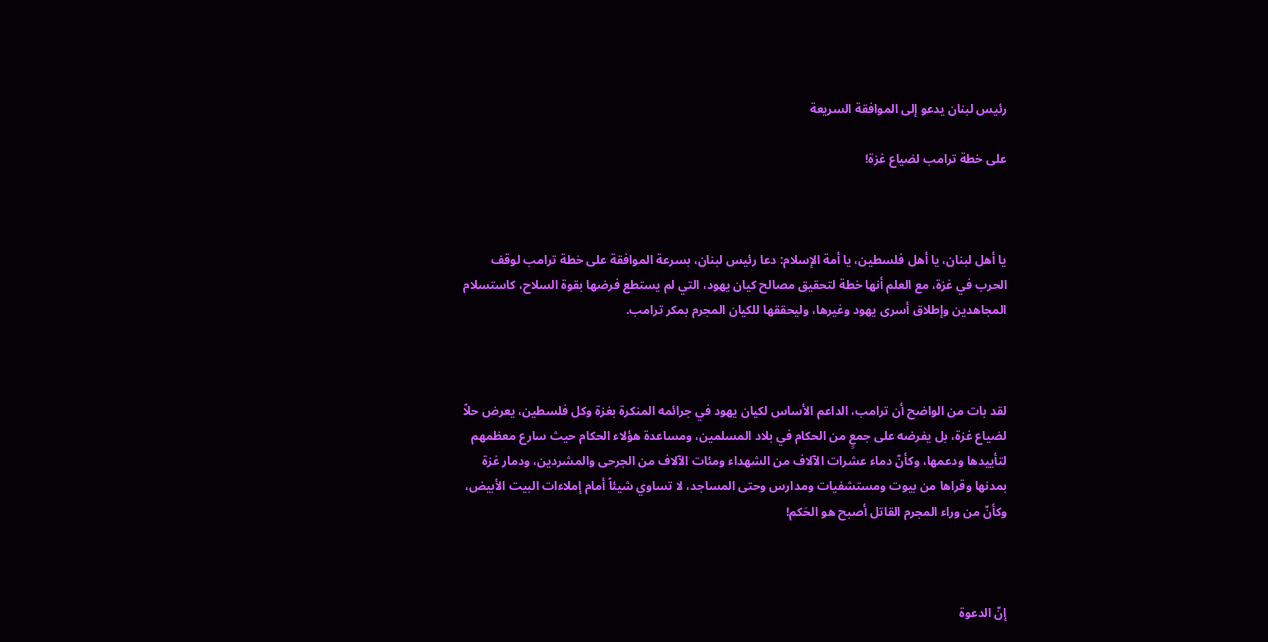رئيس لبنان يدعو إلى الموافقة السريعة

على خطة ترامب لضياع غزة!



يا أهل لبنان، يا أهل فلسطين، يا أمة الإسلام: دعا رئيس لبنان، بسرعة الموافقة على خطة ترامب لوقف الحرب في غزة، مع العلم أنها خطة لتحقيق مصالح كيان يهود، التي لم يستطع فرضها بقوة السلاح، كاستسلام المجاهدين وإطلاق أسرى يهود وغيرها، وليحققها للكيان المجرم بمكر ترامب.



لقد بات من الواضح أن ترامب، الداعم الأساس لكيان يهود في جرائمه المنكرة بغزة وكل فلسطين، يعرض حلاً لضياع غزة، بل يفرضه على جمعٍ من الحكام في بلاد المسلمين، ومساعدة هؤلاء الحكام حيث سارع معظمهم لتأييدها ودعمها، وكأنّ دماء عشرات الآلاف من الشهداء ومئات الآلاف من الجرحى والمشردين، ودمار غزة بمدنها وقراها من بيوت ومستشفيات ومدارس وحتى المساجد، لا تساوي شيئاً أمام إملاءات البيت الأبيض، وكأنّ من وراء المجرم القاتل أصبح هو الحَكم!



إنّ الدعوة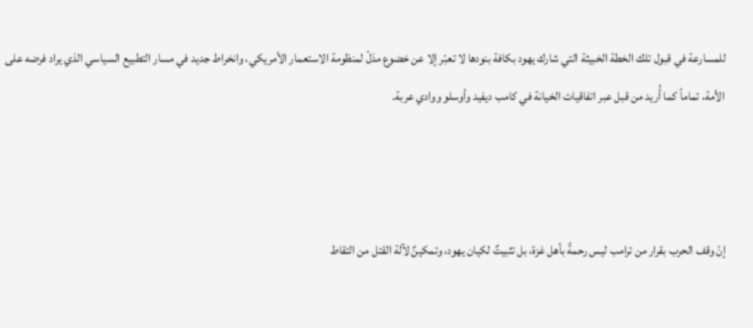للمسارعة في قبول تلك الخطة الخبيثة التي شارك يهود بكافة بنودها لا تعبّر إلا عن خضوع مذلّ لمنظومة الاستعمار الأمريكي، وانخراط جديد في مسار التطبيع السياسي الذي يراد فرضه على الأمة، تماماً كما أُريد من قبل عبر اتفاقيات الخيانة في كامب ديفيد وأوسلو ووادي عربة.



إنّ وقف الحرب بقرار من ترامب ليس رحمةً بأهل غزة، بل تثبيتٌ لكيان يهود، وتمكينٌ لآلة القتل من التقاط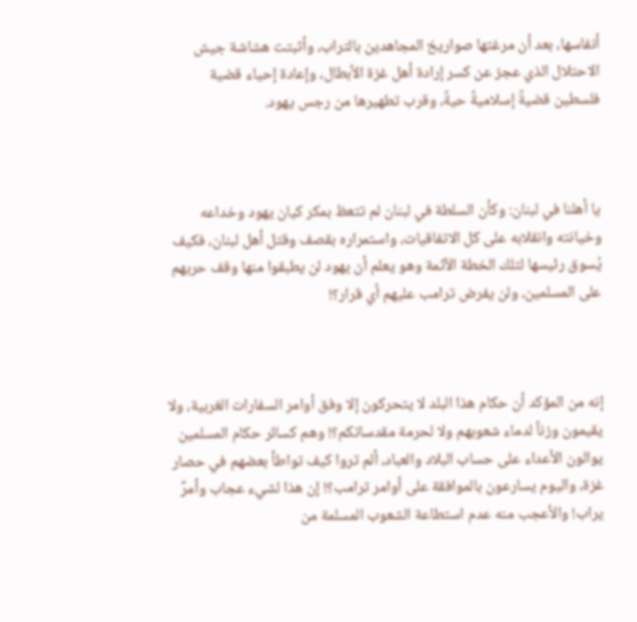أنفاسها، بعد أن مرغتها صواريخ المجاهدين بالتراب، وأثبتت هشاشة جيش الاحتلال الذي عجز عن كسر إرادة أهل غزة الأبطال، وإعادة إحياء قضية فلسطين قضيةً إسلاميةً حيةً، وقرب تطهيرها من رجس يهود.



يا أهلنا في لبنان: وكأن السلطة في لبنان لم تتعظ بمكر كيان يهود وخداعه وخيانته وانقلابه على كل الاتفاقيات، واستمراره بقصف وقتل أهل لبنان، فكيف يُسوق رئيسها لتلك الخطة الآثمة وهو يعلم أن يهود لن يطبقوا منها وقف حربهم على المسلمين، ولن يفرض ترامب عليهم أي قرار؟!



إنه من المؤكد أن حكام هذا البلد لا يتحركون إلا وفق أوامر السفارات الغربية، ولا يقيمون وزناً لدماء شعوبهم ولا لحرمة مقدساتكم؟! وهم كسائر حكام المسلمين يوالون الأعداء على حساب البلاد والعباد، ألم تروا كيف تواطأ بعضهم في حصار غزة، واليوم يسارعون بالموافقة على أوامر ترامب؟! إن هذا لشيء عجاب وأمرٌ يراب! والأعجب منه عدم استطاعة الشعوب المسلمة من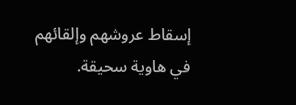إسقاط عروشهم وإلقائهم في هاوية سحيقة.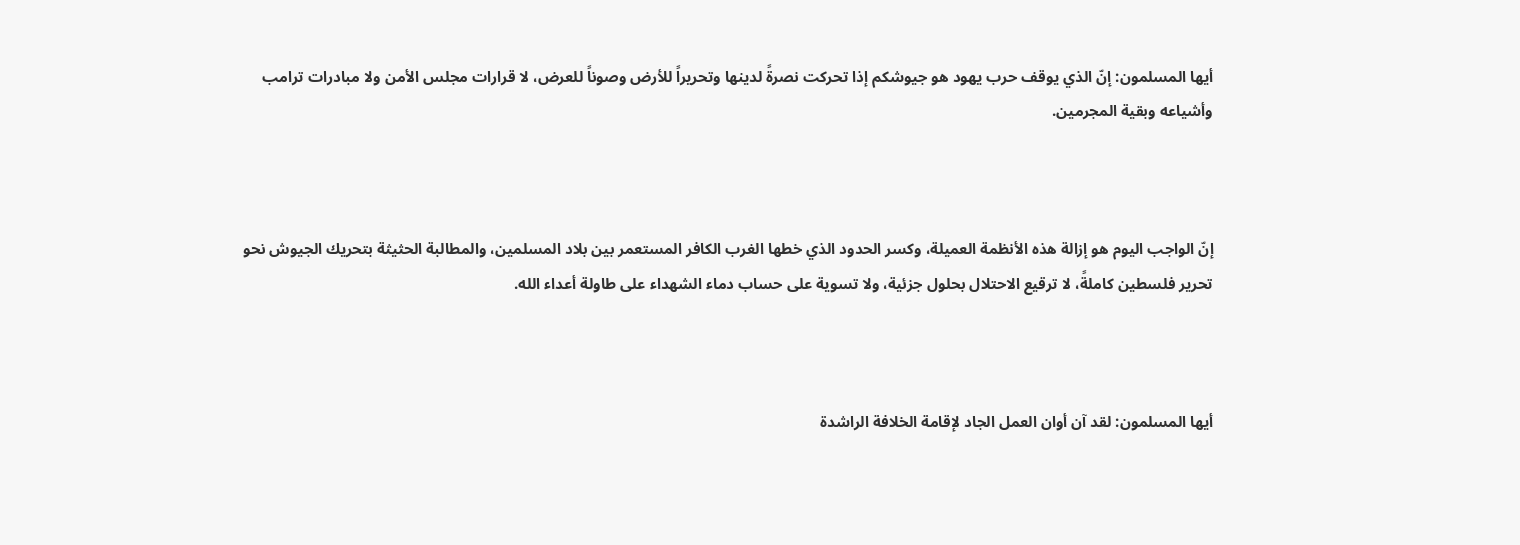أيها المسلمون: إنّ الذي يوقف حرب يهود هو جيوشكم إذا تحركت نصرةً لدينها وتحريراً للأرض وصوناً للعرض، لا قرارات مجلس الأمن ولا مبادرات ترامب وأشياعه وبقية المجرمين.



إنّ الواجب اليوم هو إزالة هذه الأنظمة العميلة، وكسر الحدود الذي خطها الغرب الكافر المستعمر بين بلاد المسلمين، والمطالبة الحثيثة بتحريك الجيوش نحو تحرير فلسطين كاملةً، لا ترقيع الاحتلال بحلول جزئية، ولا تسوية على حساب دماء الشهداء على طاولة أعداء الله.



أيها المسلمون: لقد آن أوان العمل الجاد لإقامة الخلافة الراشدة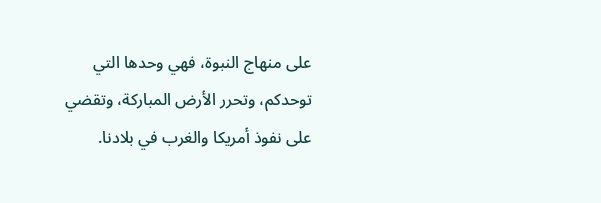على منهاج النبوة، فهي وحدها التي توحدكم، وتحرر الأرض المباركة، وتقضي على نفوذ أمريكا والغرب في بلادنا.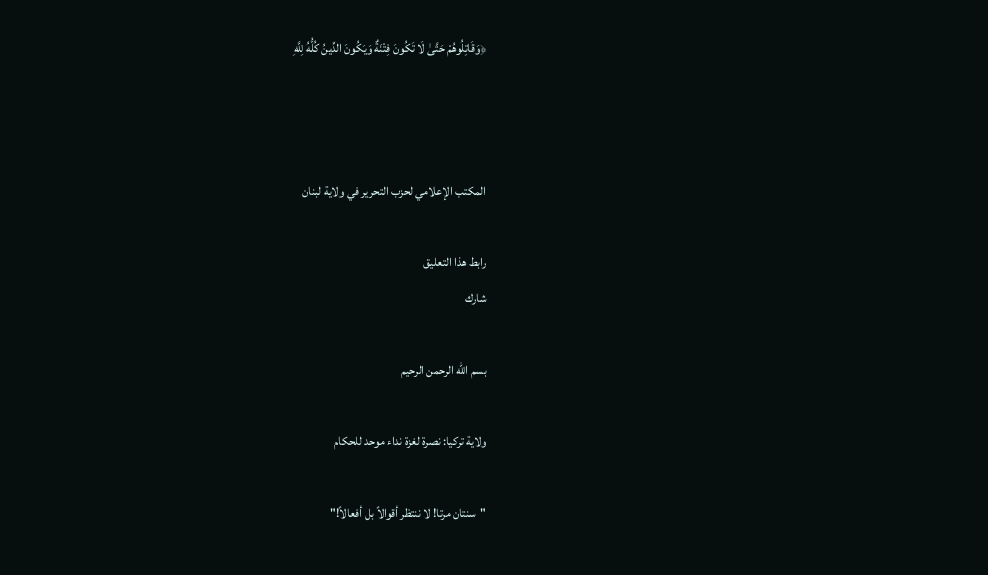﴿وَقَاتِلُوهُمْ حَتَّىٰ لَا تَكُونَ فِتْنَةٌ وَيَكُونَ الدِّينُ كُلُّهُ لِلَّهِ



المكتب الإعلامي لحزب التحرير في ولاية لبنان

رابط هذا التعليق
شارك

بسم الله الرحمن الرحيم

ولاية تركيا: نصرة لغزة نداء موحد للحكام

"سنتان مرتا! لا ننتظر أقوالاً بل أفعالاً!"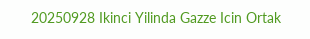20250928 Ikinci Yilinda Gazze Icin Ortak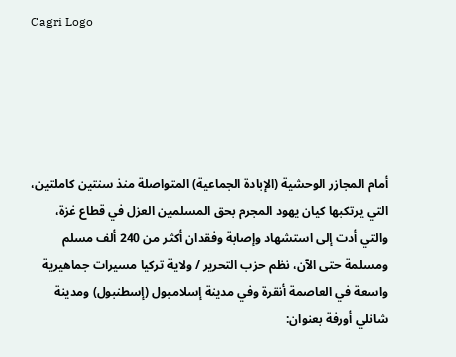Cagri Logo





أمام المجازر الوحشية (الإبادة الجماعية) المتواصلة منذ سنتين كاملتين، التي يرتكبها كيان يهود المجرم بحق المسلمين العزل في قطاع غزة، والتي أدت إلى استشهاد وإصابة وفقدان أكثر من 240 ألف مسلم ومسلمة حتى الآن، نظم حزب التحرير / ولاية تركيا مسيرات جماهيرية واسعة في العاصمة أنقرة وفي مدينة إسلامبول (إسطنبول) ومدينة شانلي أورفة بعنوان: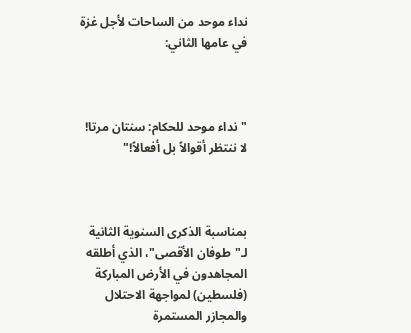نداء موحد من الساحات لأجل غزة في عامها الثاني:



"نداء موحد للحكام: سنتان مرتا! لا ننتظر أقوالاً بل أفعالاً!"



بمناسبة الذكرى السنوية الثانية لـ"طوفان الأقصى"، الذي أطلقه المجاهدون في الأرض المباركة (فلسطين) لمواجهة الاحتلال والمجازر المستمرة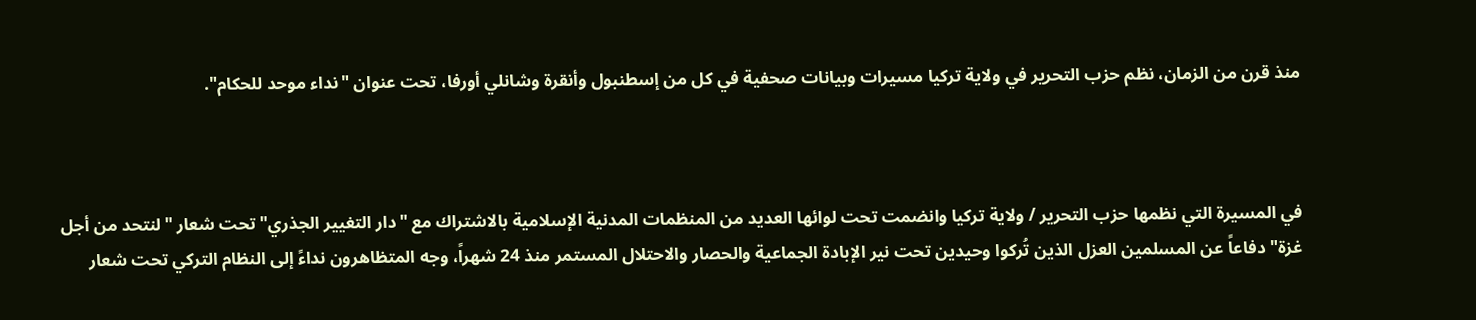منذ قرن من الزمان، نظم حزب التحرير في ولاية تركيا مسيرات وبيانات صحفية في كل من إسطنبول وأنقرة وشانلي أورفا، تحت عنوان "نداء موحد للحكام".



في المسيرة التي نظمها حزب التحرير / ولاية تركيا وانضمت تحت لوائها العديد من المنظمات المدنية الإسلامية بالاشتراك مع "دار التغيير الجذري" تحت شعار "لنتحد من أجل غزة" دفاعاً عن المسلمين العزل الذين تُركوا وحيدين تحت نير الإبادة الجماعية والحصار والاحتلال المستمر منذ 24 شهراً، وجه المتظاهرون نداءً إلى النظام التركي تحت شعار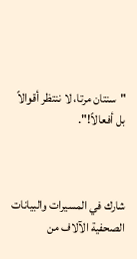"سنتان مرتا، لا ننتظر أقوالاً بل أفعالاً!".



شارك في المسيرات والبيانات الصحفية الآلاف من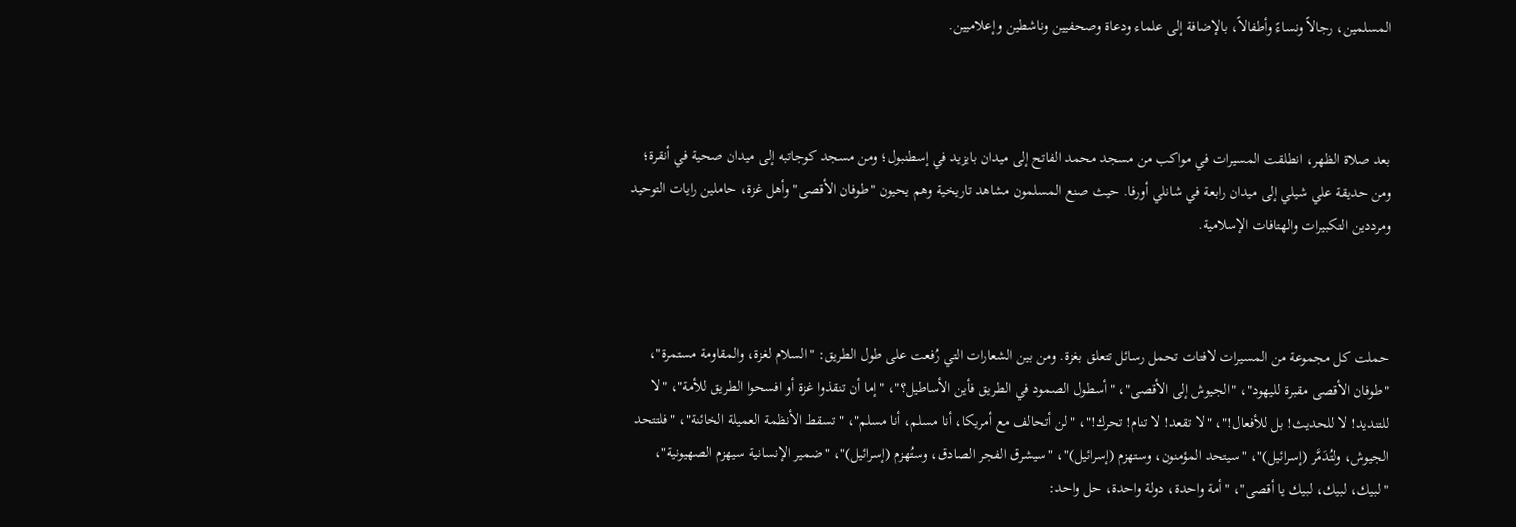المسلمين، رجالاً ونساءً وأطفالاً، بالإضافة إلى علماء ودعاة وصحفيين وناشطين وإعلاميين.



بعد صلاة الظهر، انطلقت المسيرات في مواكب من مسجد محمد الفاتح إلى ميدان بايزيد في إسطنبول؛ ومن مسجد كوجاتبه إلى ميدان صحية في أنقرة؛ ومن حديقة علي شيلي إلى ميدان رابعة في شانلي أورفا. حيث صنع المسلمون مشاهد تاريخية وهم يحيون "طوفان الأقصى" وأهل غزة، حاملين رايات التوحيد ومرددين التكبيرات والهتافات الإسلامية.



حملت كل مجموعة من المسيرات لافتات تحمل رسائل تتعلق بغزة. ومن بين الشعارات التي رُفعت على طول الطريق: "السلام لغزة، والمقاومة مستمرة"، "طوفان الأقصى مقبرة لليهود"، "الجيوش إلى الأقصى"، "أسطول الصمود في الطريق فأين الأساطيل؟"، "إما أن تنقذوا غزة أو افسحوا الطريق للأمة"، "لا للتنديد! لا للحديث! بل للأفعال!"، "لا تقعد! لا تنام! تحرك!"، "لن أتحالف مع أمريكا، أنا مسلم، أنا مسلم"، "تسقط الأنظمة العميلة الخائنة"، "فلتتحد الجيوش، ولتُدَمَّر (إسرائيل)"، "سيتحد المؤمنون، وستهزم (إسرائيل)"، "سيشرق الفجر الصادق، وستُهزم (إسرائيل)"، "ضمير الإنسانية سيهزم الصهيونية"، "لبيك، لبيك، لبيك يا أقصى"، "أمة واحدة، دولة واحدة، حل واحد: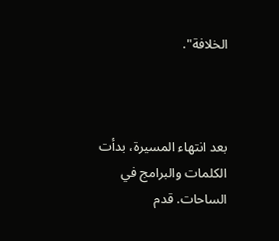الخلافة".



بعد انتهاء المسيرة، بدأت الكلمات والبرامج في الساحات. قدم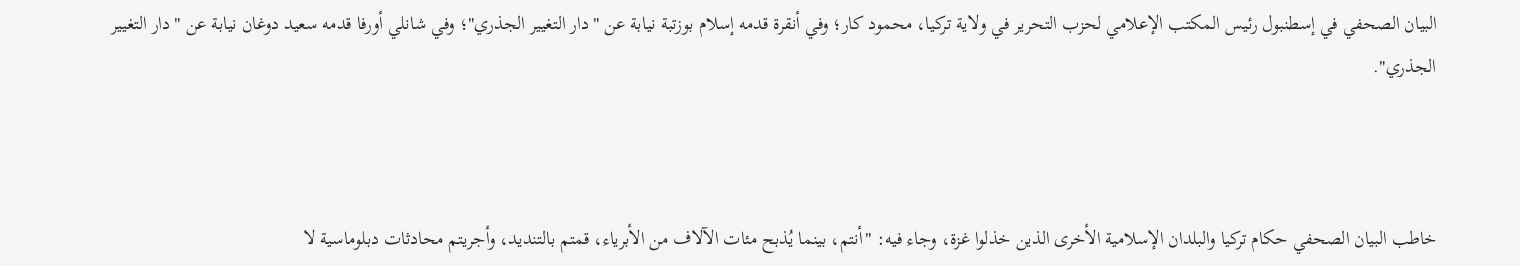البيان الصحفي في إسطنبول رئيس المكتب الإعلامي لحزب التحرير في ولاية تركيا، محمود كار؛ وفي أنقرة قدمه إسلام بوزتبة نيابة عن "دار التغيير الجذري"؛ وفي شانلي أورفا قدمه سعيد دوغان نيابة عن "دار التغيير الجذري".



خاطب البيان الصحفي حكام تركيا والبلدان الإسلامية الأخرى الذين خذلوا غزة، وجاء فيه: "أنتم، بينما يُذبح مئات الآلاف من الأبرياء، قمتم بالتنديد، وأجريتم محادثات دبلوماسية لا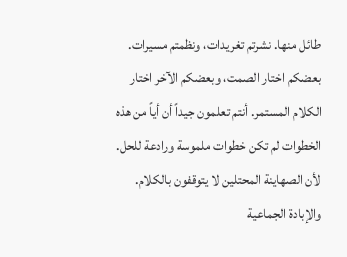طائل منها. نشرتم تغريدات، ونظمتم مسيرات. بعضكم اختار الصمت، وبعضكم الآخر اختار الكلام المستمر. أنتم تعلمون جيداً أن أياً من هذه الخطوات لم تكن خطوات ملموسة ورادعة للحل. لأن الصهاينة المحتلين لا يتوقفون بالكلام. والإبادة الجماعية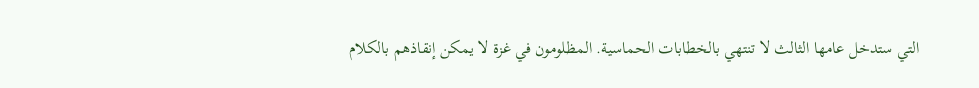التي ستدخل عامها الثالث لا تنتهي بالخطابات الحماسية. المظلومون في غزة لا يمكن إنقاذهم بالكلام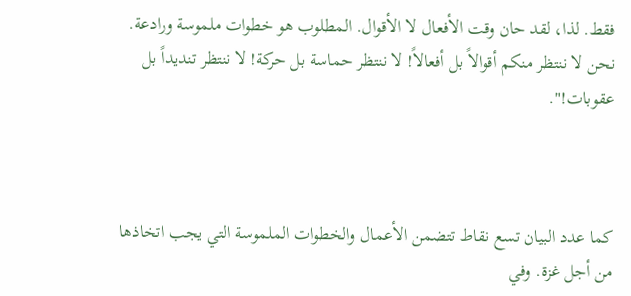فقط. لذا، لقد حان وقت الأفعال لا الأقوال. المطلوب هو خطوات ملموسة ورادعة. نحن لا ننتظر منكم أقوالاً بل أفعالاً! لا ننتظر حماسة بل حركة! لا ننتظر تنديداً بل عقوبات!".



كما عدد البيان تسع نقاط تتضمن الأعمال والخطوات الملموسة التي يجب اتخاذها من أجل غزة. وفي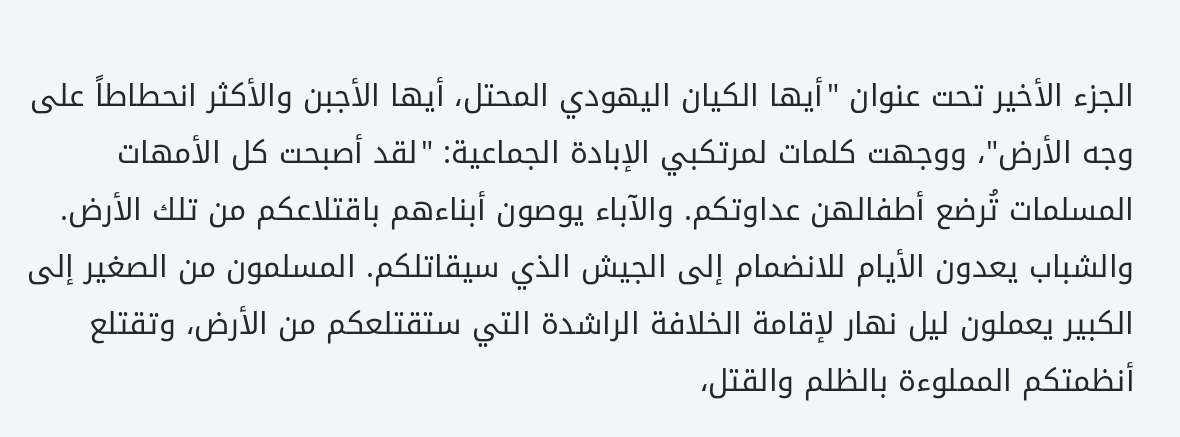الجزء الأخير تحت عنوان "أيها الكيان اليهودي المحتل، أيها الأجبن والأكثر انحطاطاً على وجه الأرض"، ووجهت كلمات لمرتكبي الإبادة الجماعية: "لقد أصبحت كل الأمهات المسلمات تُرضع أطفالهن عداوتكم. والآباء يوصون أبناءهم باقتلاعكم من تلك الأرض. والشباب يعدون الأيام للانضمام إلى الجيش الذي سيقاتلكم. المسلمون من الصغير إلى الكبير يعملون ليل نهار لإقامة الخلافة الراشدة التي ستقتلعكم من الأرض، وتقتلع أنظمتكم المملوءة بالظلم والقتل،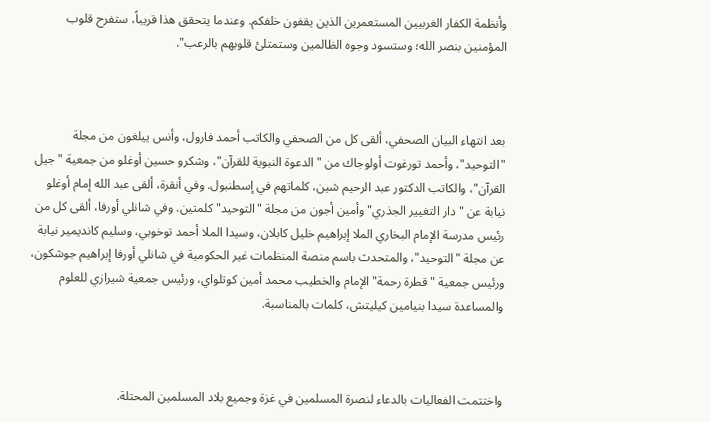وأنظمة الكفار الغربيين المستعمرين الذين يقفون خلفكم. وعندما يتحقق هذا قريباً، ستفرح قلوب المؤمنين بنصر الله؛ وستسود وجوه الظالمين وستمتلئ قلوبهم بالرعب".



بعد انتهاء البيان الصحفي، ألقى كل من الصحفي والكاتب أحمد فارول، وأنس ييلغون من مجلة "التوحيد"، وأحمد تورغوت أولوجاك من "الدعوة النبوية للقرآن"، وشكرو حسين أوغلو من جمعية "جيل القرآن"، والكاتب الدكتور عبد الرحيم شين، كلماتهم في إسطنبول. وفي أنقرة، ألقى عبد الله إمام أوغلو نيابة عن "دار التغيير الجذري" وأمين أجون من مجلة "التوحيد" كلمتين. وفي شانلي أورفا، ألقى كل من رئيس مدرسة الإمام البخاري الملا إبراهيم خليل كابلان، وسيدا الملا أحمد توخوبي، وسليم كانديمير نيابة عن مجلة "التوحيد"، والمتحدث باسم منصة المنظمات غير الحكومية في شانلي أورفا إبراهيم جوشكون، ورئيس جمعية "قطرة رحمة" الإمام والخطيب محمد أمين كوتلواي، ورئيس جمعية شيرازي للعلوم والمساعدة سيدا بنيامين كيليتش، كلمات بالمناسبة.



واختتمت الفعاليات بالدعاء لنصرة المسلمين في غزة وجميع بلاد المسلمين المحتلة.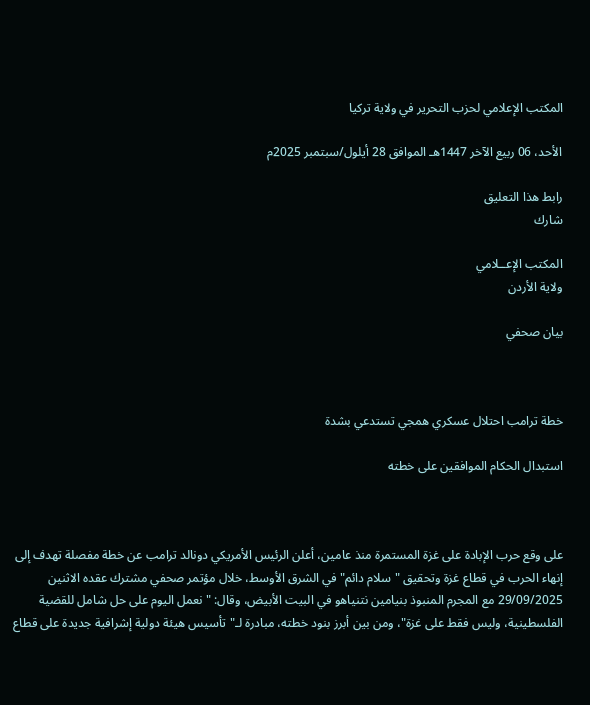المكتب الإعلامي لحزب التحرير في ولاية تركيا

الأحد، 06 ربيع الآخر 1447هـ الموافق 28 أيلول/سبتمبر 2025م

رابط هذا التعليق
شارك

المكتب الإعــلامي
ولاية الأردن

بيان صحفي



خطة ترامب احتلال عسكري همجي تستدعي بشدة

استبدال الحكام الموافقين على خطته



على وقع حرب الإبادة على غزة المستمرة منذ عامين، أعلن الرئيس الأمريكي دونالد ترامب عن خطة مفصلة تهدف إلى إنهاء الحرب في قطاع غزة وتحقيق "سلام دائم" في الشرق الأوسط، خلال مؤتمر صحفي مشترك عقده الاثنين 29/09/2025 مع المجرم المنبوذ بنيامين نتنياهو في البيت الأبيض، وقال: "نعمل اليوم على حل شامل للقضية الفلسطينية، وليس فقط على غزة"، ومن بين أبرز بنود خطته، مبادرة لـ"تأسيس هيئة دولية إشرافية جديدة على قطاع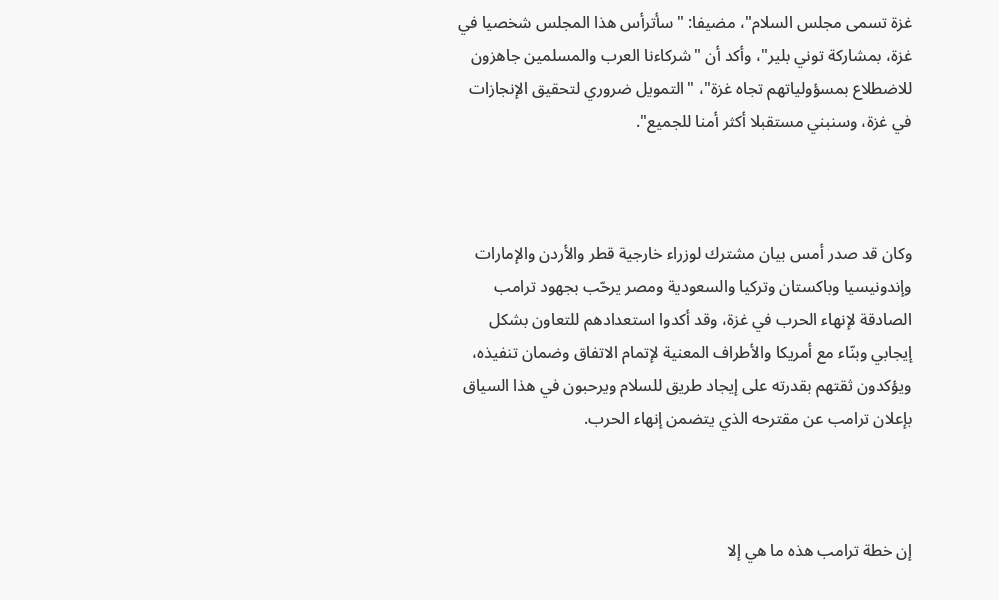غزة تسمى مجلس السلام"، مضيفا: "سأترأس هذا المجلس شخصيا في غزة، بمشاركة توني بلير"، وأكد أن "شركاءنا العرب والمسلمين جاهزون للاضطلاع بمسؤولياتهم تجاه غزة"، "التمويل ضروري لتحقيق الإنجازات في غزة، وسنبني مستقبلا أكثر أمنا للجميع".



وكان قد صدر أمس بيان مشترك لوزراء خارجية قطر والأردن والإمارات وإندونيسيا وباكستان وتركيا والسعودية ومصر يرحّب بجهود ترامب الصادقة لإنهاء الحرب في غزة، وقد أكدوا استعدادهم للتعاون بشكل إيجابي وبنّاء مع أمريكا والأطراف المعنية لإتمام الاتفاق وضمان تنفيذه، ويؤكدون ثقتهم بقدرته على إيجاد طريق للسلام ويرحبون في هذا السياق بإعلان ترامب عن مقترحه الذي يتضمن إنهاء الحرب.



إن خطة ترامب هذه ما هي إلا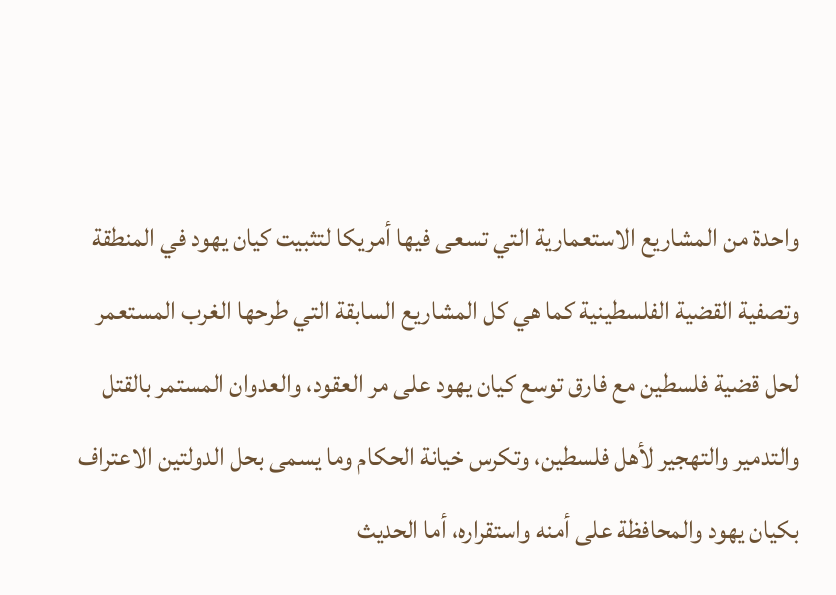واحدة من المشاريع الاستعمارية التي تسعى فيها أمريكا لتثبيت كيان يهود في المنطقة وتصفية القضية الفلسطينية كما هي كل المشاريع السابقة التي طرحها الغرب المستعمر لحل قضية فلسطين مع فارق توسع كيان يهود على مر العقود، والعدوان المستمر بالقتل والتدمير والتهجير لأهل فلسطين، وتكرس خيانة الحكام وما يسمى بحل الدولتين الاعتراف بكيان يهود والمحافظة على أمنه واستقراره، أما الحديث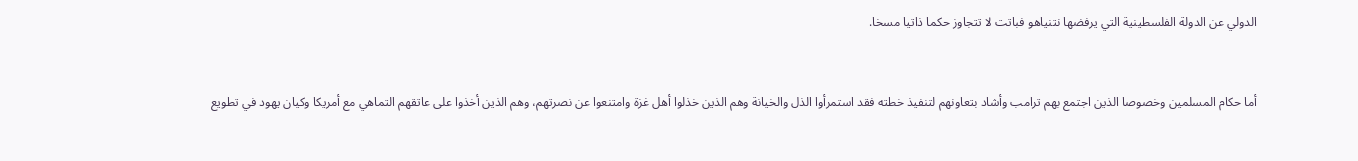الدولي عن الدولة الفلسطينية التي يرفضها نتنياهو فباتت لا تتجاوز حكما ذاتيا مسخا.



أما حكام المسلمين وخصوصا الذين اجتمع بهم ترامب وأشاد بتعاونهم لتنفيذ خطته فقد استمرأوا الذل والخيانة وهم الذين خذلوا أهل غزة وامتنعوا عن نصرتهم، وهم الذين أخذوا على عاتقهم التماهي مع أمريكا وكيان يهود في تطويع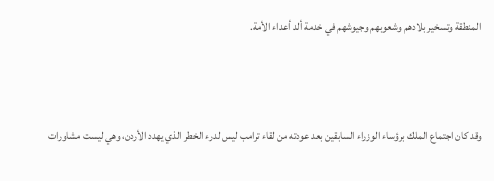المنطقة وتسخير بلادهم وشعوبهم وجيوشهم في خدمة ألد أعداء الأمة.



وقد كان اجتماع الملك برؤساء الوزراء السابقين بعد عودته من لقاء ترامب ليس لدرء الخطر الذي يهدد الأردن، وهي ليست مشاورات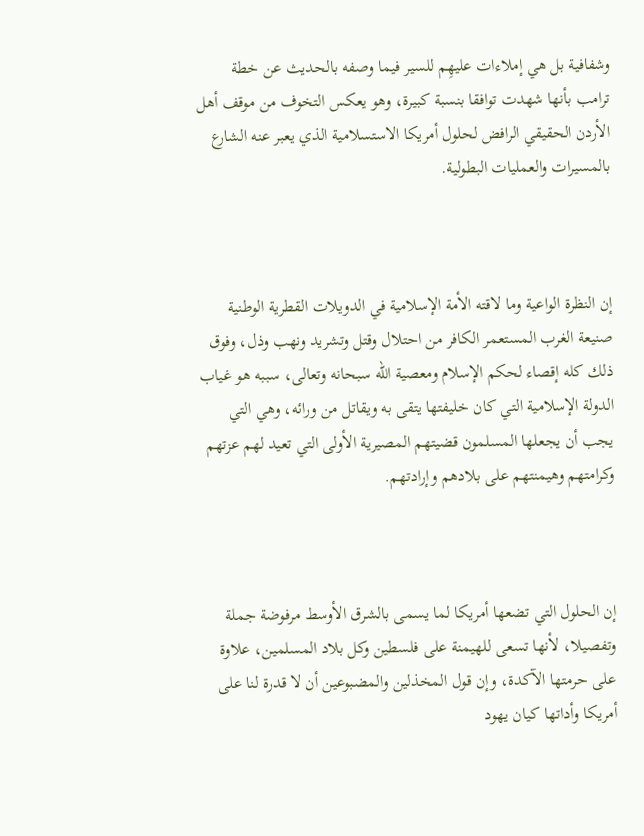وشفافية بل هي إملاءات عليهِم للسير فيما وصفه بالحديث عن خطة ترامب بأنها شهدت توافقا بنسبة كبيرة، وهو يعكس التخوف من موقف أهل الأردن الحقيقي الرافض لحلول أمريكا الاستسلامية الذي يعبر عنه الشارع بالمسيرات والعمليات البطولية.



إن النظرة الواعية وما لاقته الأمة الإسلامية في الدويلات القطرية الوطنية صنيعة الغرب المستعمر الكافر من احتلال وقتل وتشريد ونهب وذل، وفوق ذلك كله إقصاء لحكم الإسلام ومعصية الله سبحانه وتعالى، سببه هو غياب الدولة الإسلامية التي كان خليفتها يتقى به ويقاتل من ورائه، وهي التي يجب أن يجعلها المسلمون قضيتهم المصيرية الأولى التي تعيد لهم عزتهم وكرامتهم وهيمنتهم على بلادهم وإرادتهم.



إن الحلول التي تضعها أمريكا لما يسمى بالشرق الأوسط مرفوضة جملة وتفصيلا، لأنها تسعى للهيمنة على فلسطين وكل بلاد المسلمين، علاوة على حرمتها الآكدة، وإن قول المخذلين والمضبوعين أن لا قدرة لنا على أمريكا وأداتها كيان يهود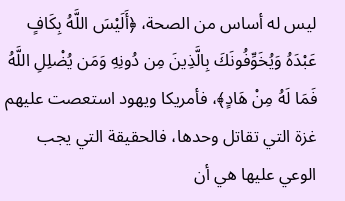ليس له أساس من الصحة، ﴿أَلَيْسَ اللَّهُ بِكَافٍ عَبْدَهُ وَيُخَوِّفُونَكَ بِالَّذِينَ مِن دُونِهِ وَمَن يُضْلِلِ اللَّهُ فَمَا لَهُ مِنْ هَادٍ﴾، فأمريكا ويهود استعصت عليهم غزة التي تقاتل وحدها، فالحقيقة التي يجب الوعي عليها هي أن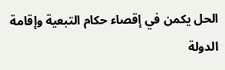الحل يكمن في إقصاء حكام التبعية وإقامة الدولة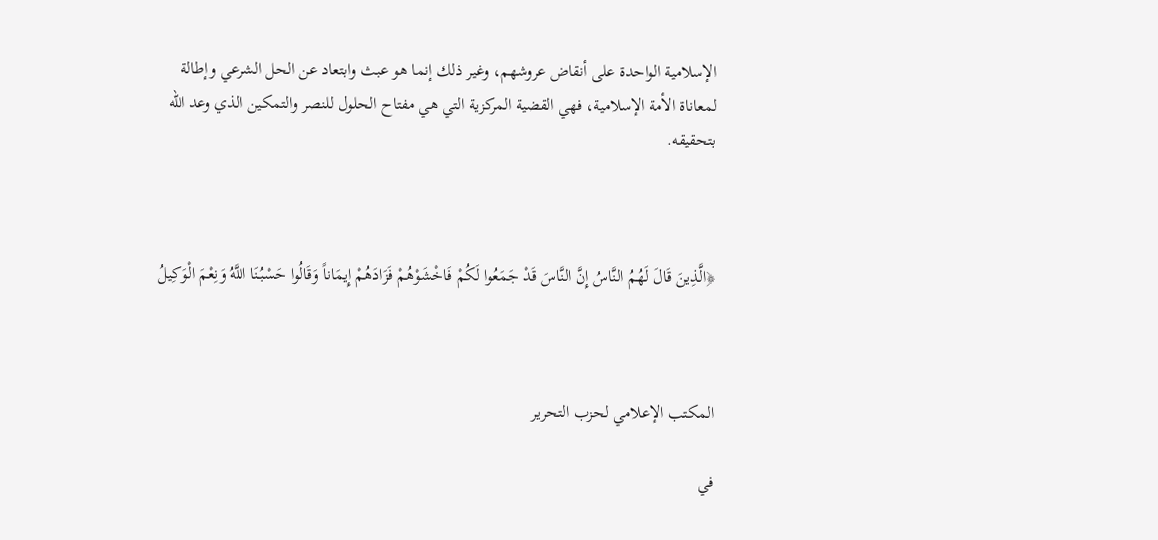الإسلامية الواحدة على أنقاض عروشهم، وغير ذلك إنما هو عبث وابتعاد عن الحل الشرعي وإطالة لمعاناة الأمة الإسلامية، فهي القضية المركزية التي هي مفتاح الحلول للنصر والتمكين الذي وعد الله بتحقيقه.



﴿الَّذِينَ قَالَ لَهُمُ النَّاسُ إِنَّ النَّاسَ قَدْ جَمَعُوا لَكُمْ فَاخْشَوْهُمْ فَزَادَهُمْ إِيمَاناً وَقَالُوا حَسْبُنَا اللَّهُ وَنِعْمَ الْوَكِيلُ



المكتب الإعلامي لحزب التحرير

في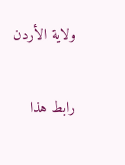ولاية الأردن

رابط هذا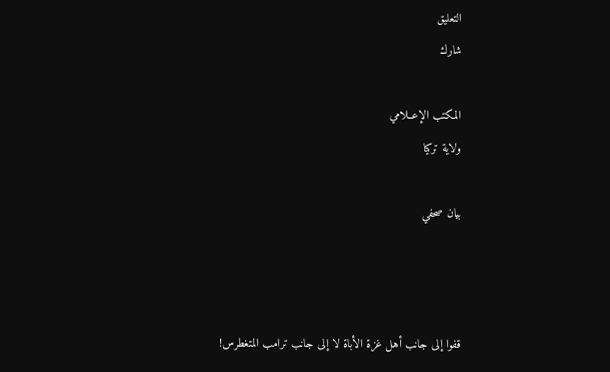التعليق
شارك

المكتب الإعــلامي
ولاية تركيا

بيان صحفي



قفوا إلى جانب أهل غزة الأباة لا إلى جانب ترامب المتغطرس!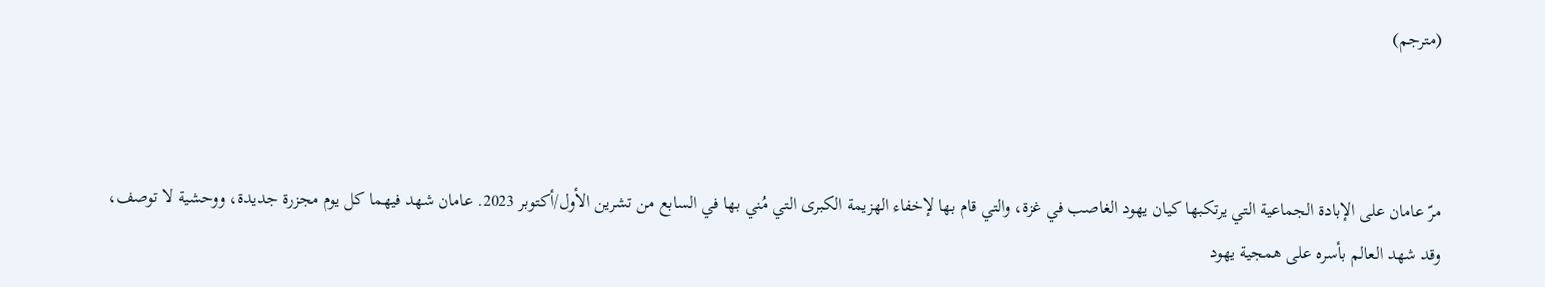(مترجم)



مرّ عامان على الإبادة الجماعية التي يرتكبها كيان يهود الغاصب في غزة، والتي قام بها لإخفاء الهزيمة الكبرى التي مُني بها في السابع من تشرين الأول/أكتوبر 2023. عامان شهد فيهما كل يوم مجزرة جديدة، ووحشية لا توصف، وقد شهد العالم بأسره على همجية يهود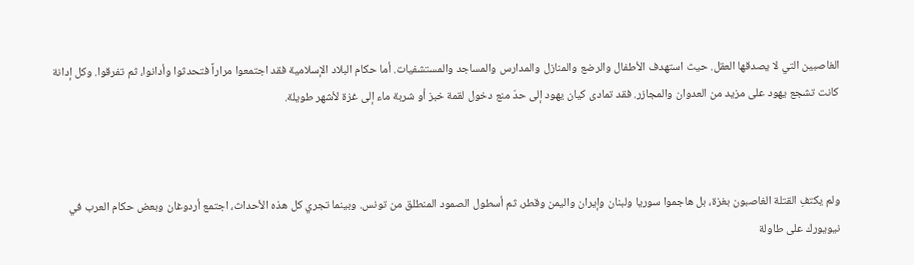الغاصبين التي لا يصدقها العقل. حيث استهدف الأطفال والرضع والمنازل والمدارس والمساجد والمستشفيات. أما حكام البلاد الإسلامية فقد اجتمعوا مراراً فتحدثوا وأدانوا، ثم تفرقوا. وكل إدانة كانت تشجع يهود على مزيد من العدوان والمجازر. فقد تمادى كيان يهود إلى حدّ منع دخول لقمة خبز أو شربة ماء إلى غزة لأشهر طويلة.



ولم يكتفِ القتلة الغاصبون بغزة، بل هاجموا سوريا ولبنان وإيران واليمن وقطر، ثم أسطول الصمود المنطلق من تونس. وبينما تجري كل هذه الأحداث، اجتمع أردوغان وبعض حكام العرب في نيويورك على طاولة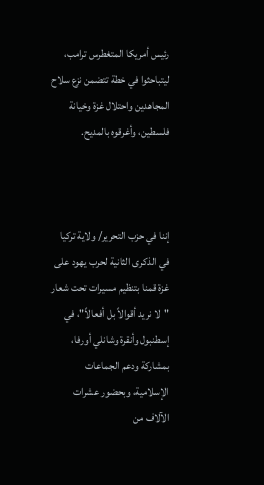رئيس أمريكا المتغطرس ترامب، ليتباحثوا في خطة تتضمن نزع سلاح المجاهدين واحتلال غزة وخيانة فلسطين، وأغرقوه بالمديح.



إننا في حزب التحرير/ ولاية تركيا في الذكرى الثانية لحرب يهود على غزة قمنا بتنظيم مسيرات تحت شعار "لا نريد أقوالاً بل أفعالاً"، في إسطنبول وأنقرة وشانلي أورفا، بمشاركة ودعم الجماعات الإسلامية، وبحضور عشرات الآلاف من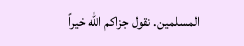المسلمين. نقول جزاكم الله خيراً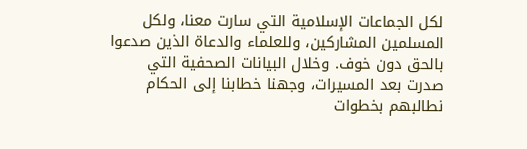لكل الجماعات الإسلامية التي سارت معنا، ولكل المسلمين المشاركين، وللعلماء والدعاة الذين صدعوا بالحق دون خوف. وخلال البيانات الصحفية التي صدرت بعد المسيرات، وجهنا خطابنا إلى الحكام نطالبهم بخطوات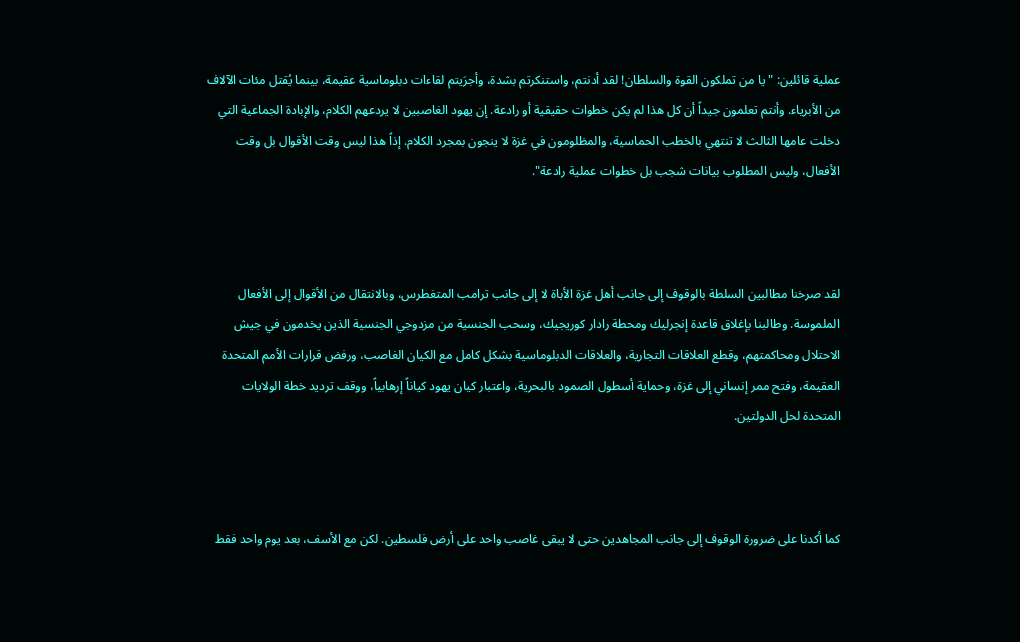عملية قائلين: "يا من تملكون القوة والسلطان! لقد أدنتم، واستنكرتم بشدة، وأجرَيتم لقاءات دبلوماسية عقيمة، بينما يُقتل مئات الآلاف من الأبرياء. وأنتم تعلمون جيداً أن كل هذا لم يكن خطوات حقيقية أو رادعة. إن يهود الغاصبين لا يردعهم الكلام، والإبادة الجماعية التي دخلت عامها الثالث لا تنتهي بالخطب الحماسية، والمظلومون في غزة لا ينجون بمجرد الكلام. إذاً هذا ليس وقت الأقوال بل وقت الأفعال، وليس المطلوب بيانات شجب بل خطوات عملية رادعة".



لقد صرخنا مطالبين السلطة بالوقوف إلى جانب أهل غزة الأباة لا إلى جانب ترامب المتغطرس، وبالانتقال من الأقوال إلى الأفعال الملموسة. وطالبنا بإغلاق قاعدة إنجرليك ومحطة رادار كوريجيك، وسحب الجنسية من مزدوجي الجنسية الذين يخدمون في جيش الاحتلال ومحاكمتهم، وقطع العلاقات التجارية، والعلاقات الدبلوماسية بشكل كامل مع الكيان الغاصب، ورفض قرارات الأمم المتحدة العقيمة، وفتح ممر إنساني إلى غزة، وحماية أسطول الصمود بالبحرية، واعتبار كيان يهود كياناً إرهابياً، ووقف ترديد خطة الولايات المتحدة لحل الدولتين.



كما أكدنا على ضرورة الوقوف إلى جانب المجاهدين حتى لا يبقى غاصب واحد على أرض فلسطين. لكن مع الأسف، بعد يوم واحد فقط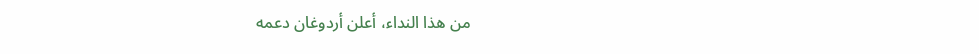من هذا النداء، أعلن أردوغان دعمه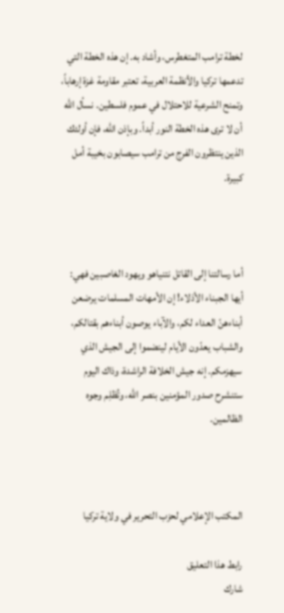لخطة ترامب المتغطرس، وأشاد به. إن هذه الخطة التي تدعمها تركيا والأنظمة العربية، تعتبر مقاومة غزة إرهاباً، وتمنح الشرعية للاحتلال في عموم فلسطين. نسأل الله أن لا ترى هذه الخطة النور أبداً. وبإذن الله، فإن أولئك الذين ينتظرون الفرج من ترامب سيصابون بخيبة أمل كبيرة.



أما رسالتنا إلى القاتل نتنياهو ويهود الغاصبين فهي: أيها الجبناء الأذلاء! إن الأمهات المسلمات يرضعن أبناءهنّ العداء لكم، والآباء يوصون أبناءهم بقتالكم، والشباب يعدّون الأيام لينضموا إلى الجيش الذي سيهزمكم. إنه جيش الخلافة الراشدة، وذاك اليوم ستنشرح صدور المؤمنين بنصر الله، وتُظلِم وجوه الظالمين.



المكتب الإعلامي لحزب التحرير في ولاية تركيا

رابط هذا التعليق
شارك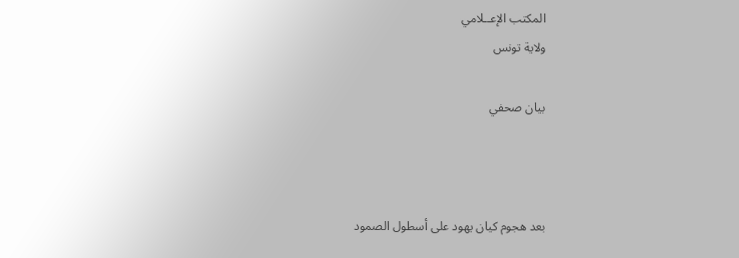المكتب الإعــلامي
ولاية تونس

بيان صحفي



بعد هجوم كيان يهود على أسطول الصمود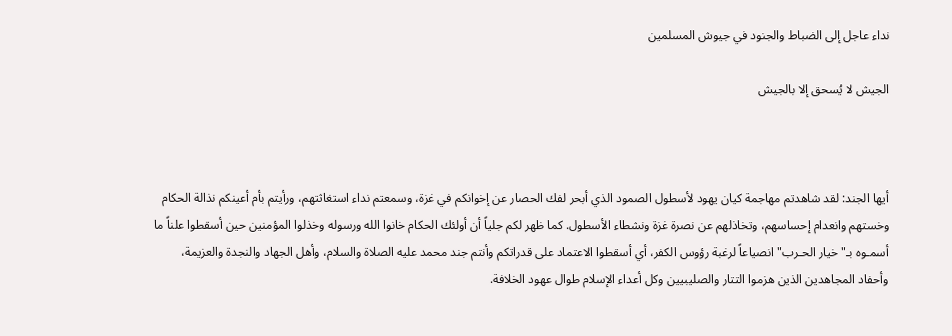نداء عاجل إلى الضباط والجنود في جيوش المسلمين

الجيش لا يُسحق إلا بالجيش



أيها الجند: لقد شاهدتم مهاجمة كيان يهود لأسطول الصمود الذي أبحر لفك الحصار عن إخوانكم في غزة، وسمعتم نداء استغاثتهم، ورأيتم بأم أعينكم نذالة الحكام وخستهم وانعدام إحساسهم، وتخاذلهم عن نصرة غزة ونشطاء الأسطول. كما ظهر لكم جلياً أن أولئك الحكام خانوا الله ورسوله وخذلوا المؤمنين حين أسقطوا علناً ما أسمـوه بـ"خيار الحـرب" انصياعاً لرغبة رؤوس الكفر، أي أسقطوا الاعتماد على قدراتكم وأنتم جند محمد عليه الصلاة والسلام، وأهل الجهاد والنجدة والعزيمة، وأحفاد المجاهدين الذين هزموا التتار والصليبيين وكل أعداء الإسلام طوال عهود الخلافة.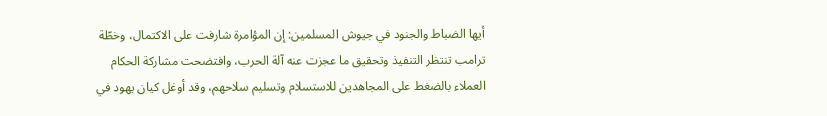أيها الضباط والجنود في جيوش المسلمين: إن المؤامرة شارفت على الاكتمال، وخطّة ترامب تنتظر التنفيذ وتحقيق ما عجزت عنه آلة الحرب، وافتضحت مشاركة الحكام العملاء بالضغط على المجاهدين للاستسلام وتسليم سلاحهم، وقد أوغل كيان يهود في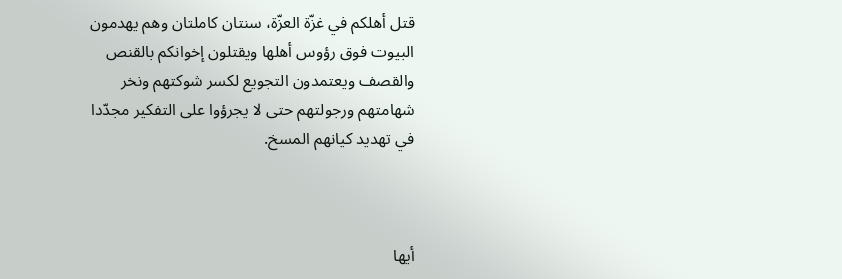قتل أهلكم في غزّة العزّة، سنتان كاملتان وهم يهدمون البيوت فوق رؤوس أهلها ويقتلون إخوانكم بالقنص والقصف ويعتمدون التجويع لكسر شوكتهم ونخر شهامتهم ورجولتهم حتى لا يجرؤوا على التفكير مجدّدا في تهديد كيانهم المسخ.



أيها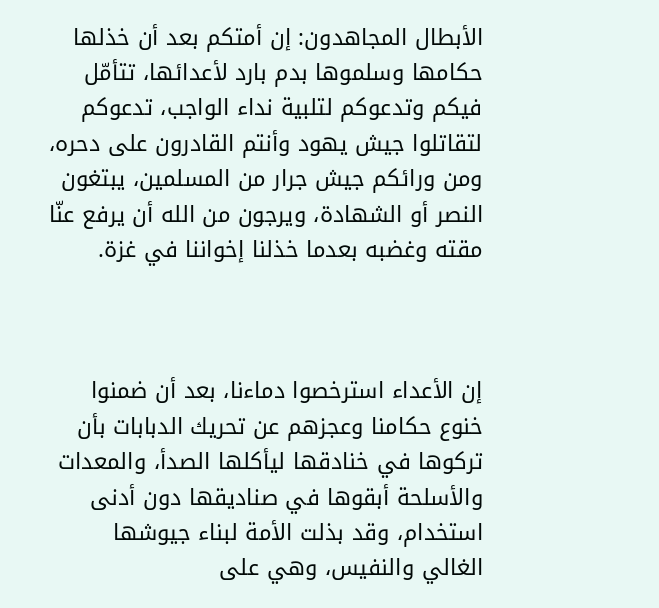الأبطال المجاهدون: إن أمتكم بعد أن خذلها حكامها وسلموها بدم بارد لأعدائها، تتأمّل فيكم وتدعوكم لتلبية نداء الواجب، تدعوكم لتقاتلوا جيش يهود وأنتم القادرون على دحره، ومن ورائكم جيش جرار من المسلمين، يبتغون النصر أو الشهادة، ويرجون من الله أن يرفع عنّا مقته وغضبه بعدما خذلنا إخواننا في غزة.



إن الأعداء استرخصوا دماءنا، بعد أن ضمنوا خنوع حكامنا وعجزهم عن تحريك الدبابات بأن تركوها في خنادقها ليأكلها الصدأ، والمعدات والأسلحة أبقوها في صناديقها دون أدنى استخدام، وقد بذلت الأمة لبناء جيوشها الغالي والنفيس، وهي على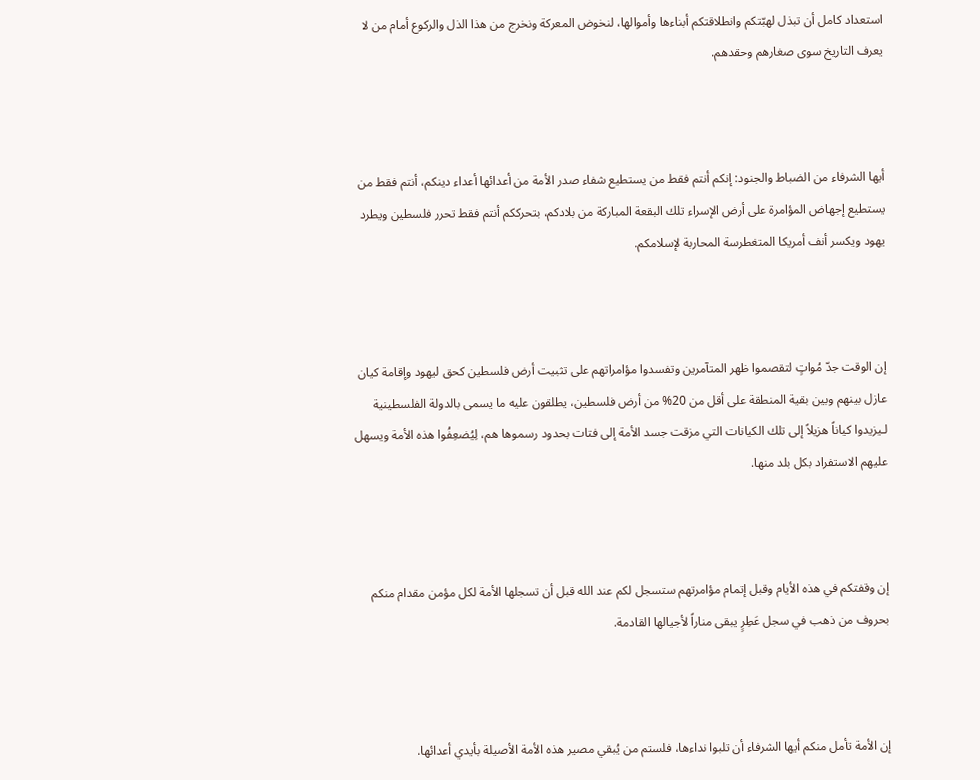استعداد كامل أن تبذل لهبّتكم وانطلاقتكم أبناءها وأموالها، لنخوض المعركة ونخرج من هذا الذل والركوع أمام من لا يعرف التاريخ سوى صغارهم وحقدهم.



أيها الشرفاء من الضباط والجنود: إنكم أنتم فقط من يستطيع شفاء صدر الأمة من أعدائها أعداء دينكم، أنتم فقط من يستطيع إجهاض المؤامرة على أرض الإسراء تلك البقعة المباركة من بلادكم، بتحرككم أنتم فقط تحرر فلسطين ويطرد يهود ويكسر أنف أمريكا المتغطرسة المحاربة لإسلامكم.



إن الوقت جدّ مُواتٍ لتقصموا ظهر المتآمرين وتفسدوا مؤامراتهم على تثبيت أرض فلسطين كحق ليهود وإقامة كيان عازل بينهم وبين بقية المنطقة على أقل من 20% من أرض فلسطين، يطلقون عليه ما يسمى بالدولة الفلسطينية لـيزيدوا كياناً هزيلاً إلى تلك الكيانات التي مزقت جسد الأمة إلى فتات بحدود رسموها هم، لِيُضعِفُوا هذه الأمة ويسهل عليهم الاستفراد بكل بلد منها.



إن وقفتكم في هذه الأيام وقبل إتمام مؤامرتهم ستسجل لكم عند الله قبل أن تسجلها الأمة لكل مؤمن مقدام منكم بحروف من ذهب في سجل عَطِرٍ يبقى مناراً لأجيالها القادمة.



إن الأمة تأمل منكم أيها الشرفاء أن تلبوا نداءها، فلستم من يُبقي مصير هذه الأمة الأصيلة بأيدي أعدائها.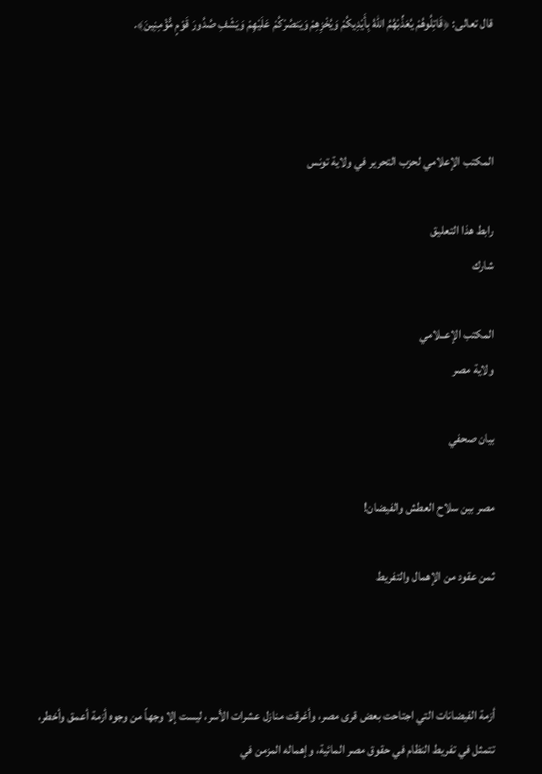قال تعالى: ﴿قَاتِلُوهُمْ يُعَذِّبْهُمُ اللّهُ بِأَيْدِيكُمْ وَيُخْزِهِمْ وَيَنصُرْكُمْ عَلَيْهِمْ وَيَشْفِ صُدُورَ قَوْمٍ مُّؤْمِنِينَ﴾.



المكتب الإعلامي لحزب التحرير في ولاية تونس

رابط هذا التعليق
شارك

المكتب الإعــلامي
ولاية مصر

بيان صحفي

مصر بين سلاح العطش والفيضان!

ثمن عقود من الإهمال والتفريط



أزمة الفيضانات التي اجتاحت بعض قرى مصر، وأغرقت منازل عشرات الأسر، ليست إلا وجهاً من وجوه أزمة أعمق وأخطر، تتمثل في تفريط النظام في حقوق مصر المائية، وإهماله المزمن في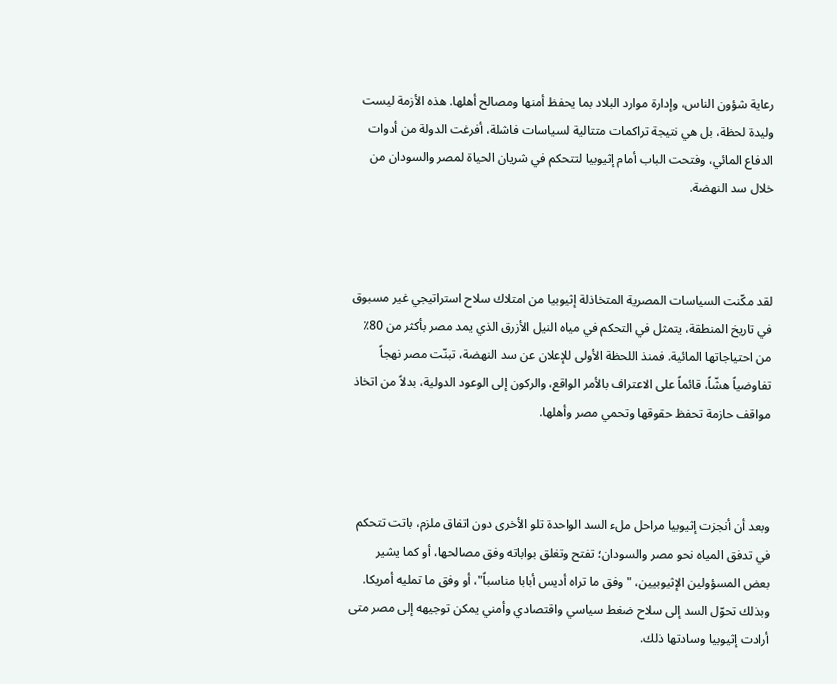رعاية شؤون الناس، وإدارة موارد البلاد بما يحفظ أمنها ومصالح أهلها. هذه الأزمة ليست وليدة لحظة، بل هي نتيجة تراكمات متتالية لسياسات فاشلة، أفرغت الدولة من أدوات الدفاع المائي، وفتحت الباب أمام إثيوبيا لتتحكم في شريان الحياة لمصر والسودان من خلال سد النهضة.



لقد مكّنت السياسات المصرية المتخاذلة إثيوبيا من امتلاك سلاح استراتيجي غير مسبوق في تاريخ المنطقة، يتمثل في التحكم في مياه النيل الأزرق الذي يمد مصر بأكثر من 80٪ من احتياجاتها المائية. فمنذ اللحظة الأولى للإعلان عن سد النهضة، تبنّت مصر نهجاً تفاوضياً هشّاً، قائماً على الاعتراف بالأمر الواقع، والركون إلى الوعود الدولية، بدلاً من اتخاذ مواقف حازمة تحفظ حقوقها وتحمي مصر وأهلها.



وبعد أن أنجزت إثيوبيا مراحل ملء السد الواحدة تلو الأخرى دون اتفاق ملزم، باتت تتحكم في تدفق المياه نحو مصر والسودان؛ تفتح وتغلق بواباته وفق مصالحها، أو كما يشير بعض المسؤولين الإثيوبيين، "وفق ما تراه أديس أبابا مناسباً"، أو وفق ما تمليه أمريكا. وبذلك تحوّل السد إلى سلاح ضغط سياسي واقتصادي وأمني يمكن توجيهه إلى مصر متى أرادت إثيوبيا وسادتها ذلك.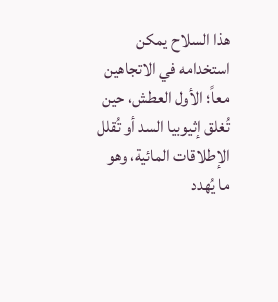هذا السلاح يمكن استخدامه في الاتجاهين معاً؛ الأول العطش، حين تُغلق إثيوبيا السد أو تُقلل الإطلاقات المائية، وهو ما يُهدد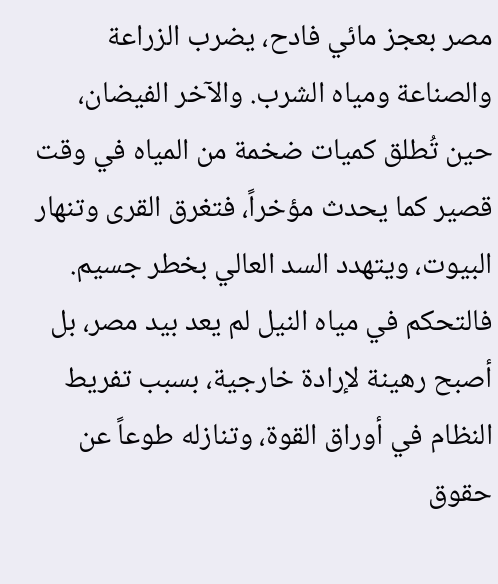مصر بعجز مائي فادح، يضرب الزراعة والصناعة ومياه الشرب. والآخر الفيضان، حين تُطلق كميات ضخمة من المياه في وقت قصير كما يحدث مؤخراً، فتغرق القرى وتنهار البيوت، ويتهدد السد العالي بخطر جسيم. فالتحكم في مياه النيل لم يعد بيد مصر، بل أصبح رهينة لإرادة خارجية، بسبب تفريط النظام في أوراق القوة، وتنازله طوعاً عن حقوق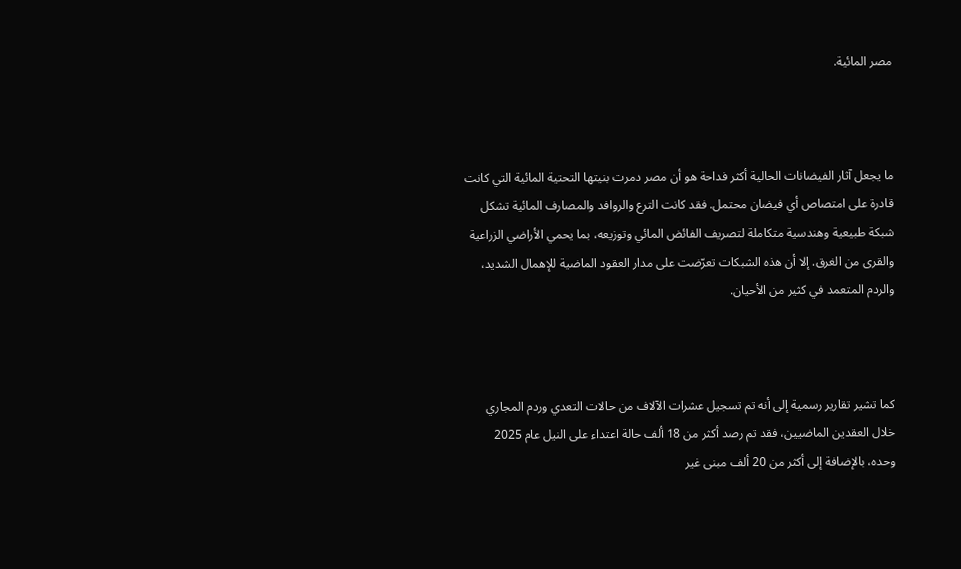مصر المائية.



ما يجعل آثار الفيضانات الحالية أكثر فداحة هو أن مصر دمرت بنيتها التحتية المائية التي كانت قادرة على امتصاص أي فيضان محتمل. فقد كانت الترع والروافد والمصارف المائية تشكل شبكة طبيعية وهندسية متكاملة لتصريف الفائض المائي وتوزيعه، بما يحمي الأراضي الزراعية والقرى من الغرق. إلا أن هذه الشبكات تعرّضت على مدار العقود الماضية للإهمال الشديد، والردم المتعمد في كثير من الأحيان.



كما تشير تقارير رسمية إلى أنه تم تسجيل عشرات الآلاف من حالات التعدي وردم المجاري خلال العقدين الماضيين، فقد تم رصد أكثر من 18 ألف حالة اعتداء على النيل عام 2025 وحده، بالإضافة إلى أكثر من 20 ألف مبنى غير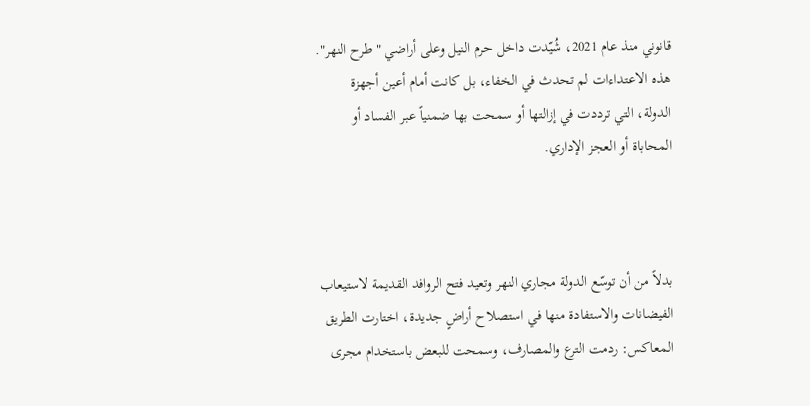قانوني منذ عام 2021، شُيّدت داخل حرم النيل وعلى أراضي "طرح النهر". هذه الاعتداءات لم تحدث في الخفاء، بل كانت أمام أعين أجهزة الدولة، التي ترددت في إزالتها أو سمحت بها ضمنياً عبر الفساد أو المحاباة أو العجز الإداري.



بدلاً من أن توسّع الدولة مجاري النهر وتعيد فتح الروافد القديمة لاستيعاب الفيضانات والاستفادة منها في استصلاح أراضٍ جديدة، اختارت الطريق المعاكس: ردمت الترع والمصارف، وسمحت للبعض باستخدام مجرى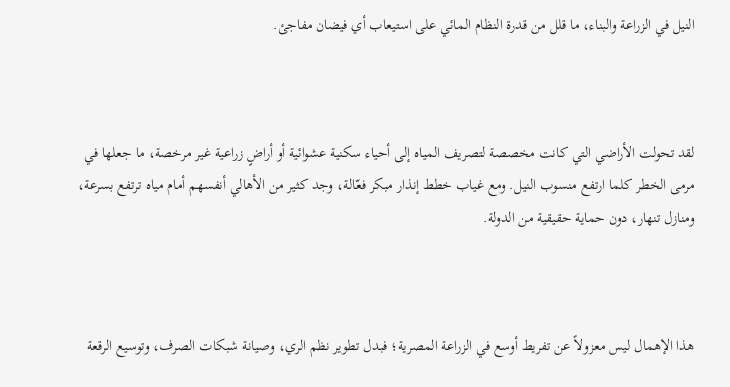النيل في الزراعة والبناء، ما قلل من قدرة النظام المائي على استيعاب أي فيضان مفاجئ.



لقد تحولت الأراضي التي كانت مخصصة لتصريف المياه إلى أحياء سكنية عشوائية أو أراضٍ زراعية غير مرخصة، ما جعلها في مرمى الخطر كلما ارتفع منسوب النيل. ومع غياب خطط إنذار مبكر فعّالة، وجد كثير من الأهالي أنفسهم أمام مياه ترتفع بسرعة، ومنازل تنهار، دون حماية حقيقية من الدولة.



هذا الإهمال ليس معزولاً عن تفريط أوسع في الزراعة المصرية؛ فبدل تطوير نظم الري، وصيانة شبكات الصرف، وتوسيع الرقعة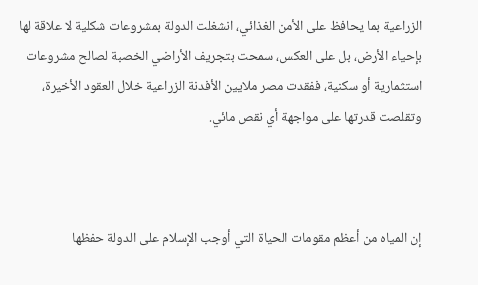الزراعية بما يحافظ على الأمن الغذائي، انشغلت الدولة بمشروعات شكلية لا علاقة لها بإحياء الأرض، بل على العكس، سمحت بتجريف الأراضي الخصبة لصالح مشروعات استثمارية أو سكنية، ففقدت مصر ملايين الأفدنة الزراعية خلال العقود الأخيرة، وتقلصت قدرتها على مواجهة أي نقص مائي.



إن المياه من أعظم مقومات الحياة التي أوجب الإسلام على الدولة حفظها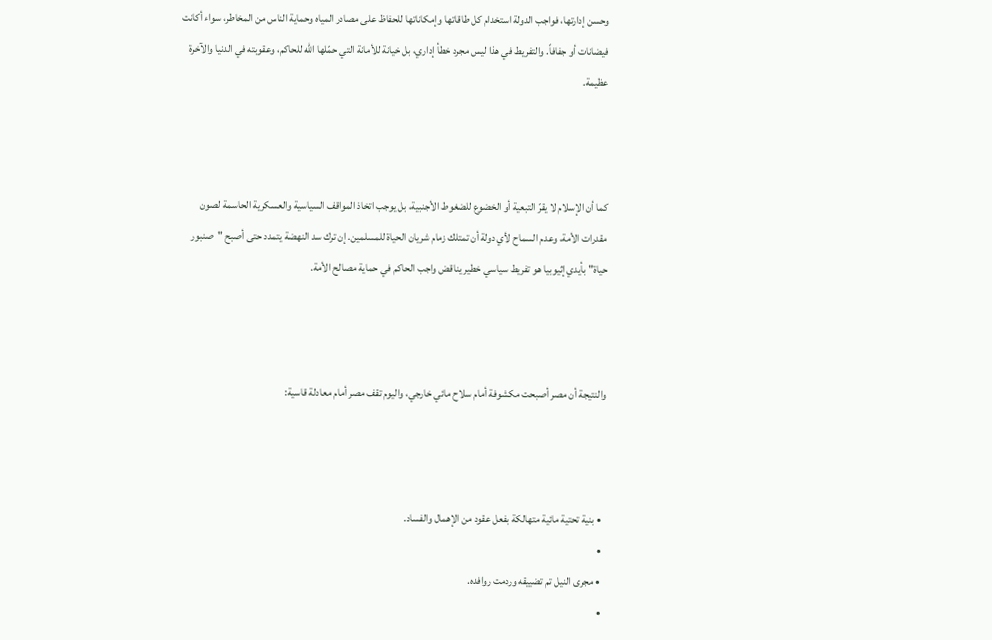وحسن إدارتها، فواجب الدولة استخدام كل طاقاتها وإمكاناتها للحفاظ على مصادر المياه وحماية الناس من المخاطر، سواء أكانت فيضانات أو جفافاً. والتفريط في هذا ليس مجرد خطأ إداري، بل خيانة للأمانة التي حمّلها الله للحاكم، وعقوبته في الدنيا والآخرة عظيمة.



كما أن الإسلام لا يقرّ التبعية أو الخضوع للضغوط الأجنبية، بل يوجب اتخاذ المواقف السياسية والعسكرية الحاسمة لصون مقدرات الأمة، وعدم السماح لأي دولة أن تمتلك زمام شريان الحياة للمسلمين. إن ترك سد النهضة يتمدد حتى أصبح "صنبور حياة" بأيدي إثيوبيا هو تفريط سياسي خطير يناقض واجب الحاكم في حماية مصالح الأمة.



والنتيجة أن مصر أصبحت مكشوفة أمام سلاح مائي خارجي، واليوم تقف مصر أمام معادلة قاسية:



  • بنية تحتية مائية متهالكة بفعل عقود من الإهمال والفساد.
  •
  • مجرى النيل تم تضييقه وردمت روافده.
  •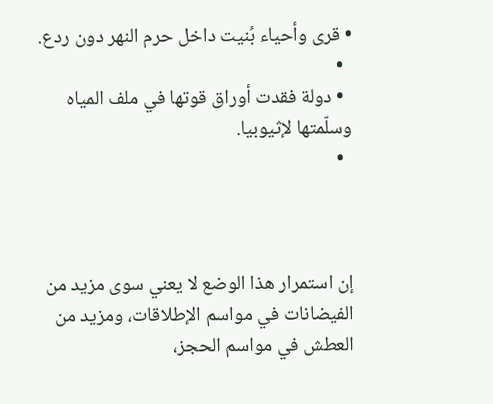• قرى وأحياء بُنيت داخل حرم النهر دون ردع.
  •
  • دولة فقدت أوراق قوتها في ملف المياه وسلّمتها لإثيوبيا.
  •



إن استمرار هذا الوضع لا يعني سوى مزيد من الفيضانات في مواسم الإطلاقات، ومزيد من العطش في مواسم الحجز،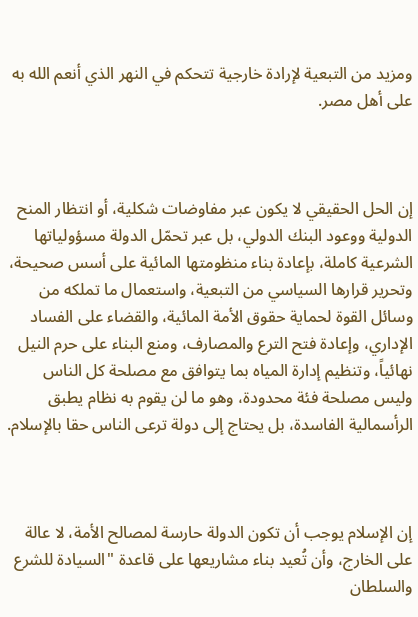ومزيد من التبعية لإرادة خارجية تتحكم في النهر الذي أنعم الله به على أهل مصر.



إن الحل الحقيقي لا يكون عبر مفاوضات شكلية، أو انتظار المنح الدولية ووعود البنك الدولي، بل عبر تحمّل الدولة مسؤولياتها الشرعية كاملة، بإعادة بناء منظومتها المائية على أسس صحيحة، وتحرير قرارها السياسي من التبعية، واستعمال ما تملكه من وسائل القوة لحماية حقوق الأمة المائية، والقضاء على الفساد الإداري، وإعادة فتح الترع والمصارف، ومنع البناء على حرم النيل نهائياً، وتنظيم إدارة المياه بما يتوافق مع مصلحة كل الناس وليس مصلحة فئة محدودة، وهو ما لن يقوم به نظام يطبق الرأسمالية الفاسدة، بل يحتاج إلى دولة ترعى الناس حقا بالإسلام.



إن الإسلام يوجب أن تكون الدولة حارسة لمصالح الأمة، لا عالة على الخارج، وأن تُعيد بناء مشاريعها على قاعدة "السيادة للشرع والسلطان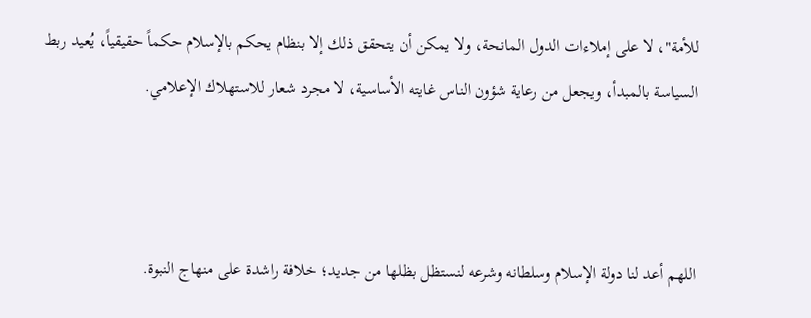للأمة"، لا على إملاءات الدول المانحة، ولا يمكن أن يتحقق ذلك إلا بنظام يحكم بالإسلام حكماً حقيقياً، يُعيد ربط السياسة بالمبدأ، ويجعل من رعاية شؤون الناس غايته الأساسية، لا مجرد شعار للاستهلاك الإعلامي.



اللهم أعد لنا دولة الإسلام وسلطانه وشرعه لنستظل بظلها من جديد؛ خلافة راشدة على منهاج النبوة.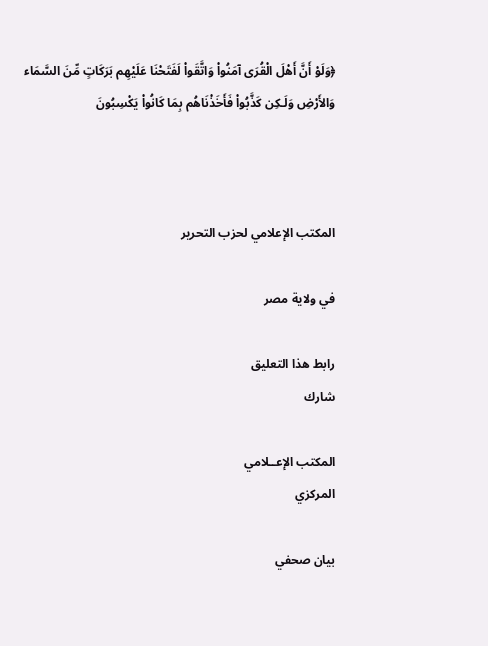﴿وَلَوْ أَنَّ أَهْلَ الْقُرَى آمَنُواْ وَاتَّقَواْ لَفَتَحْنَا عَلَيْهِم بَرَكَاتٍ مِّنَ السَّمَاء وَالأَرْضِ وَلَـكِن كَذَّبُواْ فَأَخَذْنَاهُم بِمَا كَانُواْ يَكْسِبُونَ



المكتب الإعلامي لحزب التحرير

في ولاية مصر

رابط هذا التعليق
شارك

المكتب الإعــلامي
المركزي

بيان صحفي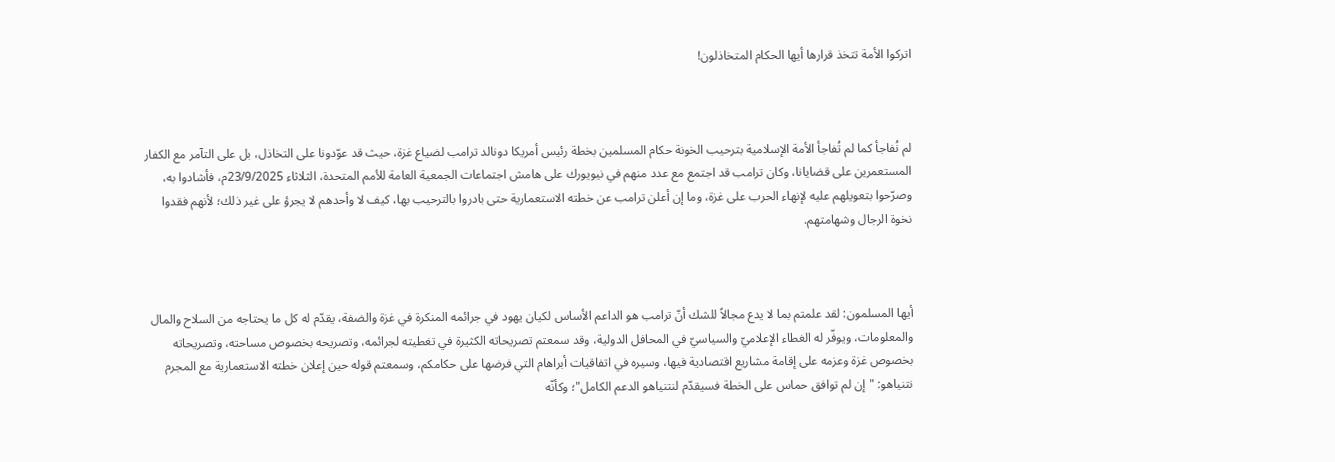اتركوا الأمة تتخذ قرارها أيها الحكام المتخاذلون!



لم نُفاجأ كما لم تُفاجأ الأمة الإسلامية بترحيب الخونة حكام المسلمين بخطة رئيس أمريكا دونالد ترامب لضياع غزة، حيث قد عوّدونا على التخاذل، بل على التآمر مع الكفار المستعمرين على قضايانا، وكان ترامب قد اجتمع مع عدد منهم في نيويورك على هامش اجتماعات الجمعية العامة للأمم المتحدة، الثلاثاء 23/9/2025م، فأشادوا به، وصرّحوا بتعويلهم عليه لإنهاء الحرب على غزة، وما إن أعلن ترامب عن خطته الاستعمارية حتى بادروا بالترحيب بها، كيف لا وأحدهم لا يجرؤ على غير ذلك؛ لأنهم فقدوا نخوة الرجال وشهامتهم.



أيها المسلمون: لقد علمتم بما لا يدع مجالاً للشك أنّ ترامب هو الداعم الأساس لكيان يهود في جرائمه المنكرة في غزة والضفة، يقدّم له كل ما يحتاجه من السلاح والمال والمعلومات، ويوفّر له الغطاء الإعلاميّ والسياسيّ في المحافل الدولية، وقد سمعتم تصريحاته الكثيرة في تغطيته لجرائمه، وتصريحه بخصوص مساحته، وتصريحاته بخصوص غزة وعزمه على إقامة مشاريع اقتصادية فيها، وسيره في اتفاقيات أبراهام التي فرضها على حكامكم، وسمعتم قوله حين إعلان خطته الاستعمارية مع المجرم نتنياهو: "إن لم توافق حماس على الخطة فسيقدّم لنتنياهو الدعم الكامل"؛ وكأنّه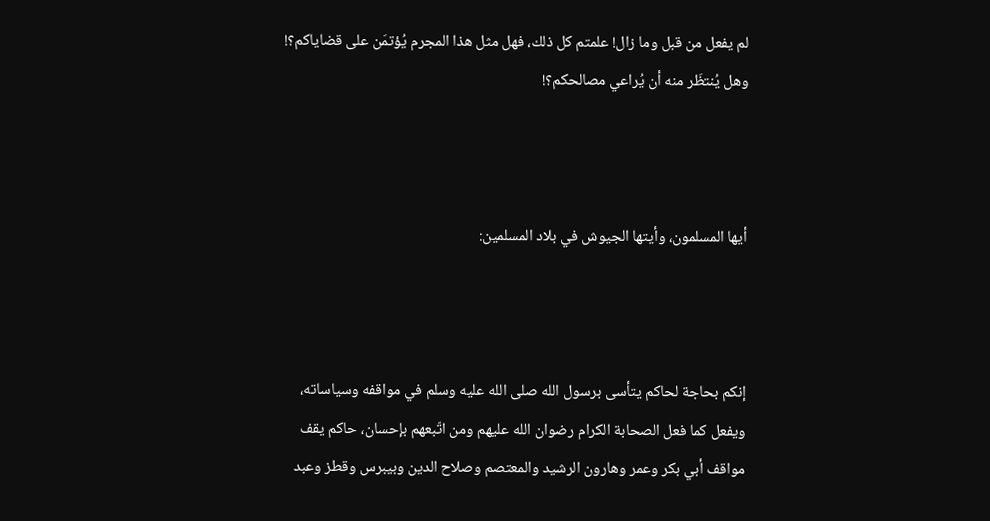لم يفعل من قبل وما زال! علمتم كل ذلك، فهل مثل هذا المجرم يُؤتمَن على قضاياكم؟! وهل يُنتظَر منه أن يُراعي مصالحكم؟!



أيها المسلمون، وأيتها الجيوش في بلاد المسلمين:



إنكم بحاجة لحاكم يتأسى برسول الله صلى الله عليه وسلم في مواقفه وسياساته، ويفعل كما فعل الصحابة الكرام رضوان الله عليهم ومن اتّبعهم بإحسان، حاكم يقف مواقف أبي بكر وعمر وهارون الرشيد والمعتصم وصلاح الدين وبيبرس وقطز وعبد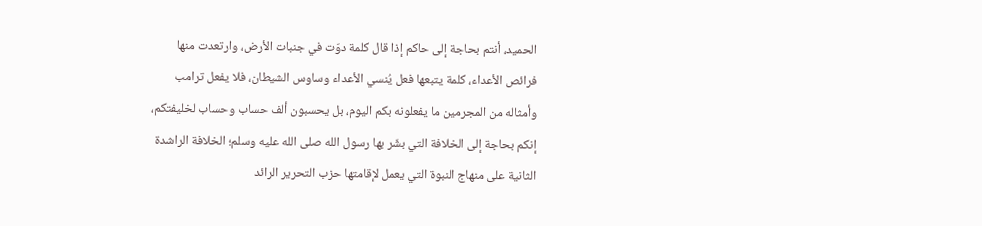الحميد، أنتم بحاجة إلى حاكم إذا قال كلمة دوّت في جنبات الأرض، وارتعدت منها فرائص الأعداء، كلمة يتبعها فعل يُنسي الأعداء وساوس الشيطان، فلا يفعل ترامب وأمثاله من المجرمين ما يفعلونه بكم اليوم، بل يحسبون ألف حساب وحساب لخليفتكم، إنكم بحاجة إلى الخلافة التي بشّر بها رسول الله صلى الله عليه وسلم؛ الخلافة الراشدة الثانية على منهاج النبوة التي يعمل لإقامتها حزب التحرير الرائد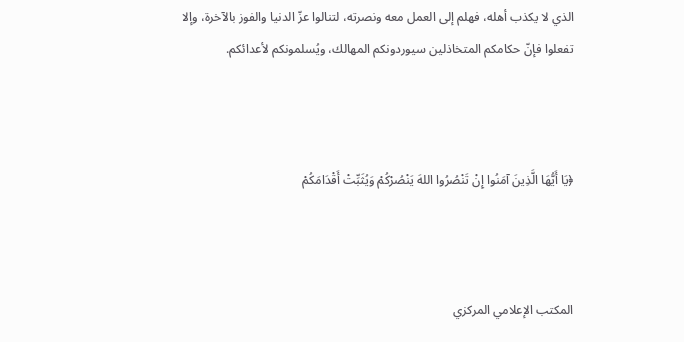الذي لا يكذب أهله، فهلم إلى العمل معه ونصرته، لتنالوا عزّ الدنيا والفوز بالآخرة، وإلا تفعلوا فإنّ حكامكم المتخاذلين سيوردونكم المهالك، ويُسلمونكم لأعدائكم.



﴿يَا أَيُّهَا الَّذِينَ آمَنُوا إِنْ تَنْصُرُوا اللهَ يَنْصُرْكُمْ وَيُثَبِّتْ أَقْدَامَكُمْ



المكتب الإعلامي المركزي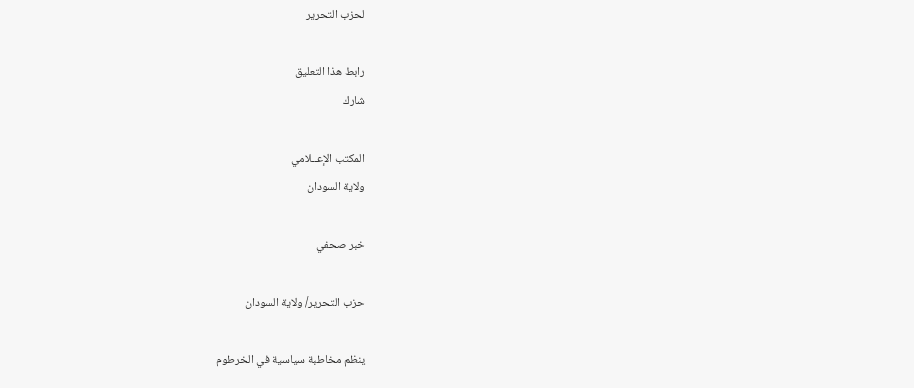لحزب التحرير

رابط هذا التعليق
شارك

المكتب الإعــلامي
ولاية السودان

خبر صحفي

حزب التحرير/ ولاية السودان

ينظم مخاطبة سياسية في الخرطوم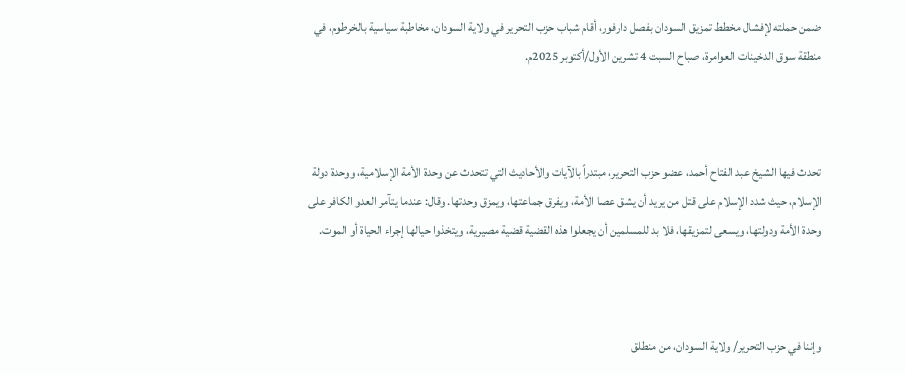ضمن حملته لإفشال مخطط تمزيق السودان بفصل دارفور، أقام شباب حزب التحرير في ولاية السودان، مخاطبة سياسية بالخرطوم، في منطقة سوق الدخينات العوامرة، صباح السبت 4 تشرين الأول/أكتوبر 2025م.



تحدث فيها الشيخ عبد الفتاح أحمد، عضو حزب التحرير، مبتدراً بالآيات والأحاديث التي تتحدث عن وحدة الأمة الإسلامية، ووحدة دولة الإسلام، حيث شدد الإسلام على قتل من يريد أن يشق عصا الأمة، ويفرق جماعتها، ويمزق وحدتها. وقال: عندما يتآمر العدو الكافر على وحدة الأمة ودولتها، ويسعى لتمزيقها، فلا بد للمسلمين أن يجعلوا هذه القضية قضية مصيرية، ويتخذوا حيالها إجراء الحياة أو الموت.



وإننا في حزب التحرير/ ولاية السودان، من منطلق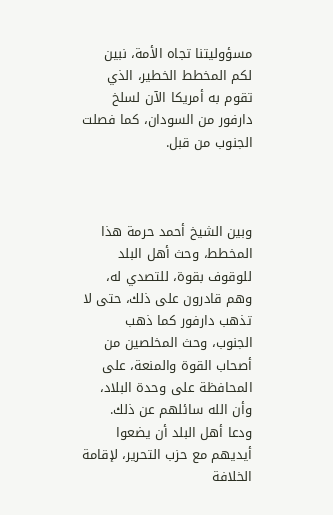مسؤوليتنا تجاه الأمة، نبين لكم المخطط الخطير، الذي تقوم به أمريكا الآن لسلخ دارفور من السودان، كما فصلت الجنوب من قبل.



وبين الشيخ أحمد حرمة هذا المخطط، وحث أهل البلد للوقوف بقوة، للتصدي له، وهم قادرون على ذلك، حتى لا تذهب دارفور كما ذهب الجنوب، وحث المخلصين من أصحاب القوة والمنعة، على المحافظة على وحدة البلاد، وأن الله سائلهم عن ذلك. ودعا أهل البلد أن يضعوا أيديهم مع حزب التحرير، لإقامة الخلافة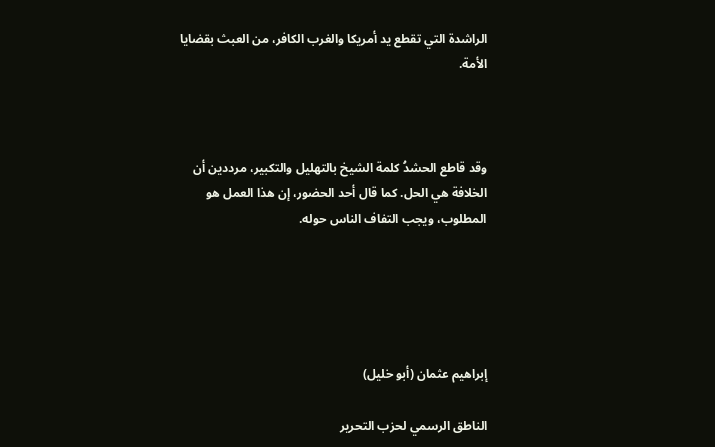الراشدة التي تقطع يد أمريكا والغرب الكافر، من العبث بقضايا الأمة.



وقد قاطع الحشدُ كلمة الشيخ بالتهليل والتكبير، مرددين أن الخلافة هي الحل. كما قال أحد الحضور، إن هذا العمل هو المطلوب، ويجب التفاف الناس حوله.





إبراهيم عثمان (أبو خليل)

الناطق الرسمي لحزب التحرير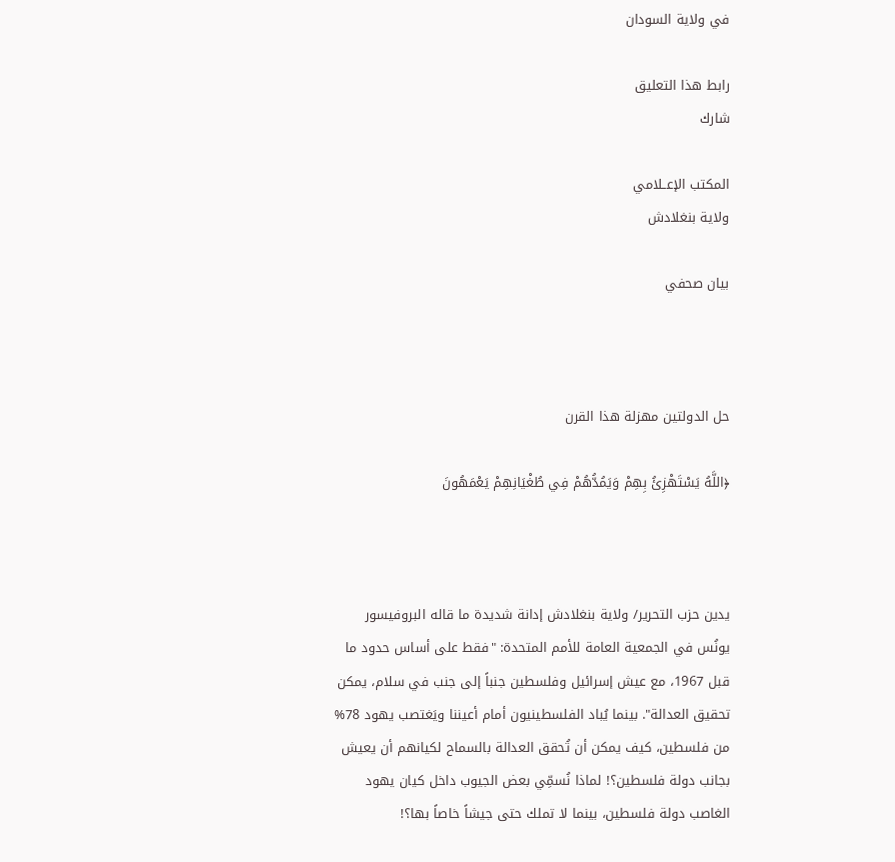في ولاية السودان

رابط هذا التعليق
شارك

المكتب الإعــلامي
ولاية بنغلادش

بيان صحفي



حل الدولتين مهزلة هذا القرن

﴿اللَّهُ يَسْتَهْزِئُ بِهِمْ وَيَمُدُّهُمْ فِي طُغْيَانِهِمْ يَعْمَهُونَ



يدين حزب التحرير/ ولاية بنغلادش إدانة شديدة ما قاله البروفيسور يونُس في الجمعية العامة للأمم المتحدة: "فقط على أساس حدود ما قبل 1967، مع عيش إسرائيل وفلسطين جنباً إلى جنب في سلام، يمكن تحقيق العدالة". بينما يُباد الفلسطينيون أمام أعيننا ويَغتصب يهود 78% من فلسطين، كيف يمكن أن تُحقق العدالة بالسماح لكيانهم أن يعيش بجانب دولة فلسطين؟! لماذا نُسمِّي بعض الجيوب داخل كيان يهود الغاصب دولة فلسطين، بينما لا تملك حتى جيشاً خاصاً بها؟!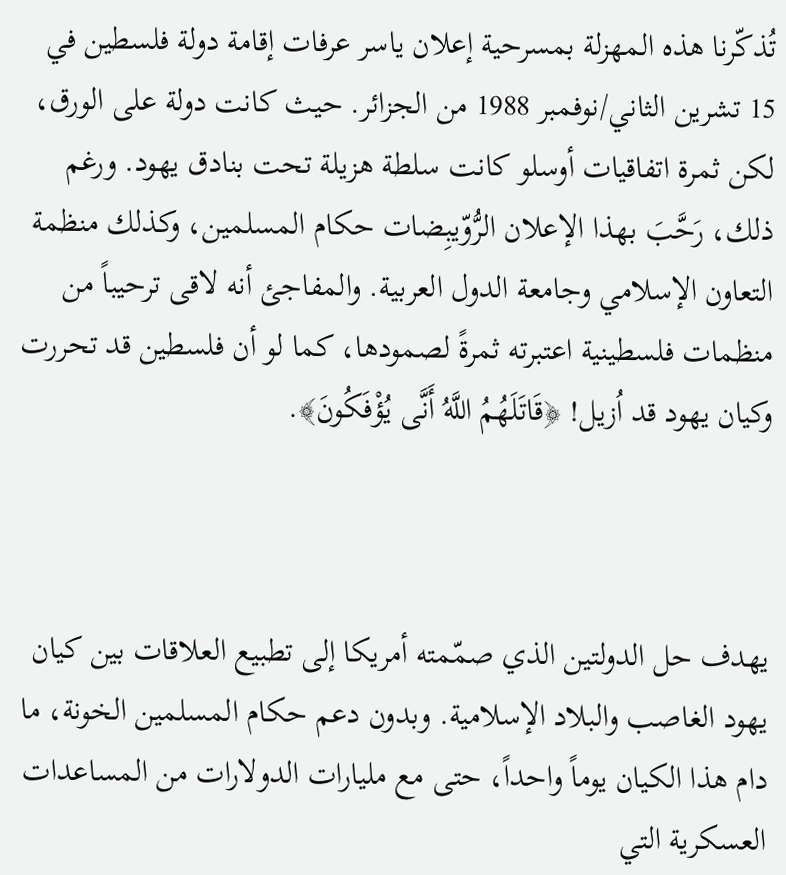تُذكّرنا هذه المهزلة بمسرحية إعلان ياسر عرفات إقامة دولة فلسطين في 15 تشرين الثاني/نوفمبر 1988 من الجزائر. حيث كانت دولة على الورق، لكن ثمرة اتفاقيات أوسلو كانت سلطة هزيلة تحت بنادق يهود. ورغم ذلك، رَحَّبَ بهذا الإعلان الرُّوّيبِضات حكام المسلمين، وكذلك منظمة التعاون الإسلامي وجامعة الدول العربية. والمفاجئ أنه لاقى ترحيباً من منظمات فلسطينية اعتبرته ثمرةً لصمودها، كما لو أن فلسطين قد تحررت وكيان يهود قد اُزيل! ﴿قَاتَلَهُمُ اللَّهُ أَنَّى يُؤْفَكُونَ﴾.



يهدف حل الدولتين الذي صمّمته أمريكا إلى تطبيع العلاقات بين كيان يهود الغاصب والبلاد الإسلامية. وبدون دعم حكام المسلمين الخونة، ما دام هذا الكيان يوماً واحداً، حتى مع مليارات الدولارات من المساعدات العسكرية التي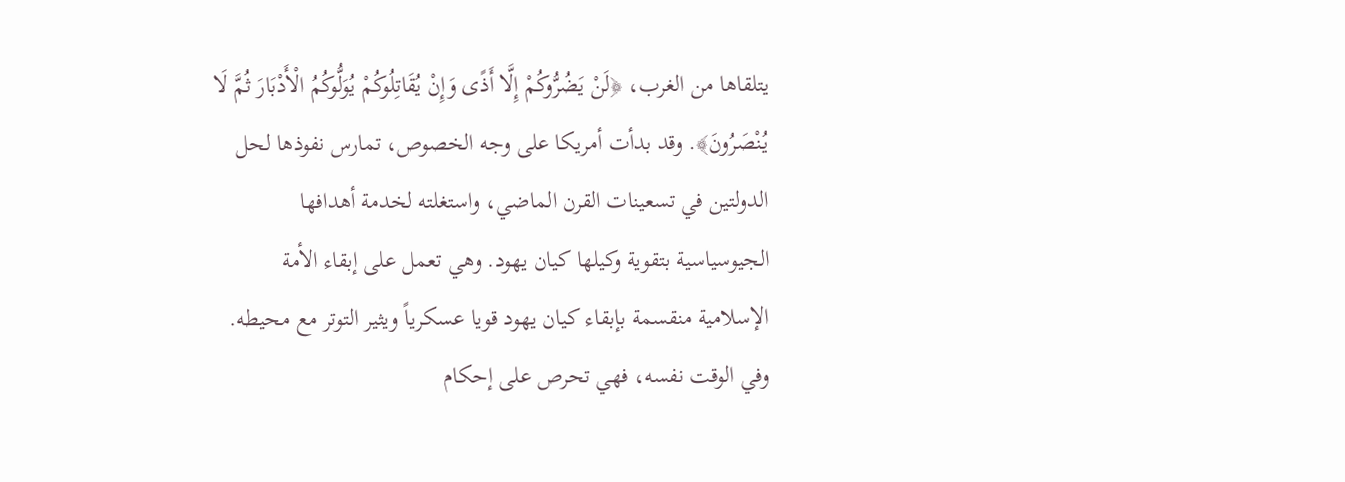يتلقاها من الغرب، ﴿لَنْ يَضُرُّوكُمْ إِلَّا أَذًى وَإِنْ يُقَاتِلُوكُمْ يُوَلُّوكُمُ الْأَدْبَارَ ثُمَّ لَا يُنْصَرُونَ﴾. وقد بدأت أمريكا على وجه الخصوص، تمارس نفوذها لحل الدولتين في تسعينات القرن الماضي، واستغلته لخدمة أهدافها الجيوسياسية بتقوية وكيلها كيان يهود. وهي تعمل على إبقاء الأمة الإسلامية منقسمة بإبقاء كيان يهود قويا عسكرياً ويثير التوتر مع محيطه. وفي الوقت نفسه، فهي تحرص على إحكام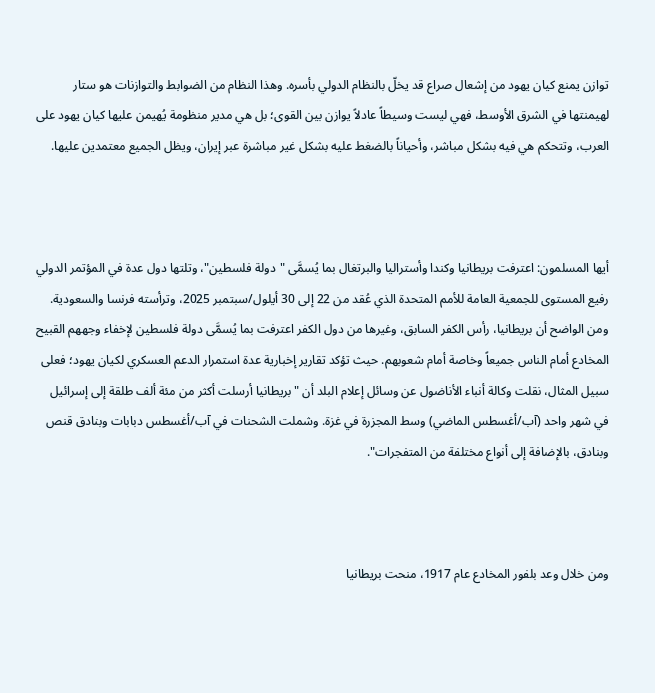توازن يمنع كيان يهود من إشعال صراع قد يخلّ بالنظام الدولي بأسره. وهذا النظام من الضوابط والتوازنات هو ستار لهيمنتها في الشرق الأوسط، فهي ليست وسيطاً عادلاً يوازن بين القوى؛ بل هي مدير منظومة يُهيمن عليها كيان يهود على العرب، وتتحكم هي فيه بشكل مباشر، وأحياناً بالضغط عليه بشكل غير مباشرة عبر إيران، ويظل الجميع معتمدين عليها.



أيها المسلمون: اعترفت بريطانيا وكندا وأستراليا والبرتغال بما يُسمَّى "دولة فلسطين"، وتلتها دول عدة في المؤتمر الدولي رفيع المستوى للجمعية العامة للأمم المتحدة الذي عُقد من 22 إلى 30 أيلول/سبتمبر 2025، وترأسته فرنسا والسعودية. ومن الواضح أن بريطانيا، رأس الكفر السابق، وغيرها من دول الكفر اعترفت بما يُسمَّى دولة فلسطين لإخفاء وجههم القبيح المخادع أمام الناس جميعاً وخاصة أمام شعوبهم. حيث تؤكد تقارير إخبارية عدة استمرار الدعم العسكري لكيان يهود؛ فعلى سبيل المثال، نقلت وكالة أنباء الأناضول عن وسائل إعلام البلد أن "بريطانيا أرسلت أكثر من مئة ألف طلقة إلى إسرائيل في شهر واحد (آب/أغسطس الماضي) وسط المجزرة في غزة. وشملت الشحنات في آب/أغسطس دبابات وبنادق قنص وبنادق، بالإضافة إلى أنواع مختلفة من المتفجرات".



ومن خلال وعد بلفور المخادع عام 1917، منحت بريطانيا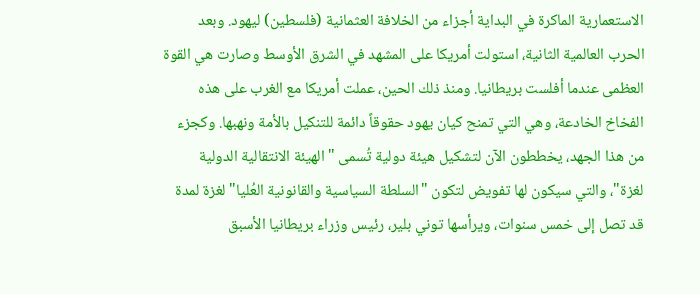الاستعمارية الماكرة في البداية أجزاء من الخلافة العثمانية (فلسطين) ليهود. وبعد الحرب العالمية الثانية، استولت أمريكا على المشهد في الشرق الأوسط وصارت هي القوة العظمى عندما أفلست بريطانيا. ومنذ ذلك الحين، عملت أمريكا مع الغرب على هذه الفخاخ الخادعة، وهي التي تمنح كيان يهود حقوقاً دائمة للتنكيل بالأمة ونهبها. وكجزء من هذا الجهد، يخططون الآن لتشكيل هيئة دولية تُسمى "الهيئة الانتقالية الدولية لغزة"، والتي سيكون لها تفويض لتكون "السلطة السياسية والقانونية العُليا" لغزة لمدة قد تصل إلى خمس سنوات، ويرأسها توني بلير، رئيس وزراء بريطانيا الأسبق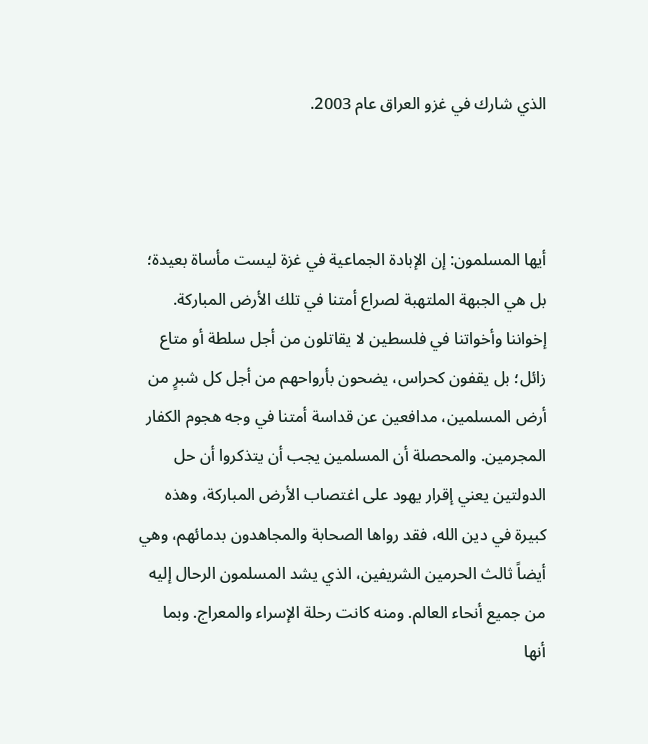الذي شارك في غزو العراق عام 2003.



أيها المسلمون: إن الإبادة الجماعية في غزة ليست مأساة بعيدة؛ بل هي الجبهة الملتهبة لصراع أمتنا في تلك الأرض المباركة. إخواننا وأخواتنا في فلسطين لا يقاتلون من أجل سلطة أو متاع زائل؛ بل يقفون كحراس، يضحون بأرواحهم من أجل كل شبرٍ من أرض المسلمين، مدافعين عن قداسة أمتنا في وجه هجوم الكفار المجرمين. والمحصلة أن المسلمين يجب أن يتذكروا أن حل الدولتين يعني إقرار يهود على اغتصاب الأرض المباركة، وهذه كبيرة في دين الله، فقد رواها الصحابة والمجاهدون بدمائهم، وهي أيضاً ثالث الحرمين الشريفين، الذي يشد المسلمون الرحال إليه من جميع أنحاء العالم. ومنه كانت رحلة الإسراء والمعراج. وبما أنها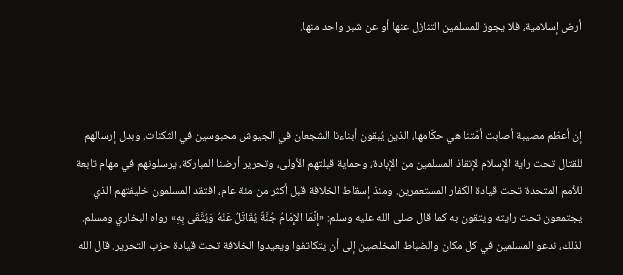أرض إسلامية، فلا يجوز للمسلمين التنازل عنها أو عن شبر واحد منها.



إن أعظم مصيبة أصابت أمّتنا هي حكّامها، الذين يُبقون أبناءنا الشجعان في الجيوش محبوسين في الثكنات. وبدل إرسالهم للقتال تحت راية الإسلام لإنقاذ المسلمين من الإبادة، وحماية قبلتهم الأولى، وتحرير أرضنا المباركة، يرسلونهم في مهام تابعة للأمم المتحدة تحت قيادة الكفار المستعمرين. ومنذ إسقاط الخلافة قبل أكثر من مئة عام، افتقد المسلمون خليفتهم الذي يجتمعون تحت رايته ويتقون به كما قال صلى الله عليه وسلم: «إِنَّمَا الإِمَامُ جُنَّةٌ يُقَاتَلُ عَنْهُ وَيُتَّقَى بِهِ» رواه البخاري ومسلم. لذلك، ندعو المسلمين في كل مكان والضباط المخلصين إلى أن يتكاتفوا ويعيدوا الخلافة تحت قيادة حزب التحرير. قال الله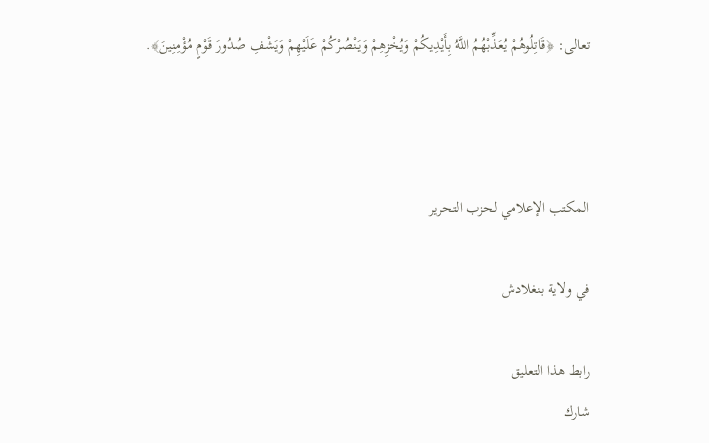تعالى: ﴿قَاتِلُوهُمْ يُعَذِّبْهُمُ اللَّهُ بِأَيْدِيكُمْ وَيُخْزِهِمْ وَيَنْصُرْكُمْ عَلَيْهِمْ وَيَشْفِ صُدُورَ قَوْمٍ مُؤْمِنِينَ﴾.



المكتب الإعلامي لحزب التحرير

في ولاية بنغلادش

رابط هذا التعليق
شارك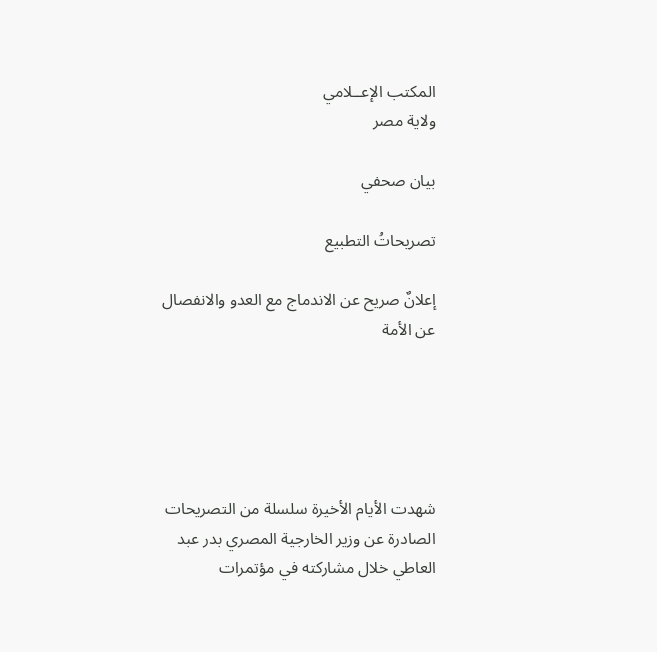المكتب الإعــلامي
ولاية مصر

بيان صحفي

تصريحاتُ التطبيع

إعلانٌ صريح عن الاندماج مع العدو والانفصال عن الأمة





شهدت الأيام الأخيرة سلسلة من التصريحات الصادرة عن وزير الخارجية المصري بدر عبد العاطي خلال مشاركته في مؤتمرات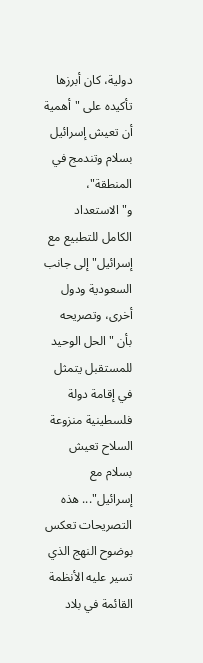دولية، كان أبرزها تأكيده على "أهمية أن تعيش إسرائيل بسلام وتندمج في المنطقة"، و"الاستعداد الكامل للتطبيع مع إسرائيل" إلى جانب السعودية ودول أخرى، وتصريحه بأن "الحل الوحيد للمستقبل يتمثل في إقامة دولة فلسطينية منزوعة السلاح تعيش بسلام مع إسرائيل"... هذه التصريحات تعكس بوضوح النهج الذي تسير عليه الأنظمة القائمة في بلاد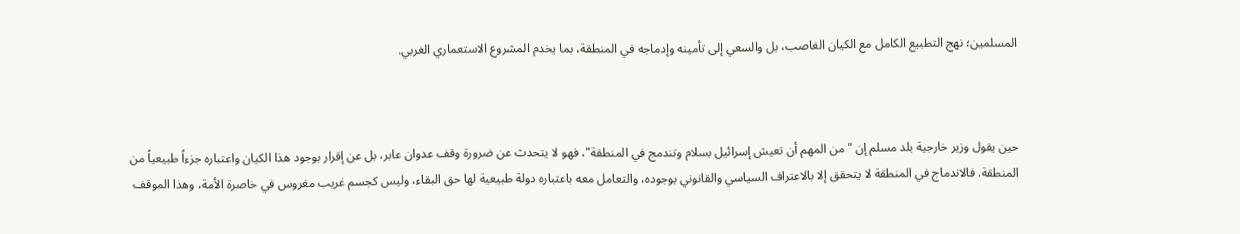المسلمين؛ نهج التطبيع الكامل مع الكيان الغاصب، بل والسعي إلى تأمينه وإدماجه في المنطقة، بما يخدم المشروع الاستعماري الغربي.



حين يقول وزير خارجية بلد مسلم إن "من المهم أن تعيش إسرائيل بسلام وتندمج في المنطقة"، فهو لا يتحدث عن ضرورة وقف عدوان عابر، بل عن إقرار بوجود هذا الكيان واعتباره جزءاً طبيعياً من المنطقة. فالاندماج في المنطقة لا يتحقق إلا بالاعتراف السياسي والقانوني بوجوده، والتعامل معه باعتباره دولة طبيعية لها حق البقاء، وليس كجسم غريب مغروس في خاصرة الأمة، وهذا الموقف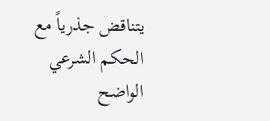يتناقض جذرياً مع الحكم الشرعي الواضح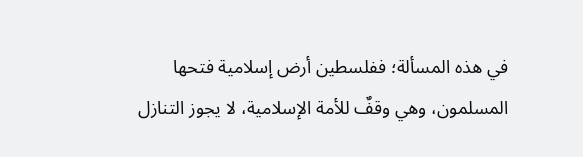في هذه المسألة؛ ففلسطين أرض إسلامية فتحها المسلمون، وهي وقفٌ للأمة الإسلامية، لا يجوز التنازل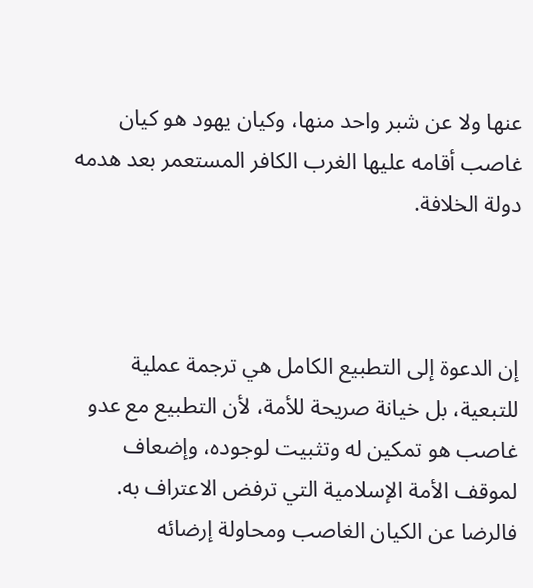عنها ولا عن شبر واحد منها، وكيان يهود هو كيان غاصب أقامه عليها الغرب الكافر المستعمر بعد هدمه دولة الخلافة.



إن الدعوة إلى التطبيع الكامل هي ترجمة عملية للتبعية، بل خيانة صريحة للأمة، لأن التطبيع مع عدو غاصب هو تمكين له وتثبيت لوجوده، وإضعاف لموقف الأمة الإسلامية التي ترفض الاعتراف به. فالرضا عن الكيان الغاصب ومحاولة إرضائه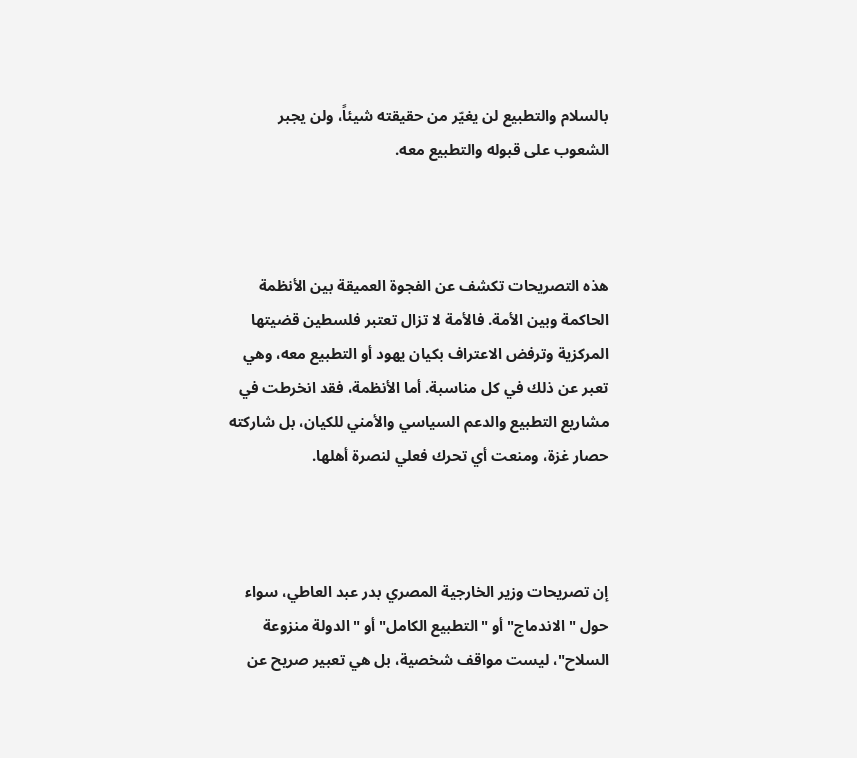بالسلام والتطبيع لن يغيّر من حقيقته شيئاً، ولن يجبر الشعوب على قبوله والتطبيع معه.



هذه التصريحات تكشف عن الفجوة العميقة بين الأنظمة الحاكمة وبين الأمة. فالأمة لا تزال تعتبر فلسطين قضيتها المركزية وترفض الاعتراف بكيان يهود أو التطبيع معه، وهي تعبر عن ذلك في كل مناسبة. أما الأنظمة، فقد انخرطت في مشاريع التطبيع والدعم السياسي والأمني للكيان، بل شاركته حصار غزة، ومنعت أي تحرك فعلي لنصرة أهلها.



إن تصريحات وزير الخارجية المصري بدر عبد العاطي، سواء حول "الاندماج" أو "التطبيع الكامل" أو "الدولة منزوعة السلاح"، ليست مواقف شخصية، بل هي تعبير صريح عن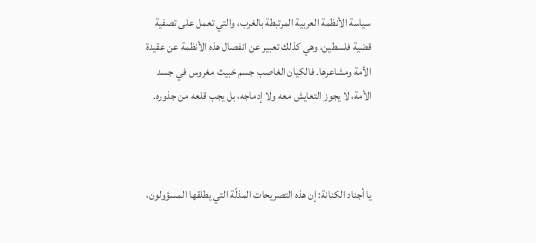سياسة الأنظمة العربية المرتبطة بالغرب، والتي تعمل على تصفية قضية فلسطين، وهي كذلك تعبير عن انفصال هذه الأنظمة عن عقيدة الأمة ومشاعرها. فالكيان الغاصب جسم خبيث مغروس في جسد الأمة، لا يجوز التعايش معه ولا إدماجه، بل يجب قلعه من جذوره.



يا أجناد الكنانة: إن هذه التصريحات المذلّة التي يطلقها المسؤولون،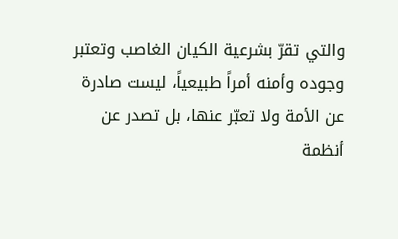والتي تقرّ بشرعية الكيان الغاصب وتعتبر وجوده وأمنه أمراً طبيعياً، ليست صادرة عن الأمة ولا تعبّر عنها، بل تصدر عن أنظمة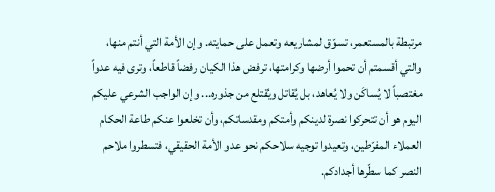مرتبطة بالمستعمر، تسوّق لمشاريعه وتعمل على حمايته. وإن الأمة التي أنتم منها، والتي أقسمتم أن تحموا أرضها وكرامتها، ترفض هذا الكيان رفضاً قاطعاً، وترى فيه عدواً مغتصباً لا يُساكَن ولا يُعاهد، بل يُقاتل ويُقتلع من جذوره... وإن الواجب الشرعي عليكم اليوم هو أن تتحركوا نصرة لدينكم وأمتكم ومقدساتكم، وأن تخلعوا عنكم طاعة الحكام العملاء المفرّطين، وتعيدوا توجيه سلاحكم نحو عدو الأمة الحقيقي، فتسطروا ملاحم النصر كما سطّرها أجدادكم.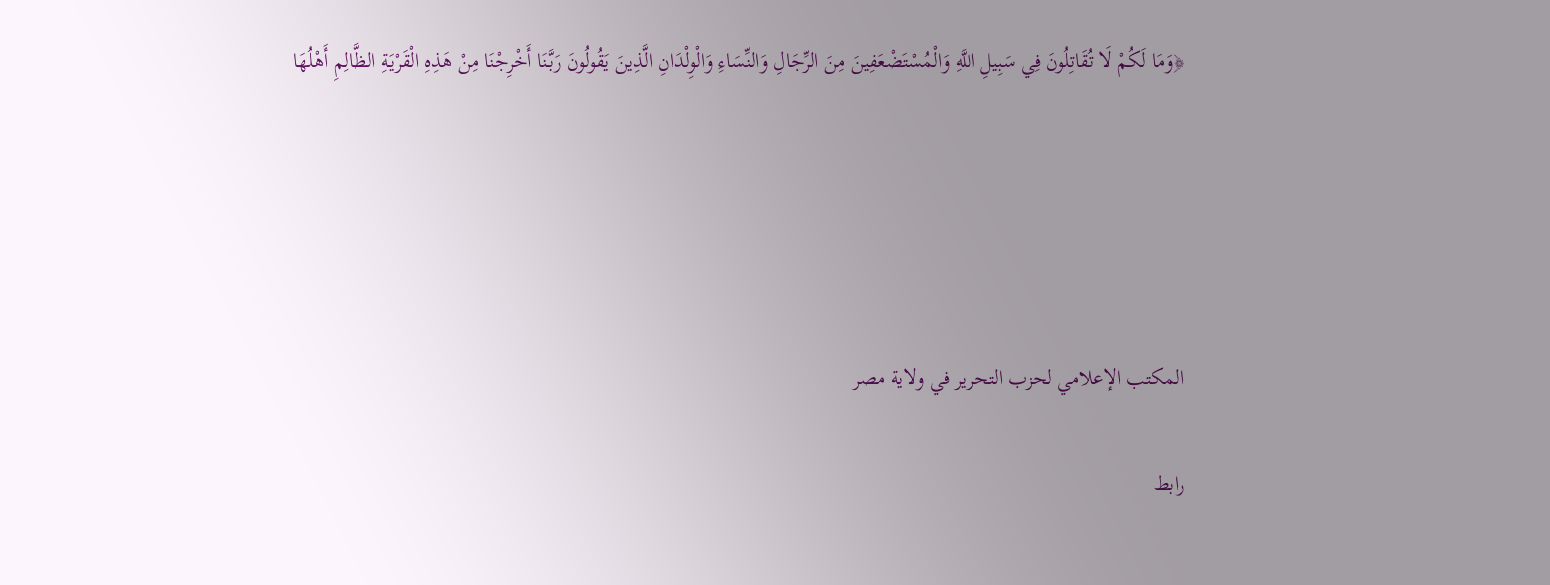﴿وَمَا لَكُمْ لَا تُقَاتِلُونَ فِي سَبِيلِ اللَّهِ وَالْمُسْتَضْعَفِينَ مِنَ الرِّجَالِ وَالنِّسَاءِ وَالْوِلْدَانِ الَّذِينَ يَقُولُونَ رَبَّنَا أَخْرِجْنَا مِنْ هَذِهِ الْقَرْيَةِ الظَّالِمِ أَهْلُهَا





المكتب الإعلامي لحزب التحرير في ولاية مصر

رابط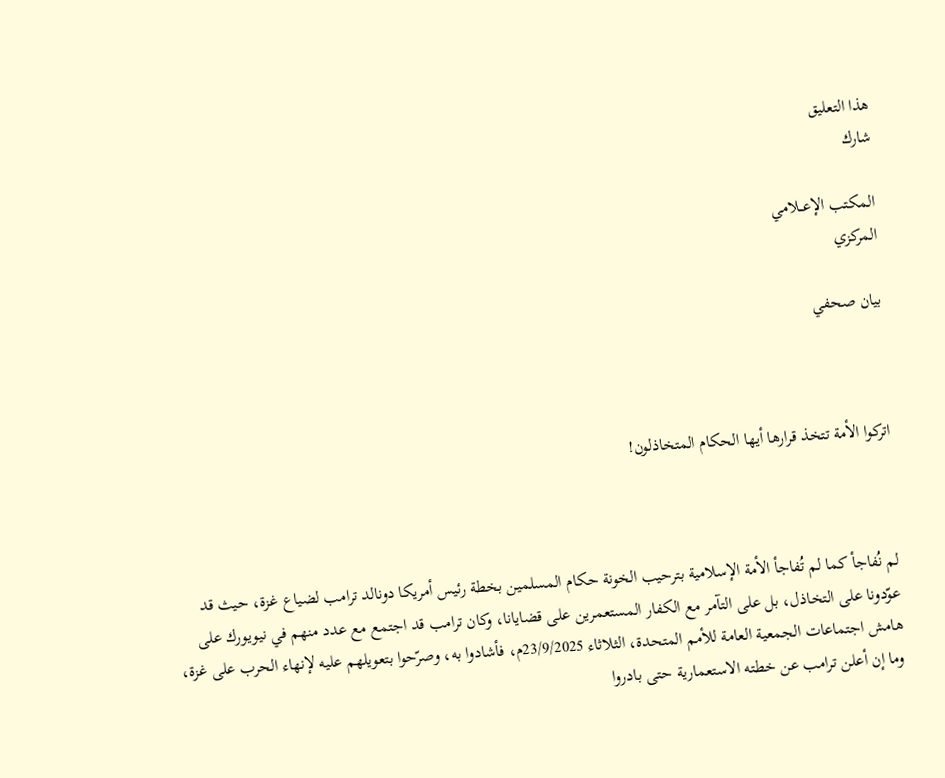هذا التعليق
شارك

المكتب الإعــلامي
المركزي

بيان صحفي



اتركوا الأمة تتخذ قرارها أيها الحكام المتخاذلون!



لم نُفاجأ كما لم تُفاجأ الأمة الإسلامية بترحيب الخونة حكام المسلمين بخطة رئيس أمريكا دونالد ترامب لضياع غزة، حيث قد عوّدونا على التخاذل، بل على التآمر مع الكفار المستعمرين على قضايانا، وكان ترامب قد اجتمع مع عدد منهم في نيويورك على هامش اجتماعات الجمعية العامة للأمم المتحدة، الثلاثاء 23/9/2025م، فأشادوا به، وصرّحوا بتعويلهم عليه لإنهاء الحرب على غزة، وما إن أعلن ترامب عن خطته الاستعمارية حتى بادروا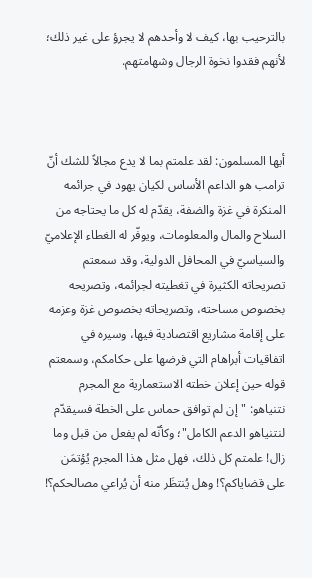بالترحيب بها، كيف لا وأحدهم لا يجرؤ على غير ذلك؛ لأنهم فقدوا نخوة الرجال وشهامتهم.



أيها المسلمون: لقد علمتم بما لا يدع مجالاً للشك أنّ ترامب هو الداعم الأساس لكيان يهود في جرائمه المنكرة في غزة والضفة، يقدّم له كل ما يحتاجه من السلاح والمال والمعلومات، ويوفّر له الغطاء الإعلاميّ والسياسيّ في المحافل الدولية، وقد سمعتم تصريحاته الكثيرة في تغطيته لجرائمه، وتصريحه بخصوص مساحته، وتصريحاته بخصوص غزة وعزمه على إقامة مشاريع اقتصادية فيها، وسيره في اتفاقيات أبراهام التي فرضها على حكامكم، وسمعتم قوله حين إعلان خطته الاستعمارية مع المجرم نتنياهو: "إن لم توافق حماس على الخطة فسيقدّم لنتنياهو الدعم الكامل"؛ وكأنّه لم يفعل من قبل وما زال! علمتم كل ذلك، فهل مثل هذا المجرم يُؤتمَن على قضاياكم؟! وهل يُنتظَر منه أن يُراعي مصالحكم؟!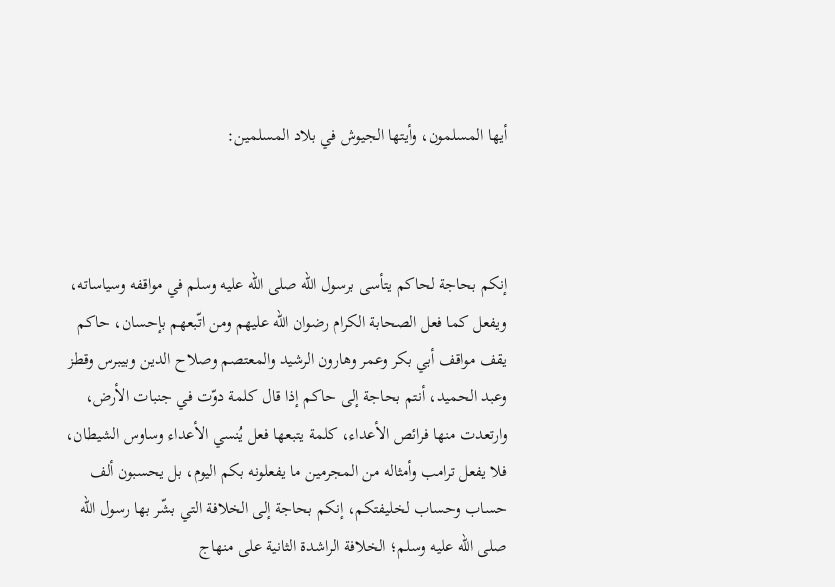أيها المسلمون، وأيتها الجيوش في بلاد المسلمين:



إنكم بحاجة لحاكم يتأسى برسول الله صلى الله عليه وسلم في مواقفه وسياساته، ويفعل كما فعل الصحابة الكرام رضوان الله عليهم ومن اتّبعهم بإحسان، حاكم يقف مواقف أبي بكر وعمر وهارون الرشيد والمعتصم وصلاح الدين وبيبرس وقطز وعبد الحميد، أنتم بحاجة إلى حاكم إذا قال كلمة دوّت في جنبات الأرض، وارتعدت منها فرائص الأعداء، كلمة يتبعها فعل يُنسي الأعداء وساوس الشيطان، فلا يفعل ترامب وأمثاله من المجرمين ما يفعلونه بكم اليوم، بل يحسبون ألف حساب وحساب لخليفتكم، إنكم بحاجة إلى الخلافة التي بشّر بها رسول الله صلى الله عليه وسلم؛ الخلافة الراشدة الثانية على منهاج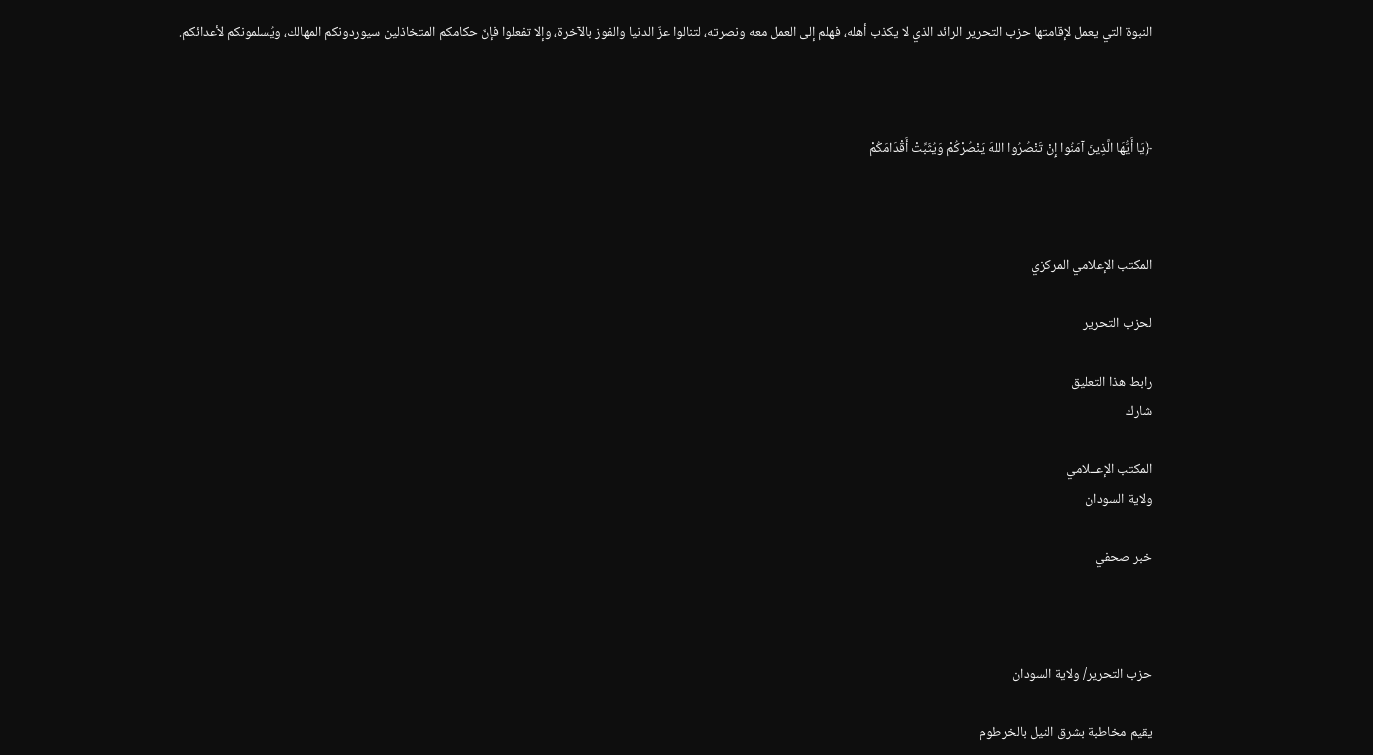النبوة التي يعمل لإقامتها حزب التحرير الرائد الذي لا يكذب أهله، فهلم إلى العمل معه ونصرته، لتنالوا عزّ الدنيا والفوز بالآخرة، وإلا تفعلوا فإنّ حكامكم المتخاذلين سيوردونكم المهالك، ويُسلمونكم لأعدائكم.



﴿يَا أَيُّهَا الَّذِينَ آمَنُوا إِنْ تَنْصُرُوا اللهَ يَنْصُرْكُمْ وَيُثَبِّتْ أَقْدَامَكُمْ



المكتب الإعلامي المركزي

لحزب التحرير

رابط هذا التعليق
شارك

المكتب الإعــلامي
ولاية السودان

خبر صحفي



حزب التحرير/ ولاية السودان

يقيم مخاطبة بشرق النيل بالخرطوم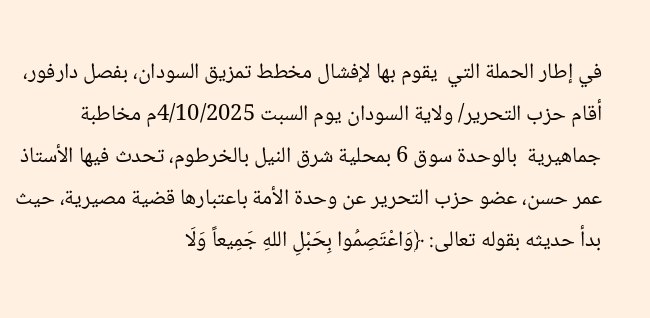في إطار الحملة التي  يقوم بها لإفشال مخطط تمزيق السودان، بفصل دارفور، أقام حزب التحرير/ ولاية السودان يوم السبت 4/10/2025م مخاطبة جماهيرية  بالوحدة سوق 6 بمحلية شرق النيل بالخرطوم، تحدث فيها الأستاذ عمر حسن، عضو حزب التحرير عن وحدة الأمة باعتبارها قضية مصيرية، حيث بدأ حديثه بقوله تعالى: ﴿وَاعْتَصِمُوا بِحَبْلِ اللهِ جَمِيعاً وَلَا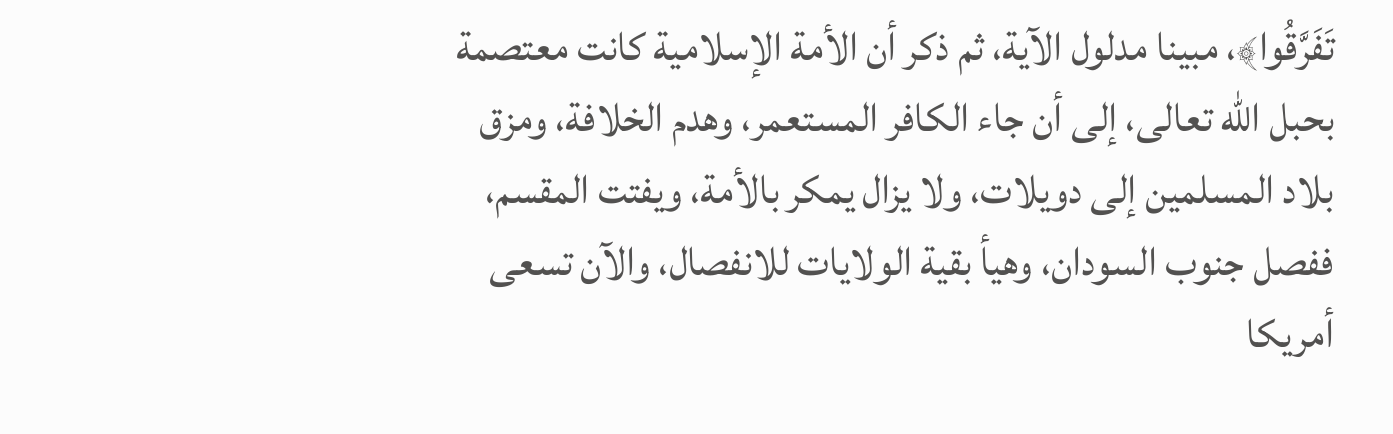تَفَرَّقُوا﴾، مبينا مدلول الآية، ثم ذكر أن الأمة الإسلامية كانت معتصمة بحبل الله تعالى، إلى أن جاء الكافر المستعمر، وهدم الخلافة، ومزق بلاد المسلمين إلى دويلات، ولا يزال يمكر بالأمة، ويفتت المقسم، ففصل جنوب السودان، وهيأ بقية الولايات للانفصال، والآن تسعى أمريكا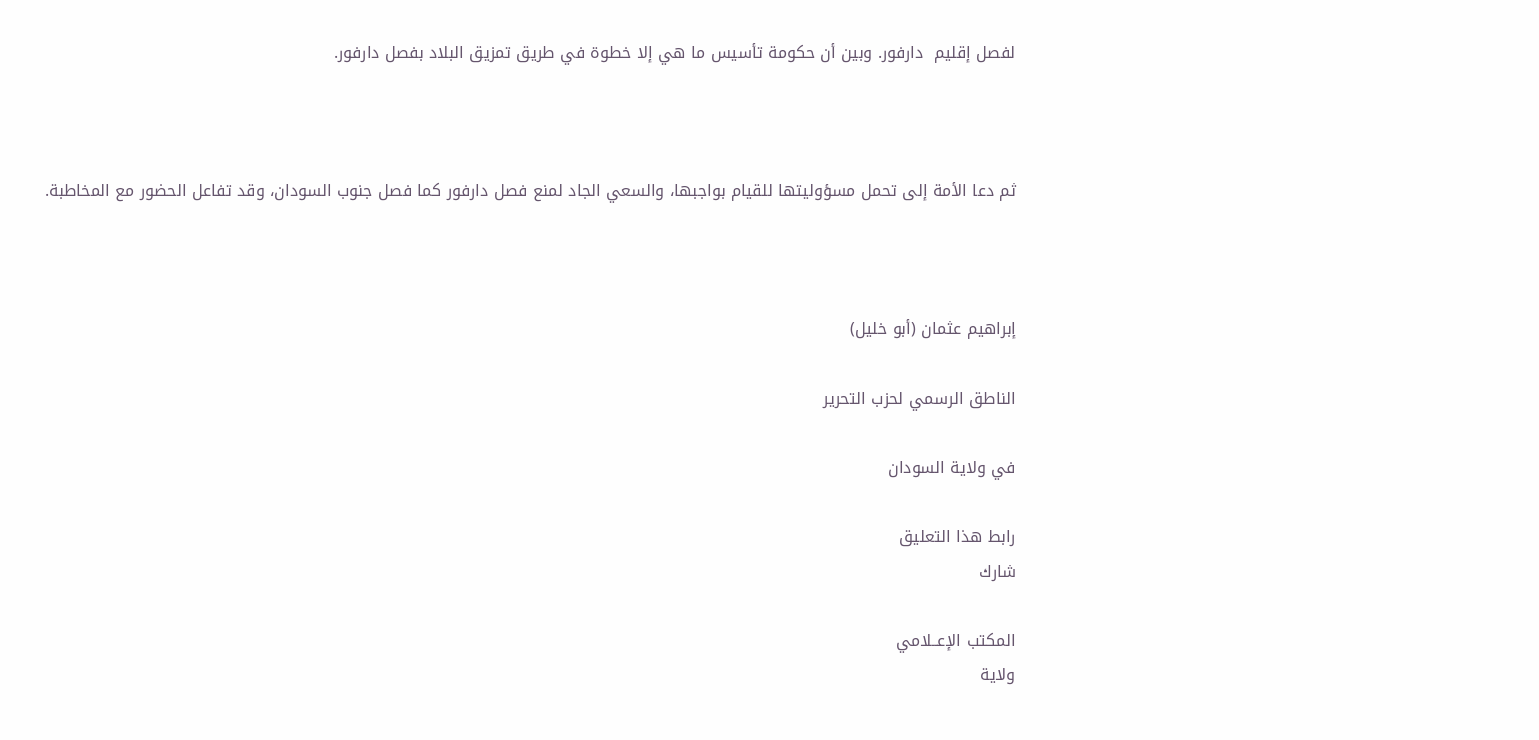لفصل إقليم  دارفور. وبين أن حكومة تأسيس ما هي إلا خطوة في طريق تمزيق البلاد بفصل دارفور.



ثم دعا الأمة إلى تحمل مسؤوليتها للقيام بواجبها، والسعي الجاد لمنع فصل دارفور كما فصل جنوب السودان، وقد تفاعل الحضور مع المخاطبة.



إبراهيم عثمان (أبو خليل)

الناطق الرسمي لحزب التحرير

في ولاية السودان

رابط هذا التعليق
شارك

المكتب الإعــلامي
ولاية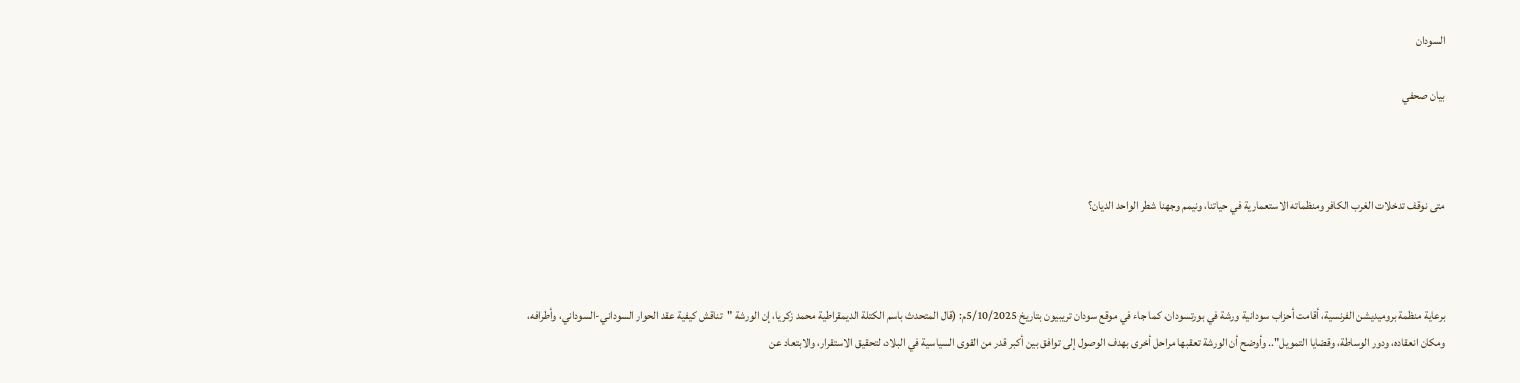السودان

بيان صحفي



متى نوقف تدخلات الغرب الكافر ومنظماته الاستعمارية في حياتنا، ونيمم وجهنا شطر الواحد الديان؟



برعاية منظمة بروميديشن الفرنسية، أقامت أحزاب سودانية ورشة في بورتسودان، كما جاء في موقع سودان تريبيون بتاريخ 5/10/2025م: (قال المتحدث باسم الكتلة الديمقراطية محمد زكريا، إن الورشة "تناقش كيفية عقد الحوار السوداني-السوداني، وأطرافه، ومكان انعقاده، ودور الوساطة، وقضايا التمويل".. وأوضح أن الورشة تعقبها مراحل أخرى بهدف الوصول إلى توافق بين أكبر قدر من القوى السياسية في البلاد، لتحقيق الاستقرار، والابتعاد عن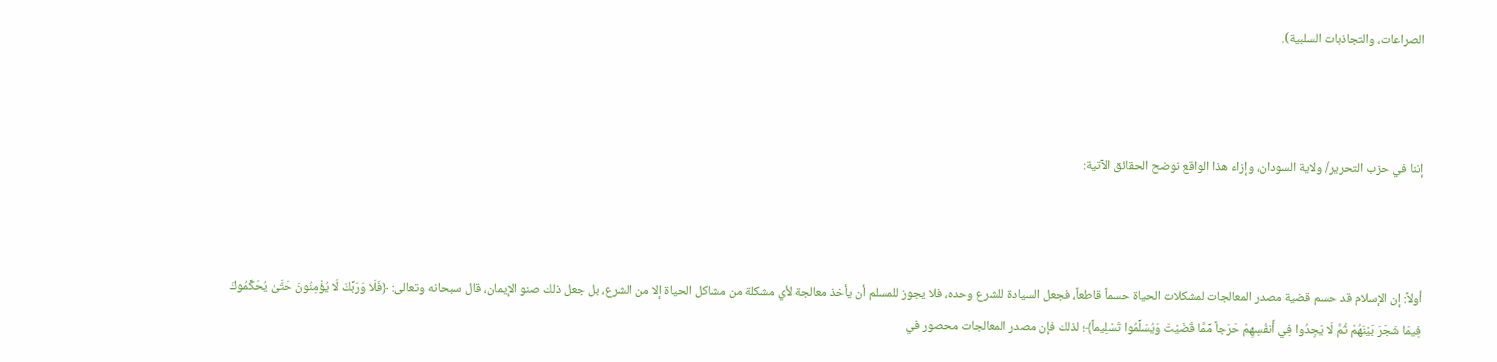الصراعات، والتجاذبات السلبية).



إننا في حزب التحرير/ ولاية السودان، وإزاء هذا الواقع نوضح الحقائق الآتية:



أولاً: إن الإسلام قد حسم قضية مصدر المعالجات لمشكلات الحياة حسماً قاطعاً، فجعل السيادة للشرع وحده، فلا يجوز للمسلم أن يأخذ معالجة لأي مشكلة من مشاكل الحياة إلا من الشرع، بل جعل ذلك صنو الإيمان، قال سبحانه وتعالى: ﴿فَلَا وَرَبِّكَ لَا يُؤْمِنُونَ حَتَّىٰ يُحَكِّمُوكَ فِيمَا شَجَرَ بَيْنَهُمْ ثُمَّ لَا يَجِدُوا فِي أَنفُسِهِمْ حَرَجاً مِّمَّا قَضَيْتَ وَيُسَلِّمُوا تَسْلِيماً﴾؛ لذلك فإن مصدر المعالجات محصور في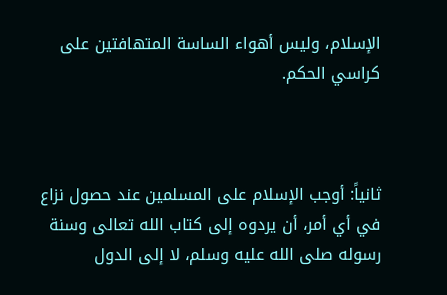الإسلام، وليس أهواء الساسة المتهافتين على كراسي الحكم.



ثانياً: أوجب الإسلام على المسلمين عند حصول نزاع في أي أمر، أن يردوه إلى كتاب الله تعالى وسنة رسوله صلى الله عليه وسلم، لا إلى الدول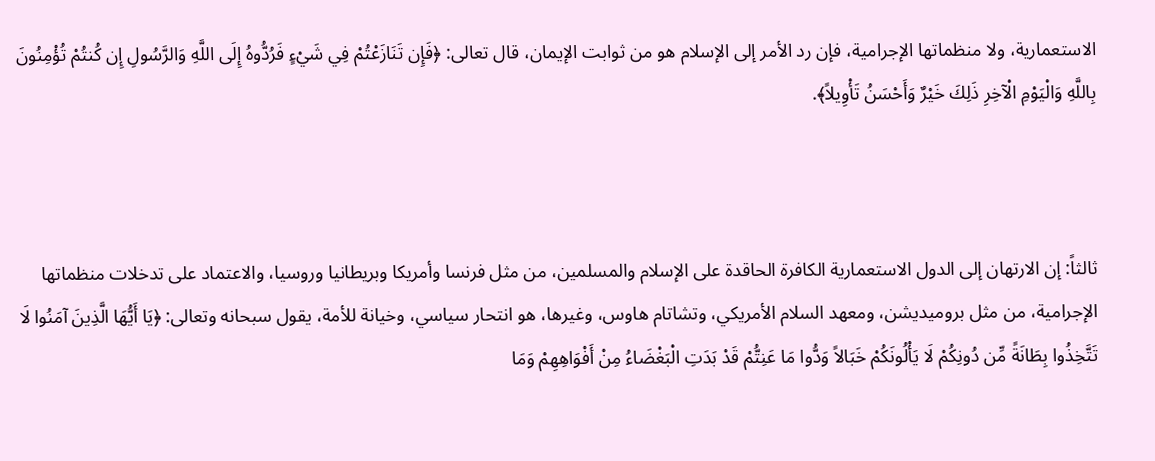الاستعمارية، ولا منظماتها الإجرامية، فإن رد الأمر إلى الإسلام هو من ثوابت الإيمان، قال تعالى: ﴿فَإِن تَنَازَعْتُمْ فِي شَيْءٍ فَرُدُّوهُ إِلَى اللَّهِ وَالرَّسُولِ إِن كُنتُمْ تُؤْمِنُونَ بِاللَّهِ وَالْيَوْمِ الْآخِرِ ذَلِكَ خَيْرٌ وَأَحْسَنُ تَأْوِيلاً﴾.



ثالثاً: إن الارتهان إلى الدول الاستعمارية الكافرة الحاقدة على الإسلام والمسلمين، من مثل فرنسا وأمريكا وبريطانيا وروسيا، والاعتماد على تدخلات منظماتها الإجرامية، من مثل بروميديشن، ومعهد السلام الأمريكي، وتشاتام هاوس، وغيرها، هو انتحار سياسي، وخيانة للأمة، يقول سبحانه وتعالى: ﴿يَا أَيُّهَا الَّذِينَ آمَنُوا لَا تَتَّخِذُوا بِطَانَةً مِّن دُونِكُمْ لَا يَأْلُونَكُمْ خَبَالاً وَدُّوا مَا عَنِتُّمْ قَدْ بَدَتِ الْبَغْضَاءُ مِنْ أَفْوَاهِهِمْ وَمَا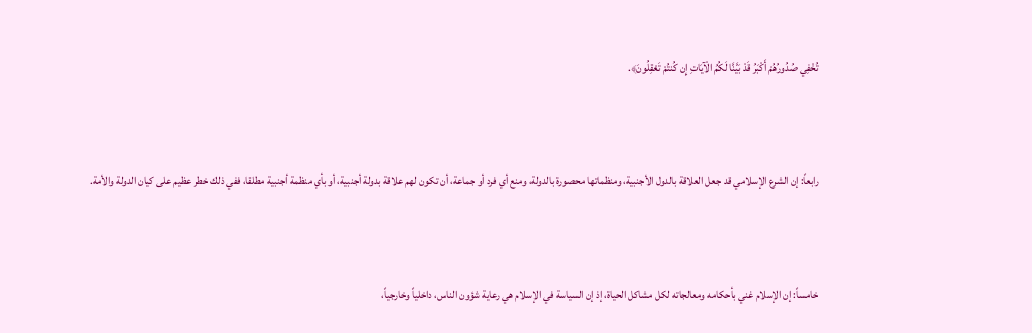تُخْفِي صُدُورُهُمْ أَكْبَرُ قَدْ بَيَّنَّا لَكُمُ الْآيَاتِ إِن كُنتُمْ تَعْقِلُونَ﴾.



رابعاً: إن الشرع الإسلامي قد جعل العلاقة بالدول الأجنبية، ومنظماتها محصورة بالدولة، ومنع أي فرد أو جماعة، أن تكون لهم علاقة بدولة أجنبية، أو بأي منظمة أجنبية مطلقا، ففي ذلك خطر عظيم على كيان الدولة والأمة.



خامساً: إن الإسلام غني بأحكامه ومعالجاته لكل مشاكل الحياة، إذ إن السياسة في الإسلام هي رعاية شؤون الناس، داخلياً وخارجياً،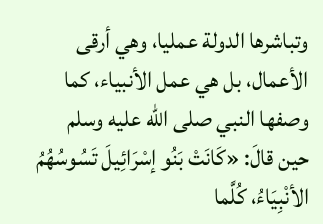وتباشرها الدولة عمليا، وهي أرقى الأعمال، بل هي عمل الأنبياء، كما وصفها النبي صلى الله عليه وسلم حين قالَ: «كَانَتْ بَنُو إسْرَائِيلَ تَسُوسُهُمُ الأنْبِيَاءُ، كُلَّما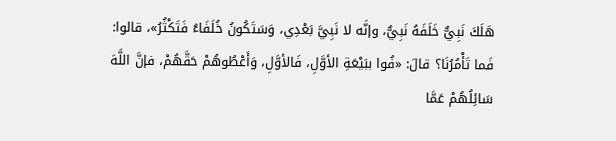هَلَكَ نَبِيٌّ خَلَفَهُ نَبِيٌّ، وإنَّه لا نَبِيَّ بَعْدِي، وَسَتَكُونُ خُلَفَاءُ فَتَكْثُرُ»، قالوا: فَما تَأْمُرُنَا؟ قالَ: «فُوا ببَيْعَةِ الأوَّلِ، فَالأوَّلِ، وَأَعْطُوهُمْ حَقَّهُمْ، فإنَّ اللَّهَ سَائِلُهُمْ عَمَّا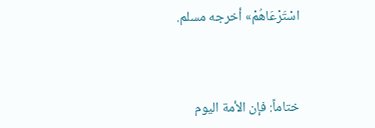اسْتَرْعَاهُمْ» أخرجه مسلم.



ختاماً: فإن الأمة اليوم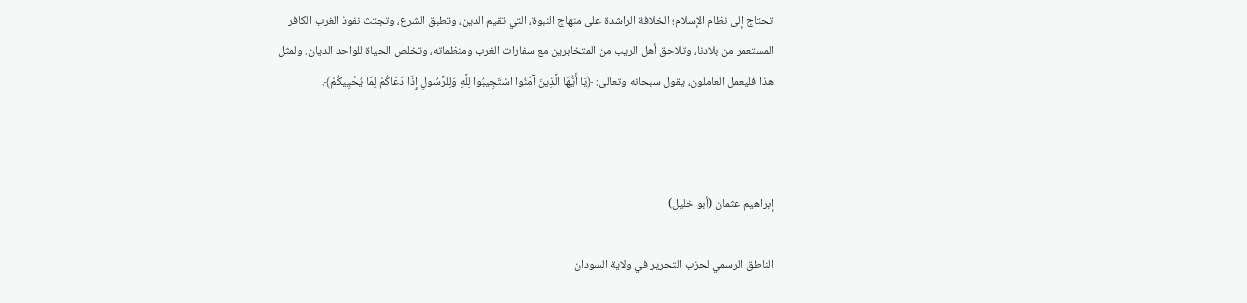تحتاج إلى نظام الإسلام؛ الخلافة الراشدة على منهاج النبوة، التي تقيم الدين، وتطبق الشرع، وتجتث نفوذ الغرب الكافر المستعمر من بلادنا، وتلاحق أهل الريب من المتخابرين مع سفارات الغرب ومنظماته، وتخلص الحياة للواحد الديان. ولمثل هذا فليعمل العاملون، يقول سبحانه وتعالى: ﴿يَا أَيُّهَا الَّذِينَ آمَنُوا اسْتَجِيبُوا لِلَّهِ وَلِلرَّسُولِ إِذَا دَعَاكُمْ لِمَا يُحْيِيكُمْ﴾.



إبراهيم عثمان (أبو خليل)

الناطق الرسمي لحزب التحرير في ولاية السودان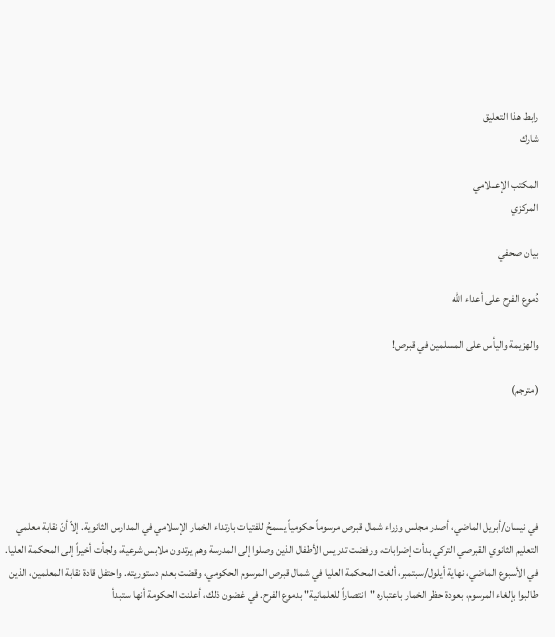رابط هذا التعليق
شارك

المكتب الإعــلامي
المركزي

بيان صحفي

دُموع الفرح على أعداء الله

والهزيمة واليأس على المسلمين في قبرص!

(مترجم)





في نيسان/أبريل الماضي، أصدر مجلس وزراء شمال قبرص مرسوماً حكومياً يسمحُ للفتيات بارتداء الخمار الإسلامي في المدارس الثانوية. إلاّ أنّ نقابة معلمي التعليم الثانوي القبرصي التركي بدأت إضرابات، ورفضت تدريس الأطفال الذين وصلوا إلى المدرسة وهم يرتدون ملابس شرعية، ولجأت أخيراً إلى المحكمة العليا. في الأسبوع الماضي، نهاية أيلول/سبتمبر، ألغت المحكمة العليا في شمال قبرص المرسوم الحكومي، وقضت بعدم دستوريته. واحتفل قادة نقابة المعلمين، الذين طالبوا بإلغاء المرسوم، بعودة حظر الخمار باعتباره "انتصاراً للعلمانية" بدموع الفرح. في غضون ذلك، أعلنت الحكومة أنها ستبدأ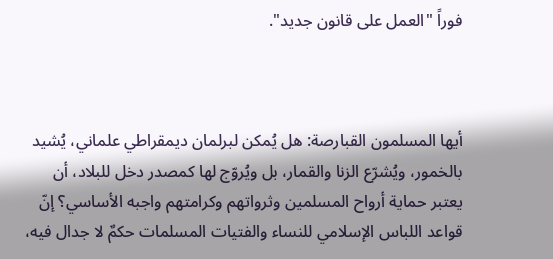فوراً "العمل على قانون جديد".



أيها المسلمون القبارصة: هل يُمكن لبرلمان ديمقراطي علماني، يُشيد بالخمور، ويُشرّع الزنا والقمار، بل ويُروّج لها كمصدر دخل للبلاد، أن يعتبر حماية أرواح المسلمين وثرواتهم وكرامتهم واجبه الأساسي؟ إنّ قواعد اللباس الإسلامي للنساء والفتيات المسلمات حكمٌ لا جدال فيه،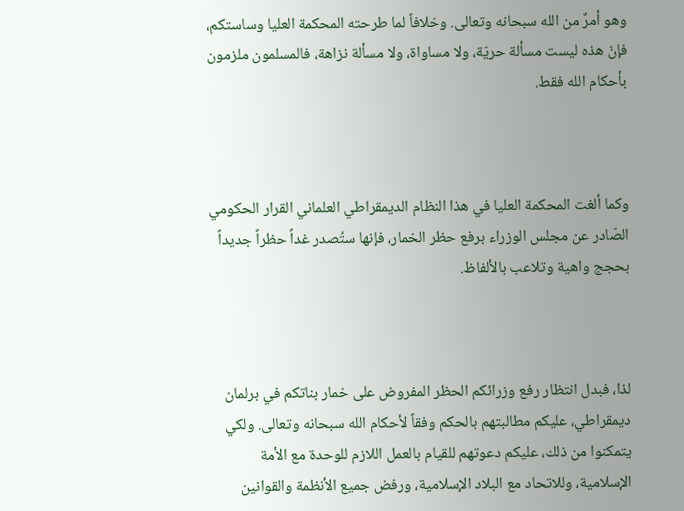وهو أمرٌ من الله سبحانه وتعالى. وخلافاً لما طرحته المحكمة العليا وساستكم، فإنّ هذه ليست مسألة حريّة، ولا مساواة، ولا مسألة نزاهة، فالمسلمون ملزمون بأحكام الله فقط.



وكما ألغت المحكمة العليا في هذا النظام الديمقراطي العلماني القرار الحكومي الصّادر عن مجلس الوزراء برفع حظر الخمار، فإنها ستُصدر غداً حظراً جديداً بحجج واهية وتلاعب بالألفاظ.



لذا، فبدل انتظار رفع وزرائكم الحظر المفروض على خمار بناتكم في برلمان ديمقراطي، عليكم مطالبتهم بالحكم وفقاً لأحكام الله سبحانه وتعالى. ولكي يتمكنوا من ذلك، عليكم دعوتهم للقيام بالعمل اللازم للوحدة مع الأمة الإسلامية، وللاتحاد مع البلاد الإسلامية، ورفض جميع الأنظمة والقوانين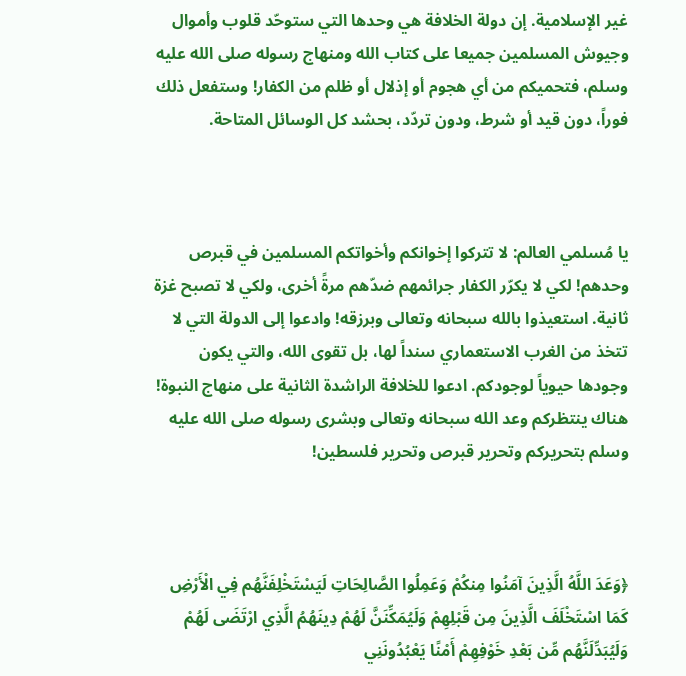غير الإسلامية. إن دولة الخلافة هي وحدها التي ستوحّد قلوب وأموال وجيوش المسلمين جميعا على كتاب الله ومنهاج رسوله صلى الله عليه وسلم، فتحميكم من أي هجوم أو إذلال أو ظلم من الكفار! وستفعل ذلك فوراً، دون قيد أو شرط، ودون تردّد، بحشد كل الوسائل المتاحة.



يا مُسلمي العالم: لا تتركوا إخوانكم وأخواتكم المسلمين في قبرص وحدهم! لكي لا يكرّر الكفار جرائمهم ضدّهم مرةً أخرى، ولكي لا تصبح غزة ثانية. استعيذوا بالله سبحانه وتعالى وبرزقه! وادعوا إلى الدولة التي لا تتخذ من الغرب الاستعماري سنداً لها، بل تقوى الله، والتي يكون وجودها حيوياً لوجودكم. ادعوا للخلافة الراشدة الثانية على منهاج النبوة! هناك ينتظركم وعد الله سبحانه وتعالى وبشرى رسوله صلى الله عليه وسلم بتحريركم وتحرير قبرص وتحرير فلسطين!



﴿وَعَدَ اللَّهُ الَّذِينَ آمَنُوا مِنكُمْ وَعَمِلُوا الصَّالِحَاتِ لَيَسْتَخْلِفَنَّهُم فِي الْأَرْضِ كَمَا اسْتَخْلَفَ الَّذِينَ مِن قَبْلِهِمْ وَلَيُمَكِّنَنَّ لَهُمْ دِينَهُمُ الَّذِي ارْتَضَى لَهُمْ وَلَيُبَدِّلَنَّهُم مِّن بَعْدِ خَوْفِهِمْ أَمْنًا يَعْبُدُونَنِي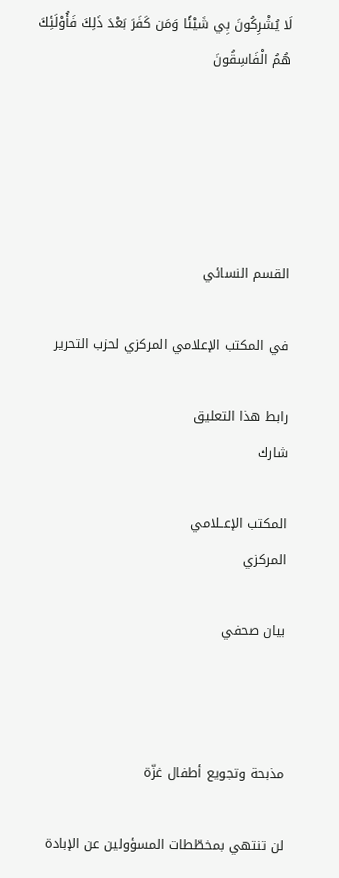لَا يُشْرِكُونَ بِي شَيْئًا وَمَن كَفَرَ بَعْدَ ذَلِكَ فَأُوْلَئِكَ هُمُ الْفَاسِقُونَ





القسم النسائي

في المكتب الإعلامي المركزي لحزب التحرير

رابط هذا التعليق
شارك

المكتب الإعــلامي
المركزي

بيان صحفي



مذبحة وتجويع أطفال غزّة

لن تنتهي بمخطّطات المسؤولين عن الإبادة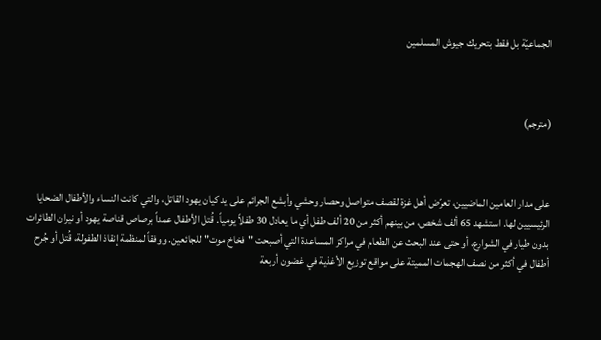الجماعيّة بل فقط بتحريك جيوش المسلمين



(مترجم)



على مدار العامين الماضيين، تعرّض أهل غزة لقصف متواصل وحصار وحشي وأبشع الجرائم على يد كيان يهود القاتل، والتي كانت النساء والأطفال الضحايا الرئيسيين لها. استشهد 65 ألف شخص، من بينهم أكثر من 20 ألف طفل أي ما يعادل 30 طفلاً يومياً. قُتل الأطفال عمداً برصاص قناصة يهود أو نيران الطائرات بدون طيار في الشوارع، أو حتى عند البحث عن الطعام في مراكز المساعدة التي أصبحت "فخاخ موت" للجائعين. ووفقاً لمنظمة إنقاذ الطفولة، قُتل أو جُرح أطفال في أكثر من نصف الهجمات المميتة على مواقع توزيع الأغذية في غضون أربعة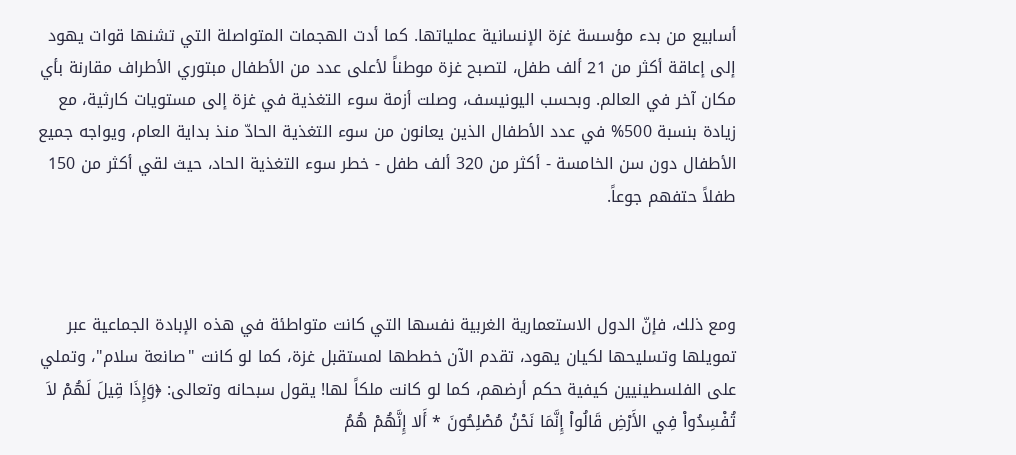أسابيع من بدء مؤسسة غزة الإنسانية عملياتها. كما أدت الهجمات المتواصلة التي تشنها قوات يهود إلى إعاقة أكثر من 21 ألف طفل، لتصبح غزة موطناً لأعلى عدد من الأطفال مبتوري الأطراف مقارنة بأي مكان آخر في العالم. وبحسب اليونيسف، وصلت أزمة سوء التغذية في غزة إلى مستويات كارثية، مع زيادة بنسبة 500% في عدد الأطفال الذين يعانون من سوء التغذية الحادّ منذ بداية العام، ويواجه جميع الأطفال دون سن الخامسة - أكثر من 320 ألف طفل - خطر سوء التغذية الحاد، حيث لقي أكثر من 150 طفلاً حتفهم جوعاً.



ومع ذلك، فإنّ الدول الاستعمارية الغربية نفسها التي كانت متواطئة في هذه الإبادة الجماعية عبر تمويلها وتسليحها لكيان يهود، تقدم الآن خططها لمستقبل غزة، كما لو كانت "صانعة سلام"، وتملي على الفلسطينيين كيفية حكم أرضهم، كما لو كانت ملكاً لها! يقول سبحانه وتعالى: ﴿وَإِذَا قِيلَ لَهُمْ لاَ تُفْسِدُواْ فِي الأَرْضِ قَالُواْ إِنَّمَا نَحْنُ مُصْلِحُونَ * أَلا إِنَّهُمْ هُمُ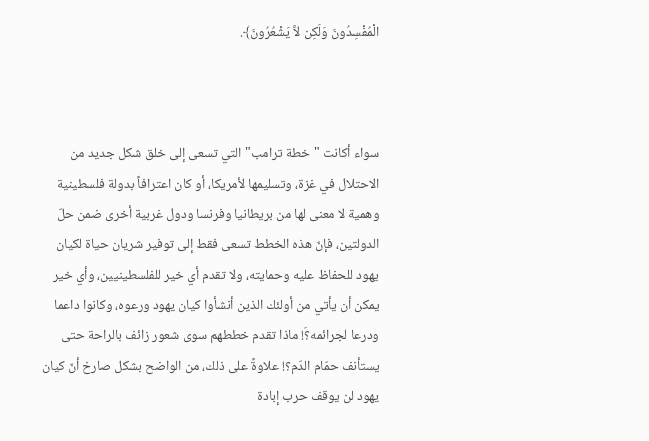الْمُفْسِدُونَ وَلَكِن لاَّ يَشْعُرُونَ﴾.



سواء أكانت "خطة ترامب" التي تسعى إلى خلق شكل جديد من الاحتلال في غزة، وتسليمها لأمريكا، أو كان اعترافاً بدولة فلسطينية وهمية لا معنى لها من بريطانيا وفرنسا ودول غربية أخرى ضمن حلّ الدولتين، فإنّ هذه الخطط تسعى فقط إلى توفير شريان حياة لكيان يهود للحفاظ عليه وحمايته، ولا تقدم أي خير للفلسطينيين، وأي خير يمكن أن يأتي من أولئك الذين أنشأوا كيان يهود ورعوه، وكانوا داعما ودرعا لجرائمه؟َ! ماذا تقدم خططهم سوى شعور زائف بالراحة حتى يستأنف حمّام الدّم؟! علاوةً على ذلك، من الواضح بشكل صارخ أنّ كيان يهود لن يوقف حرب إبادة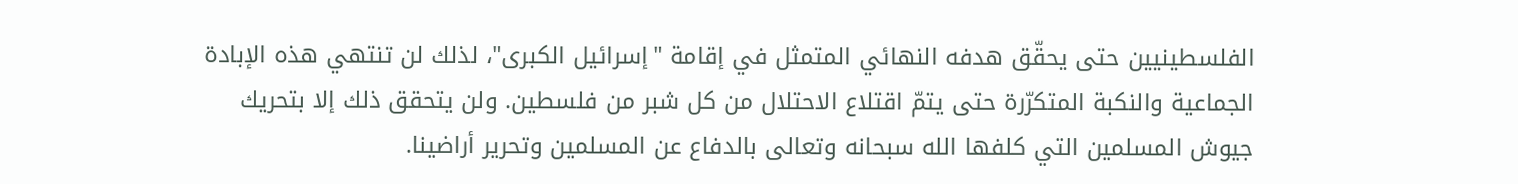الفلسطينيين حتى يحقّق هدفه النهائي المتمثل في إقامة "إسرائيل الكبرى"، لذلك لن تنتهي هذه الإبادة الجماعية والنكبة المتكرّرة حتى يتمّ اقتلاع الاحتلال من كل شبر من فلسطين. ولن يتحقق ذلك إلا بتحريك جيوش المسلمين التي كلفها الله سبحانه وتعالى بالدفاع عن المسلمين وتحرير أراضينا.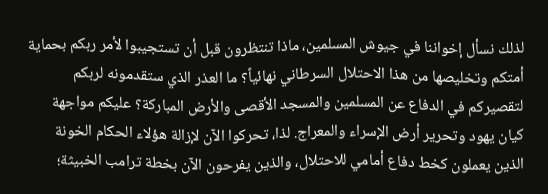لذلك نسأل إخواننا في جيوش المسلمين، ماذا تنتظرون قبل أن تستجيبوا لأمر ربكم بحماية أمتكم وتخليصها من هذا الاحتلال السرطاني نهائياً؟ ما العذر الذي ستقدمونه لربكم لتقصيركم في الدفاع عن المسلمين والمسجد الأقصى والأرض المباركة؟ عليكم مواجهة كيان يهود وتحرير أرض الإسراء والمعراج. لذا، تحركوا الآن لإزالة هؤلاء الحكام الخونة الذين يعملون كخط دفاع أمامي للاحتلال، والذين يفرحون الآن بخطة ترامب الخبيثة؛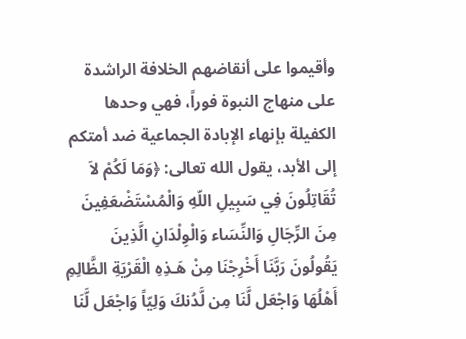وأقيموا على أنقاضهم الخلافة الراشدة على منهاج النبوة فوراً، فهي وحدها الكفيلة بإنهاء الإبادة الجماعية ضد أمتكم إلى الأبد، يقول الله تعالى: ﴿وَمَا لَكُمْ لاَ تُقَاتِلُونَ فِي سَبِيلِ اللّهِ وَالْمُسْتَضْعَفِينَ مِنَ الرِّجَالِ وَالنِّسَاء وَالْوِلْدَانِ الَّذِينَ يَقُولُونَ رَبَّنَا أَخْرِجْنَا مِنْ هَـذِهِ الْقَرْيَةِ الظَّالِمِ أَهْلُهَا وَاجْعَل لَّنَا مِن لَّدُنكَ وَلِيّاً وَاجْعَل لَّنَا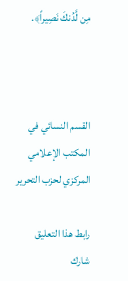مِن لَّدُنكَ نَصِيراً﴾.



القسم النسائي في المكتب الإعلامي المركزي لحزب التحرير

رابط هذا التعليق
شارك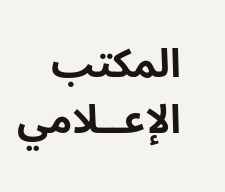المكتب الإعــلامي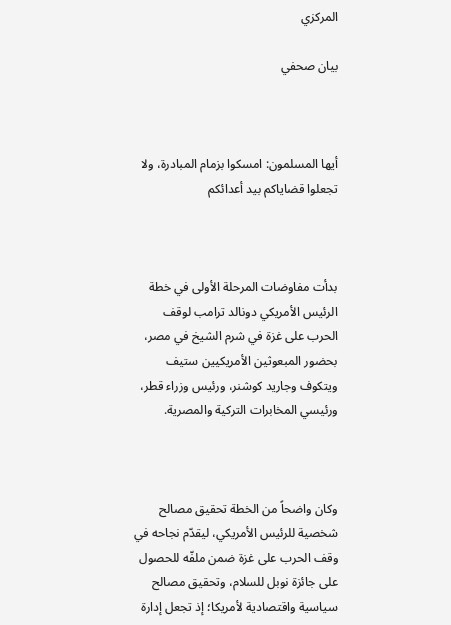المركزي

بيان صحفي



أيها المسلمون: امسكوا بزمام المبادرة، ولا تجعلوا قضاياكم بيد أعدائكم



بدأت مفاوضات المرحلة الأولى في خطة الرئيس الأمريكي دونالد ترامب لوقف الحرب على غزة في شرم الشيخ في مصر، بحضور المبعوثين الأمريكيين ستيف ويتكوف وجاريد كوشنر، ورئيس وزراء قطر، ورئيسي المخابرات التركية والمصرية.



وكان واضحاً من الخطة تحقيق مصالح شخصية للرئيس الأمريكي، ليقدّم نجاحه في وقف الحرب على غزة ضمن ملفّه للحصول على جائزة نوبل للسلام، وتحقيق مصالح سياسية واقتصادية لأمريكا؛ إذ تجعل إدارة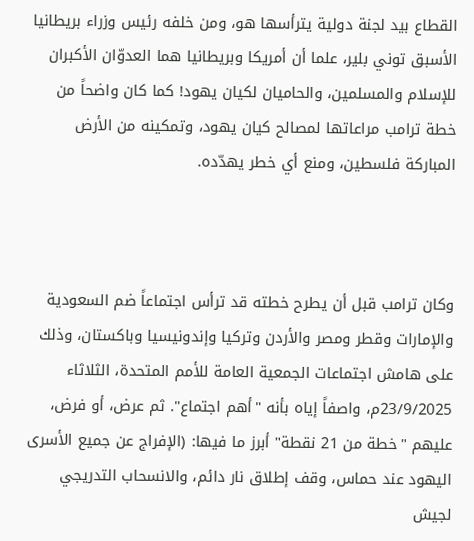القطاع بيد لجنة دولية يترأسها هو، ومن خلفه رئيس وزراء بريطانيا الأسبق توني بلير، علما أن أمريكا وبريطانيا هما العدوّان الأكبران للإسلام والمسلمين، والحاميان لكيان يهود! كما كان واضحاً من خطة ترامب مراعاتها لمصالح كيان يهود، وتمكينه من الأرض المباركة فلسطين، ومنع أي خطر يهدّده.



وكان ترامب قبل أن يطرح خطته قد ترأس اجتماعاً ضم السعودية والإمارات وقطر ومصر والأردن وتركيا وإندونيسيا وباكستان، وذلك على هامش اجتماعات الجمعية العامة للأمم المتحدة، الثلاثاء 23/9/2025م، واصفاً إياه بأنه "أهم اجتماع". ثم عرض، أو فرض، عليهم "خطة من 21 نقطة" أبرز ما فيها: (الإفراج عن جميع الأسرى اليهود عند حماس، وقف إطلاق نار دائم، والانسحاب التدريجي لجيش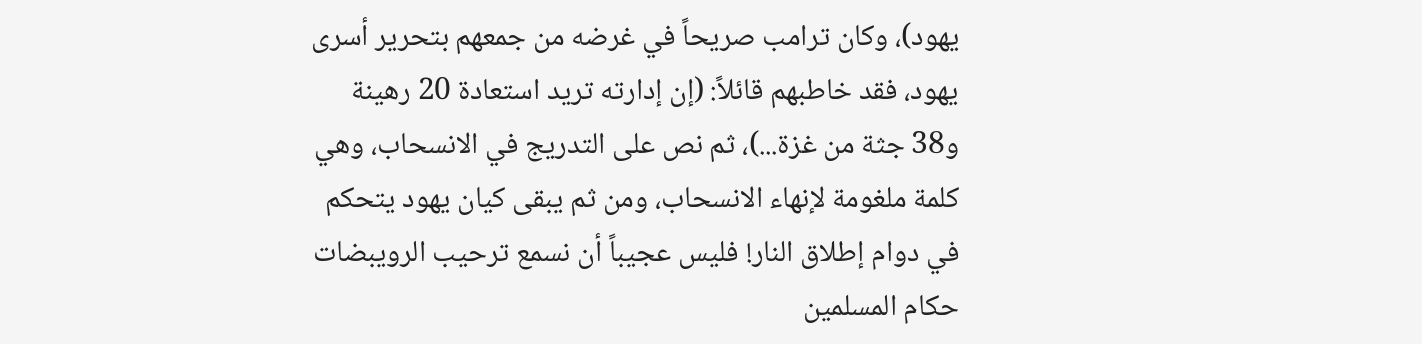يهود)، وكان ترامب صريحاً في غرضه من جمعهم بتحرير أسرى يهود، فقد خاطبهم قائلاً: (إن إدارته تريد استعادة 20 رهينة و38 جثة من غزة...)، ثم نص على التدريج في الانسحاب، وهي كلمة ملغومة لإنهاء الانسحاب، ومن ثم يبقى كيان يهود يتحكم في دوام إطلاق النار! فليس عجيباً أن نسمع ترحيب الرويبضات حكام المسلمين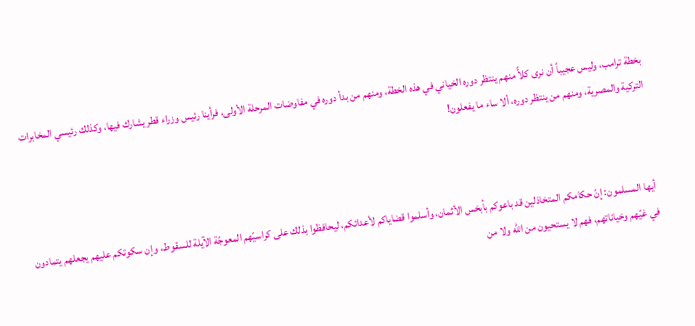بخطة ترامب، وليس عجيباً أن نرى كلاًّ منهم ينتظر دوره الخياني في هذه الخطة، ومنهم من بدأ دوره في مفاوضات المرحلة الأولى، فرأينا رئيس وزراء قطر يشارك فيها، وكذلك رئيسي المخابرات التركية والمصرية، ومنهم من ينتظر دوره، ألا ساء ما يفعلون!



أيها المسلمون: إنّ حكامكم المتخاذلين قد باعوكم بأبخس الأثمان، وأسلموا قضاياكم لأعدائكم، ليحافظوا بذلك على كراسيّهم المعوجّة الآيلة للسقوط، وإن سكوتكم عليهم يجعلهم يتمادون في غيّهم وخياناتهم، فهم لا يستحيون من الله ولا من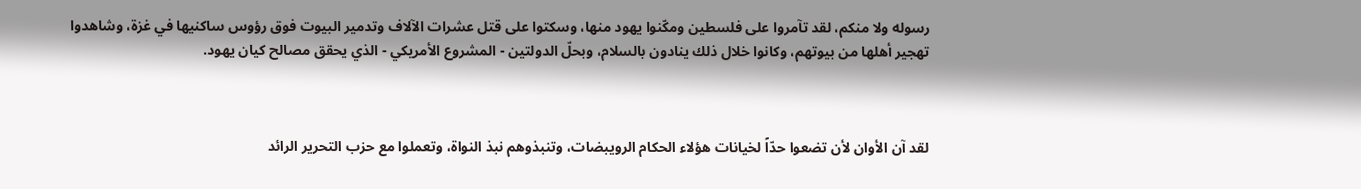رسوله ولا منكم، لقد تآمروا على فلسطين ومكّنوا يهود منها، وسكتوا على قتل عشرات الآلاف وتدمير البيوت فوق رؤوس ساكنيها في غزة، وشاهدوا تهجير أهلها من بيوتهم، وكانوا خلال ذلك ينادون بالسلام، وبحلّ الدولتين - المشروع الأمريكي - الذي يحقق مصالح كيان يهود.



لقد آن الأوان لأن تضعوا حدّاً لخيانات هؤلاء الحكام الرويبضات، وتنبذوهم نبذ النواة، وتعملوا مع حزب التحرير الرائد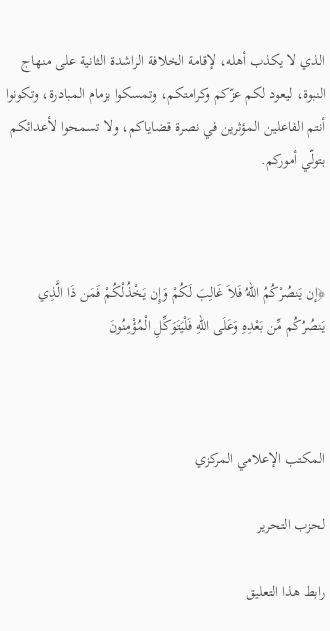الذي لا يكذب أهله، لإقامة الخلافة الراشدة الثانية على منهاج النبوة، ليعود لكم عزّكم وكرامتكم، وتمسكوا بزمام المبادرة، وتكونوا أنتم الفاعلين المؤثرين في نصرة قضاياكم، ولا تسمحوا لأعدائكم بتولّي أموركم.



﴿إن يَنصُرْكُمُ اللّهُ فَلاَ غَالِبَ لَكُمْ وَإِن يَخْذُلْكُمْ فَمَن ذَا الَّذِي يَنصُرُكُم مِّن بَعْدِهِ وَعَلَى اللّهِ فَلْيَتَوَكِّلِ الْمُؤْمِنُونَ



المكتب الإعلامي المركزي

لحزب التحرير

رابط هذا التعليق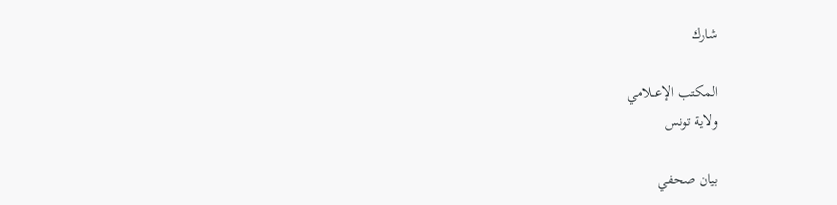شارك

المكتب الإعــلامي
ولاية تونس

بيان صحفي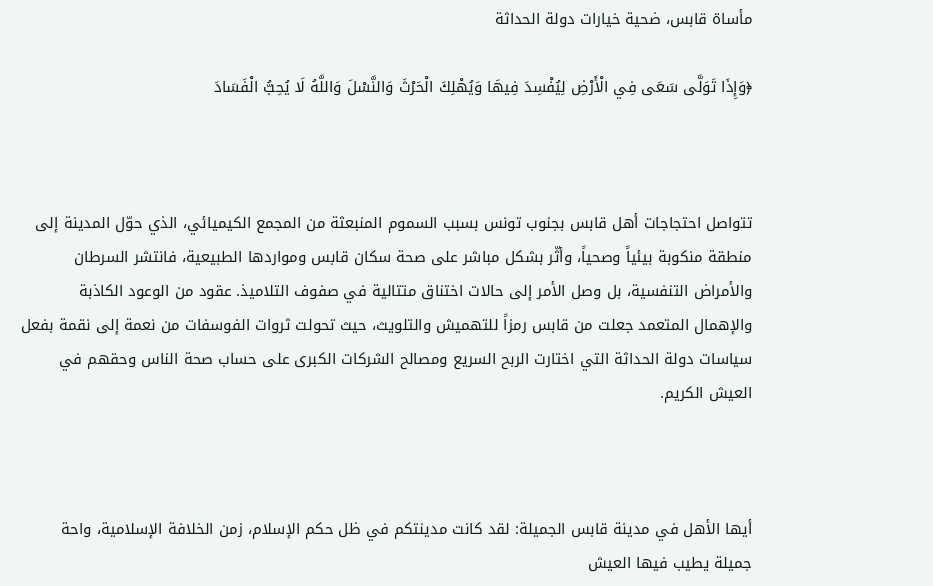مأساة قابس، ضحية خيارات دولة الحداثة

﴿وَإِذَا تَوَلَّى سَعَى فِي الْأَرْضِ لِيُفْسِدَ فِيهَا وَيُهْلِكَ الْحَرْثَ وَالنَّسْلَ وَاللَّهُ لَا يُحِبُّ الْفَسَادَ



تتواصل احتجاجات أهل قابس بجنوب تونس بسبب السموم المنبعثة من المجمع الكيميائي، الذي حوّل المدينة إلى منطقة منكوبة بيئياً وصحياً، وأثّر بشكل مباشر على صحة سكان قابس ومواردها الطبيعية، فانتشر السرطان والأمراض التنفسية، بل وصل الأمر إلى حالات اختناق متتالية في صفوف التلاميذ. عقود من الوعود الكاذبة والإهمال المتعمد جعلت من قابس رمزاً للتهميش والتلويث، حيث تحولت ثروات الفوسفات من نعمة إلى نقمة بفعل سياسات دولة الحداثة التي اختارت الربح السريع ومصالح الشركات الكبرى على حساب صحة الناس وحقهم في العيش الكريم.



أيها الأهل في مدينة قابس الجميلة: لقد كانت مدينتكم في ظل حكم الإسلام، زمن الخلافة الإسلامية، واحة جميلة يطيب فيها العيش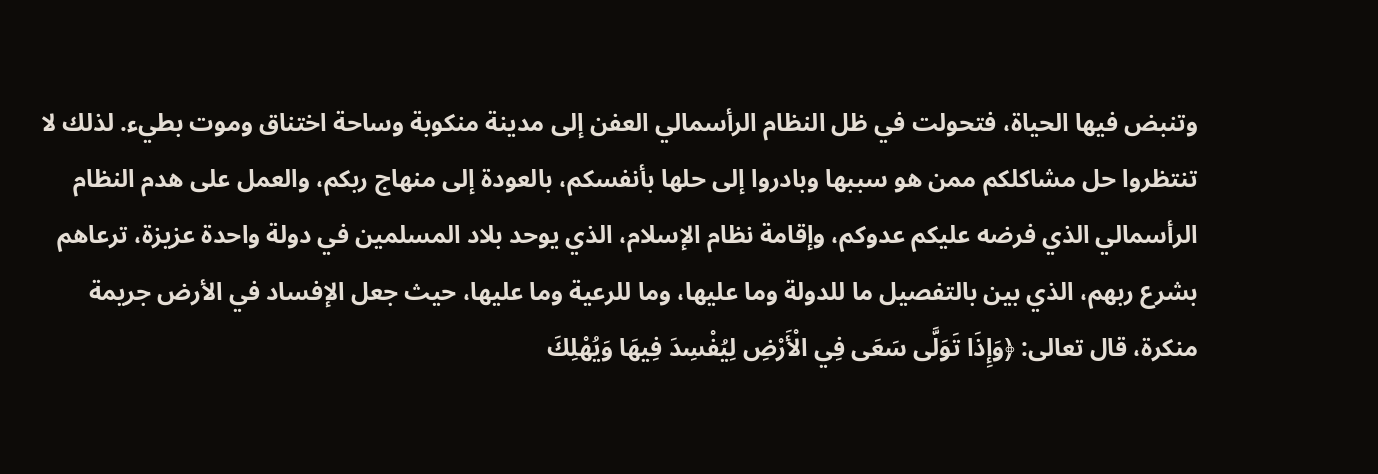وتنبض فيها الحياة، فتحولت في ظل النظام الرأسمالي العفن إلى مدينة منكوبة وساحة اختناق وموت بطيء. لذلك لا تنتظروا حل مشاكلكم ممن هو سببها وبادروا إلى حلها بأنفسكم، بالعودة إلى منهاج ربكم، والعمل على هدم النظام الرأسمالي الذي فرضه عليكم عدوكم، وإقامة نظام الإسلام، الذي يوحد بلاد المسلمين في دولة واحدة عزيزة، ترعاهم بشرع ربهم، الذي بين بالتفصيل ما للدولة وما عليها، وما للرعية وما عليها، حيث جعل الإفساد في الأرض جريمة منكرة، قال تعالى: ﴿وَإِذَا تَوَلَّى سَعَى فِي الْأَرْضِ لِيُفْسِدَ فِيهَا وَيُهْلِكَ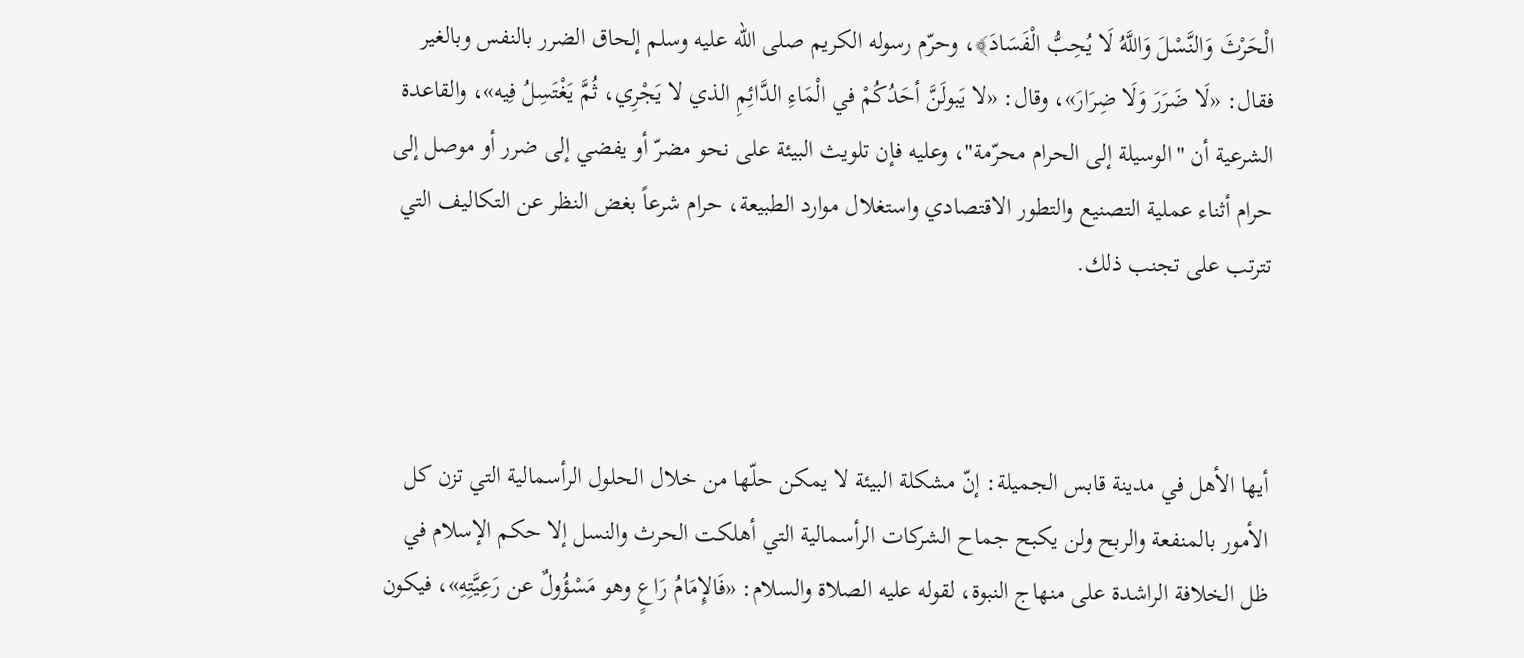الْحَرْثَ وَالنَّسْلَ وَاللَّهُ لَا يُحِبُّ الْفَسَادَ﴾، وحرّم رسوله الكريم صلى الله عليه وسلم إلحاق الضرر بالنفس وبالغير فقال: «لَا ضَرَرَ وَلَا ضِرَارَ»، وقال: «لا يَبولَنَّ أحَدُكُمْ في الْمَاءِ الدَّائِمِ الذي لا يَجْرِي، ثُمَّ يَغْتَسِلُ فِيه»، والقاعدة الشرعية أن "الوسيلة إلى الحرام محرّمة"، وعليه فإن تلويث البيئة على نحو مضرّ أو يفضي إلى ضرر أو موصل إلى حرام أثناء عملية التصنيع والتطور الاقتصادي واستغلال موارد الطبيعة، حرام شرعاً بغض النظر عن التكاليف التي تترتب على تجنب ذلك.



أيها الأهل في مدينة قابس الجميلة: إنّ مشكلة البيئة لا يمكن حلّها من خلال الحلول الرأسمالية التي تزن كل الأمور بالمنفعة والربح ولن يكبح جماح الشركات الرأسمالية التي أهلكت الحرث والنسل إلا حكم الإسلام في ظل الخلافة الراشدة على منهاج النبوة، لقوله عليه الصلاة والسلام: «فَالإِمَامُ رَاعٍ وهو مَسْؤُولٌ عن رَعِيَّتِهِ»، فيكون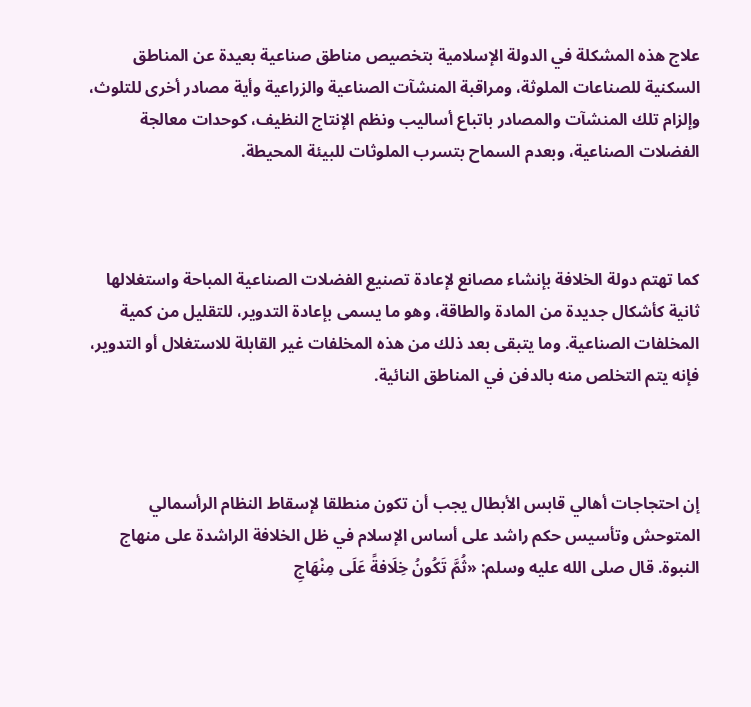علاج هذه المشكلة في الدولة الإسلامية بتخصيص مناطق صناعية بعيدة عن المناطق السكنية للصناعات الملوثة، ومراقبة المنشآت الصناعية والزراعية وأية مصادر أخرى للتلوث، وإلزام تلك المنشآت والمصادر باتباع أساليب ونظم الإنتاج النظيف، كوحدات معالجة الفضلات الصناعية، وبعدم السماح بتسرب الملوثات للبيئة المحيطة.



كما تهتم دولة الخلافة بإنشاء مصانع لإعادة تصنيع الفضلات الصناعية المباحة واستغلالها ثانية كأشكال جديدة من المادة والطاقة، وهو ما يسمى بإعادة التدوير، للتقليل من كمية المخلفات الصناعية. وما يتبقى بعد ذلك من هذه المخلفات غير القابلة للاستغلال أو التدوير، فإنه يتم التخلص منه بالدفن في المناطق النائية.



إن احتجاجات أهالي قابس الأبطال يجب أن تكون منطلقا لإسقاط النظام الرأسمالي المتوحش وتأسيس حكم راشد على أساس الإسلام في ظل الخلافة الراشدة على منهاج النبوة. قال صلى الله عليه وسلم: «ثُمَّ تَكُونُ خِلَافةً عَلَى مِنْهَاجِ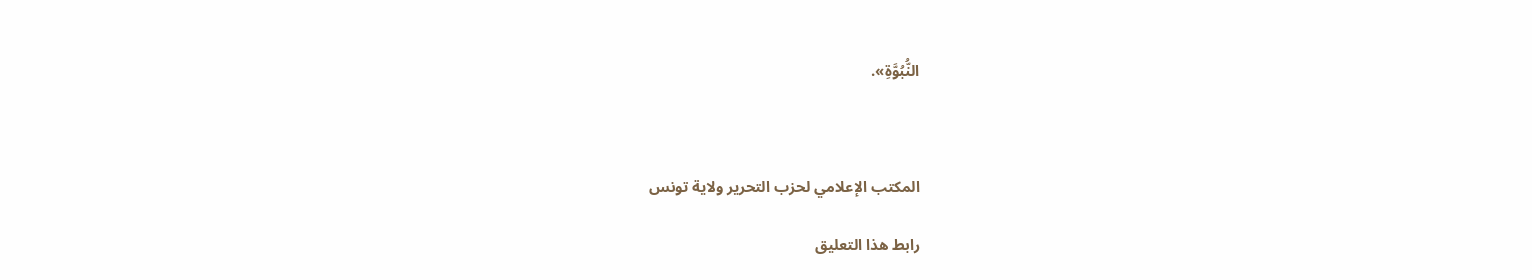النُّبُوَّةِ».



المكتب الإعلامي لحزب التحرير ولاية تونس

رابط هذا التعليق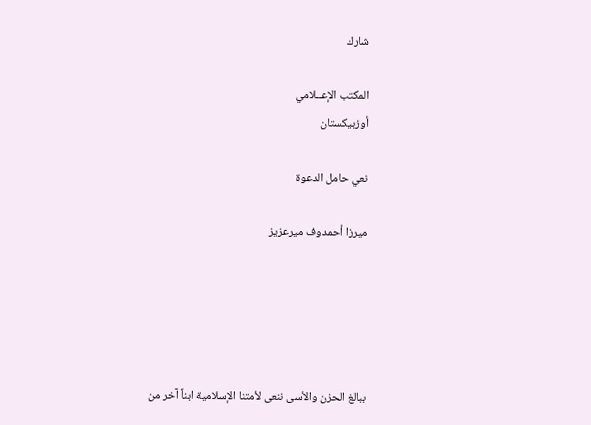شارك

المكتب الإعــلامي
أوزبيكستان

نعي حامل الدعوة

ميرزا أحمدوف ميرعزيز





ببالغ الحزن والأسى ننعى لأمتنا الإسلامية ابناً آخر من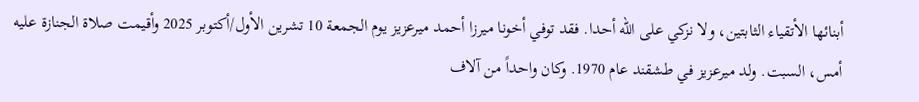أبنائها الأتقياء الثابتين، ولا نزكي على الله أحدا. فقد توفي أخونا ميرزا أحمد ميرعزيز يوم الجمعة 10 تشرين الأول/أكتوبر 2025 وأقيمت صلاة الجنازة عليه أمس، السبت. ولد ميرعزيز في طشقند عام 1970. وكان واحداً من آلاف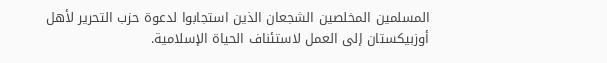المسلمين المخلصين الشجعان الذين استجابوا لدعوة حزب التحرير لأهل أوزبيكستان إلى العمل لاستئناف الحياة الإسلامية.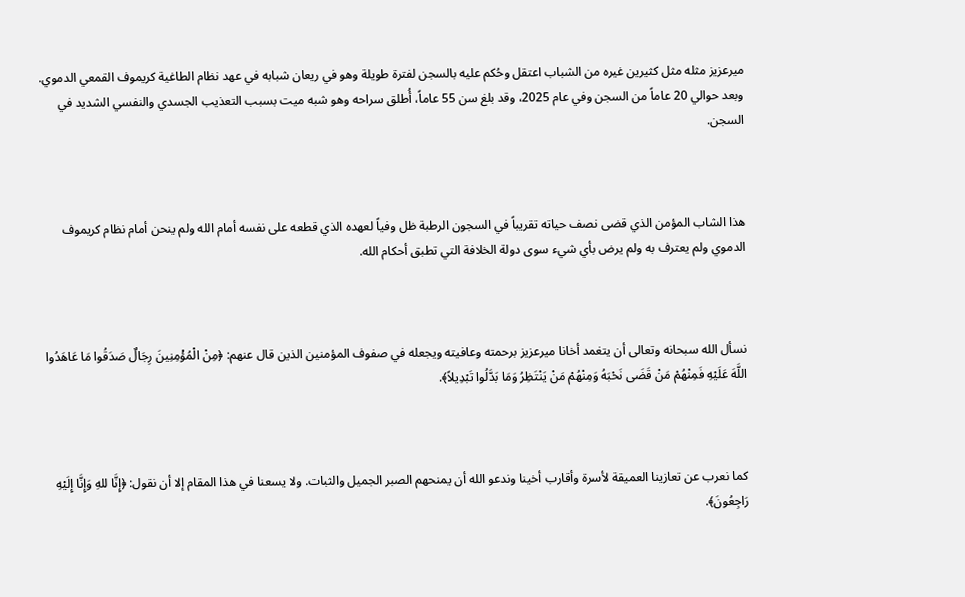ميرعزيز مثله مثل كثيرين غيره من الشباب اعتقل وحُكم عليه بالسجن لفترة طويلة وهو في ريعان شبابه في عهد نظام الطاغية كريموف القمعي الدموي. وبعد حوالي 20 عاماً من السجن وفي عام 2025، وقد بلغ سن 55 عاماً، أُطلق سراحه وهو شبه ميت بسبب التعذيب الجسدي والنفسي الشديد في السجن.



هذا الشاب المؤمن الذي قضى نصف حياته تقريباً في السجون الرطبة ظل وفياً لعهده الذي قطعه على نفسه أمام الله ولم ينحن أمام نظام كريموف الدموي ولم يعترف به ولم يرض بأي شيء سوى دولة الخلافة التي تطبق أحكام الله.



نسأل الله سبحانه وتعالى أن يتغمد أخانا ميرعزيز برحمته وعافيته ويجعله في صفوف المؤمنين الذين قال عنهم: ﴿مِنْ الْمُؤْمِنِينَ رِجَالٌ صَدَقُوا مَا عَاهَدُوا اللَّهَ عَلَيْهِ فَمِنْهُمْ مَنْ قَضَى نَحْبَهُ وَمِنْهُمْ مَنْ يَنْتَظِرُ وَمَا بَدَّلُوا تَبْدِيلاً﴾.



كما نعرب عن تعازينا العميقة لأسرة وأقارب أخينا وندعو الله أن يمنحهم الصبر الجميل والثبات. ولا يسعنا في هذا المقام إلا أن نقول: ﴿إِنَّا للهِ وَإِنَّا إِلَيْهِ رَاجِعُونَ﴾.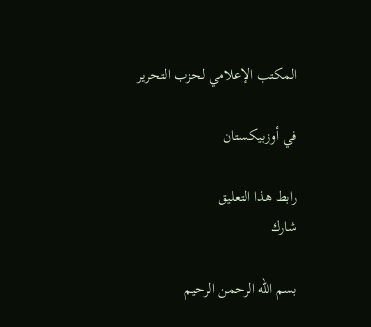المكتب الإعلامي لحزب التحرير

في أوزبيكستان

رابط هذا التعليق
شارك

بسم الله الرحمن الرحيم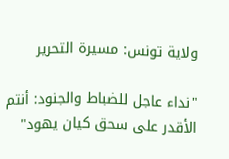ولاية تونس: مسيرة التحرير

"نداء عاجل للضباط والجنود: أنتم الأقدر على سحق كيان يهود"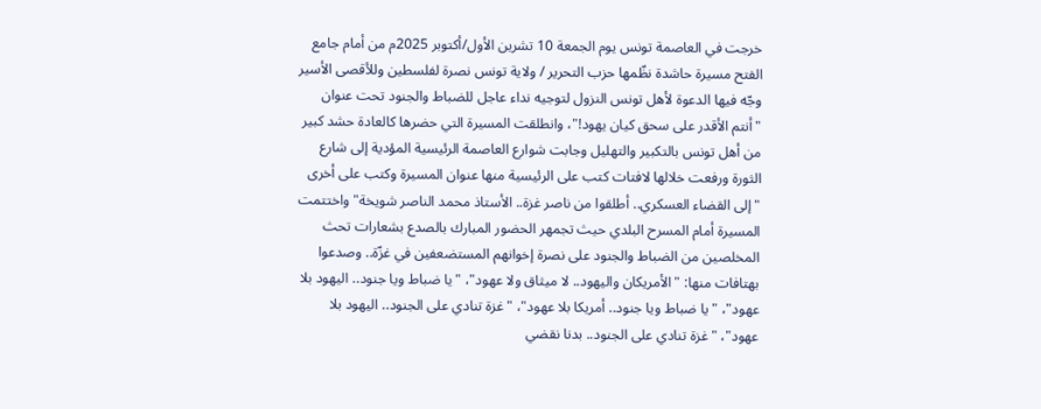خرجت في العاصمة تونس يوم الجمعة 10 تشرين الأول/أكتوبر 2025م من أمام جامع الفتح مسيرة حاشدة نظّمها حزب التحرير / ولاية تونس نصرة لفلسطين وللأقصى الأسير وجّه فيها الدعوة لأهل تونس النزول لتوجيه نداء عاجل للضباط والجنود تحت عنوان "أنتم الأقدر على سحق كيان يهود!"، وانطلقت المسيرة التي حضرها كالعادة حشد كبير من أهل تونس بالتكبير والتهليل وجابت شوارع العاصمة الرئيسية المؤدية إلى شارع الثورة ورفعت خلالها لافتات كتب على الرئيسية منها عنوان المسيرة وكتب على أخرى "إلى القضاء العسكري.. أطلقوا من ناصر غزة.. الأستاذ محمد الناصر شويخة" واختتمت المسيرة أمام المسرح البلدي حيث تجمهر الحضور المبارك بالصدع بشعارات تحث المخلصين من الضباط والجنود على نصرة إخوانهم المستضعفين في غزّة.. وصدعوا بهتافات منها: "الأمريكان واليهود.. لا ميثاق ولا عهود"، "يا ضباط ويا جنود.. اليهود بلا عهود"، "يا ضباط ويا جنود.. أمريكا بلا عهود"، "غزة تنادي على الجنود.. اليهود بلا عهود"، "غزة تنادي على الجنود.. بدنا نقضي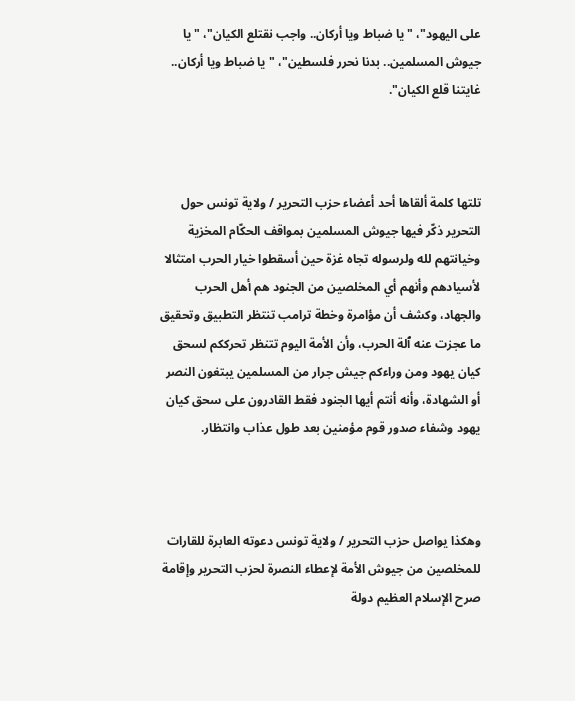على اليهود"، "يا ضباط ويا أركان.. واجب نقتلع الكيان"، "يا جيوش المسلمين.. بدنا نحرر فلسطين"، "يا ضباط ويا أركان.. غايتنا قلع الكيان".



تلتها كلمة ألقاها أحد أعضاء حزب التحرير / ولاية تونس حول التحرير ذكّر فيها جيوش المسلمين بمواقف الحكّام المخزية وخيانتهم لله ولرسوله تجاه غزة حين أسقطوا خيار الحرب امتثالا لأسيادهم وأنهم أي المخلصين من الجنود هم أهل الحرب والجهاد، وكشف أن مؤامرة وخطة ترامب تنتظر التطبيق وتحقيق ما عجزت عنه ٱلة الحرب، وأن الأمة اليوم تتنظر تحرككم لسحق كيان يهود ومن وراءكم جيش جرار من المسلمين يبتغون النصر أو الشهادة، وأنه أنتم أيها الجنود فقط القادرون على سحق كيان يهود وشفاء صدور قوم مؤمنين بعد طول عذاب وانتظار.



وهكذا يواصل حزب التحرير / ولاية تونس دعوته العابرة للقارات للمخلصين من جيوش الأمة لإعطاء النصرة لحزب التحرير وإقامة صرح الإسلام العظيم دولة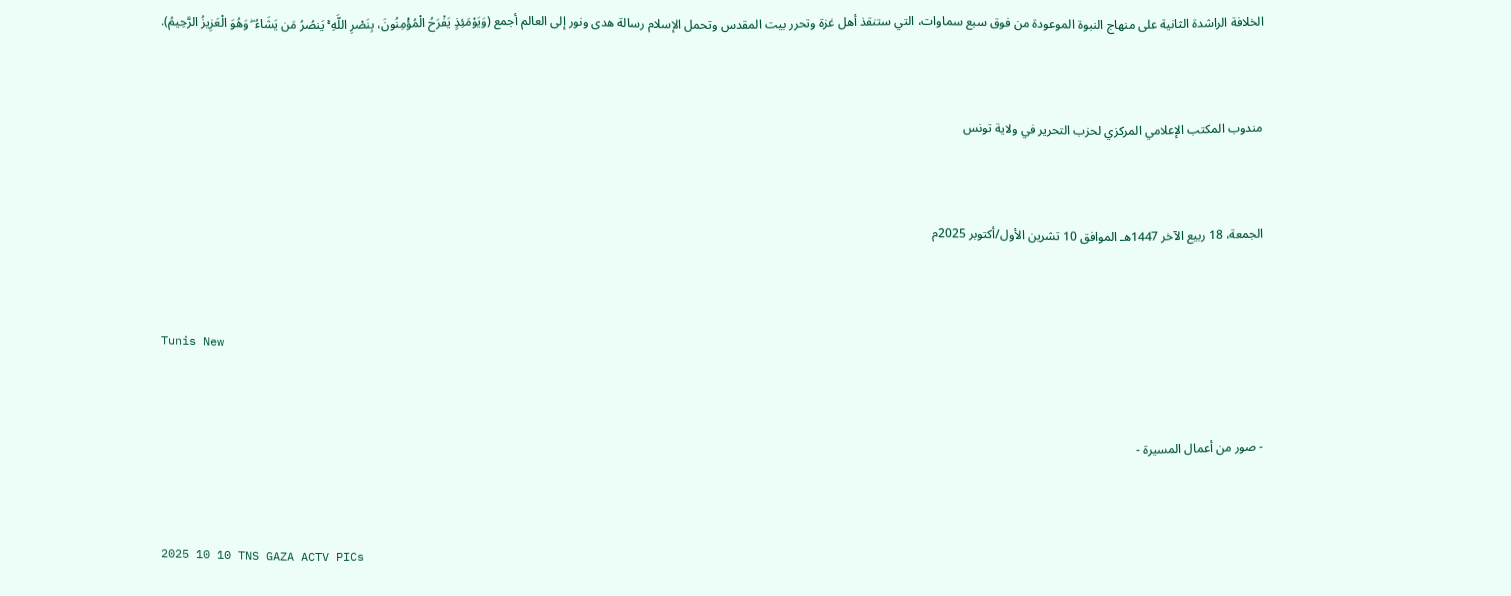الخلافة الراشدة الثانية على منهاج النبوة الموعودة من فوق سبع سماوات، التي ستنقذ أهل غزة وتحرر بيت المقدس وتحمل الإسلام رسالة هدى ونور إلى العالم أجمع (وَيَوْمَئِذٍ يَفْرَحُ الْمُؤْمِنُونَ، بِنَصْرِ اللَّهِ ۚ يَنصُرُ مَن يَشَاءُ ۖ وَهُوَ الْعَزِيزُ الرَّحِيمُ).



مندوب المكتب الإعلامي المركزي لحزب التحرير في ولاية تونس



الجمعة، 18 ربيع الآخر 1447هـ الموافق 10 تشرين الأول/أكتوبر 2025م



Tunis New



- صور من أعمال المسيرة -



2025 10 10 TNS GAZA ACTV PICs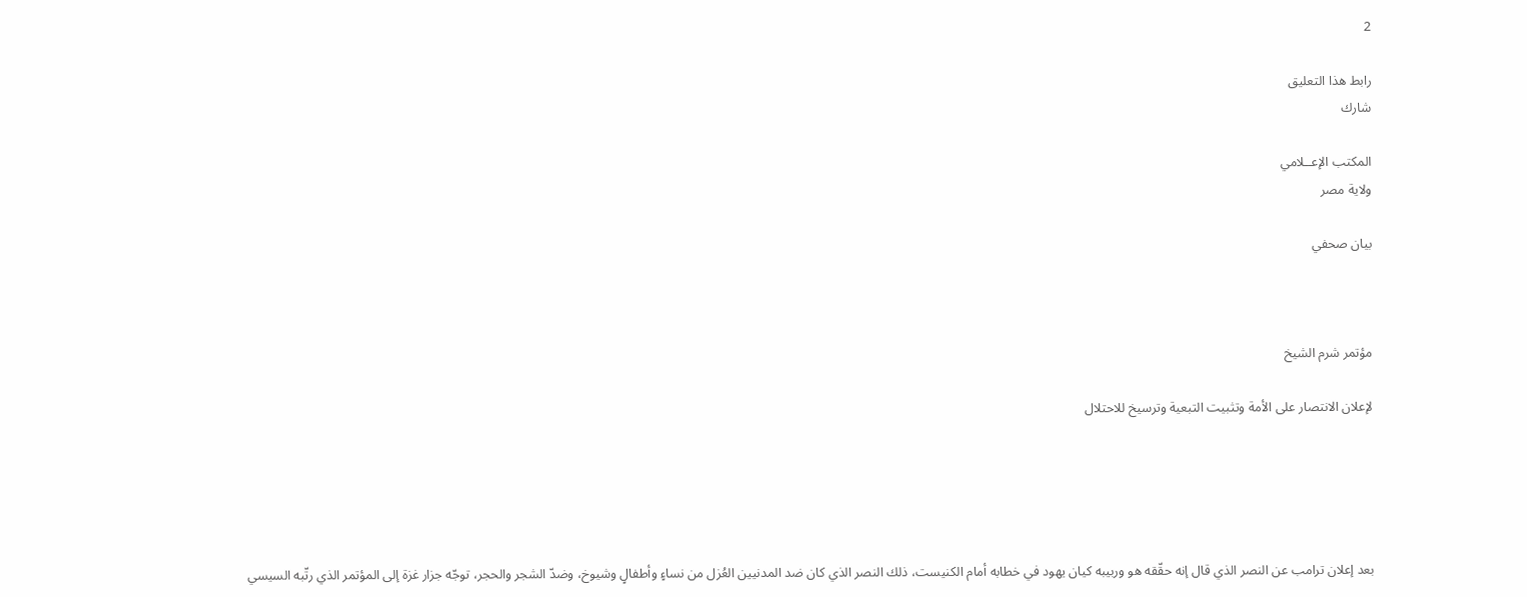2

رابط هذا التعليق
شارك

المكتب الإعــلامي
ولاية مصر

بيان صحفي



مؤتمر شرم الشيخ

لإعلان الانتصار على الأمة وتثبيت التبعية وترسيخ للاحتلال





بعد إعلان ترامب عن النصر الذي قال إنه حقّقه هو وربيبه كيان يهود في خطابه أمام الكنيست، ذلك النصر الذي كان ضد المدنيين العُزل من نساءٍ وأطفالٍ وشيوخ، وضدّ الشجر والحجر، توجّه جزار غزة إلى المؤتمر الذي رتّبه السيسي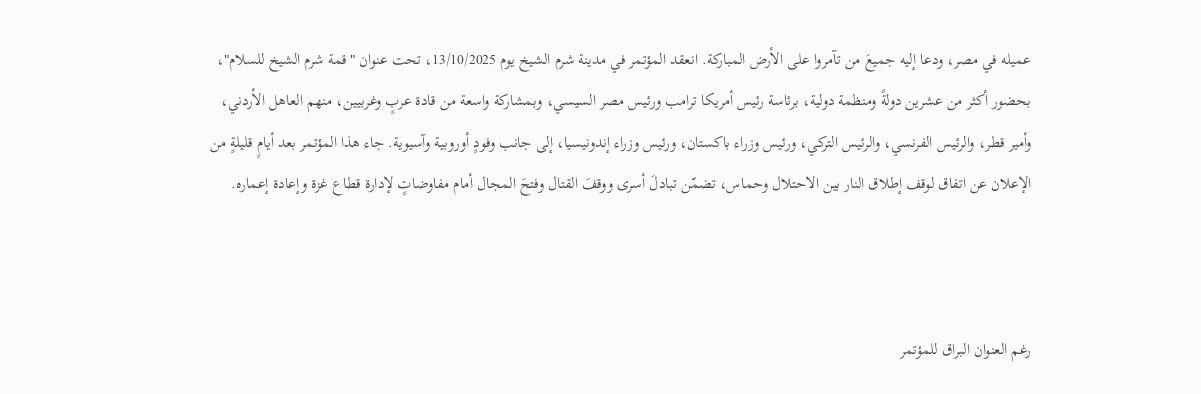عميله في مصر، ودعا إليه جميعَ من تآمروا على الأرض المباركة. انعقد المؤتمر في مدينة شرم الشيخ يوم 13/10/2025، تحت عنوان "قمة شرم الشيخ للسلام"، بحضور أكثر من عشرين دولةً ومنظمة دولية، برئاسة رئيس أمريكا ترامب ورئيس مصر السيسي، وبمشاركة واسعة من قادة عربٍ وغربيين، منهم العاهل الأردني، وأمير قطر، والرئيس الفرنسي، والرئيس التركي، ورئيس وزراء باكستان، ورئيس وزراء إندونيسيا، إلى جانب وفودٍ أوروبية وآسيوية. جاء هذا المؤتمر بعد أيامٍ قليلةٍ من الإعلان عن اتفاق لوقف إطلاق النار بين الاحتلال وحماس، تضمّن تبادلَ أسرى ووقفَ القتال وفتحَ المجال أمام مفاوضاتٍ لإدارة قطاع غزة وإعادة إعماره.



رغم العنوان البراق للمؤتمر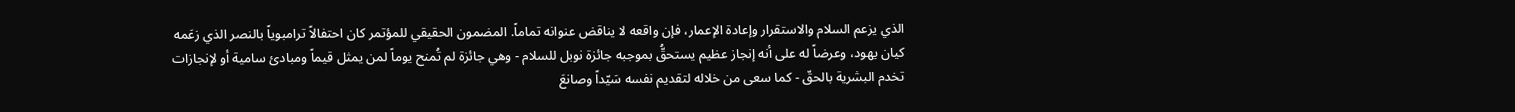الذي يزعم السلام والاستقرار وإعادة الإعمار، فإن واقعه لا يناقض عنوانه تماماً. المضمون الحقيقي للمؤتمر كان احتفالاً ترامبوياً بالنصر الذي زعَمه كيان يهود، وعرضاً له على أنه إنجاز عظيم يستحقُّ بموجبه جائزة نوبل للسلام - وهي جائزة لم تُمنح يوماً لمن يمثل قيماً ومبادئ سامية أو لإنجازات تخدم البشرية بالحقّ - كما سعى من خلاله لتقديم نفسه سَيّداً وصانعَ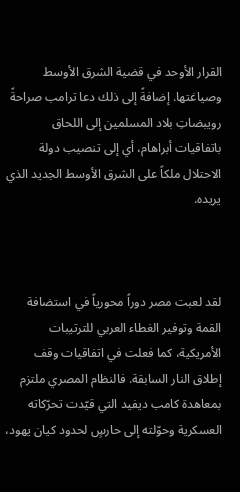القرار الأوحد في قضية الشرق الأوسط وصياغتها. إضافةً إلى ذلك دعا ترامب صراحةً رويبضاتِ بلاد المسلمين إلى اللحاق باتفاقيات أبراهام، أي إلى تنصيب دولة الاحتلال ملكاً على الشرق الأوسط الجديد الذي يريده.



لقد لعبت مصر دوراً محورياً في استضافة القمة وتوفير الغطاء العربي للترتيبات الأمريكية، كما فعلت في اتفاقيات وقف إطلاق النار السابقة. فالنظام المصري ملتزم بمعاهدة كامب ديفيد التي قيّدت تحرّكاته العسكرية وحوّلته إلى حارسٍ لحدود كيان يهود،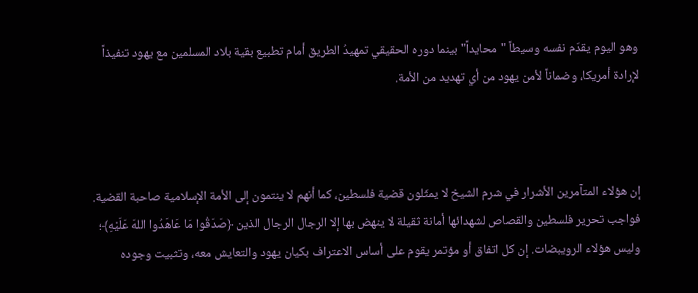وهو اليوم يقدّم نفسه وسيطاً "محايداً" بينما دوره الحقيقي تمهيدُ الطريق أمام تطبيع بقية بلاد المسلمين مع يهود تنفيذاً لإرادة أمريكا، وضماناً لأمن يهود من أي تهديد من الأمة.



إن هؤلاء المتآمرين الأشرار في شرم الشيخ لا يمثّلون قضية فلسطين، كما أنهم لا ينتمون إلى الأمة الإسلامية صاحبة القضية. فواجب تحرير فلسطين والقصاص لشهدائها أمانة ثقيلة لا ينهض بها إلا الرجال الرجال الذين ﴿صَدَقُوا مَا عَاهَدُوا اللهَ عَلَيْهِ﴾؛ وليس هؤلاء الرويبضات. إن كل اتفاق أو مؤتمر يقوم على أساس الاعتراف بكيان يهود والتعايش معه، وتثبيت وجوده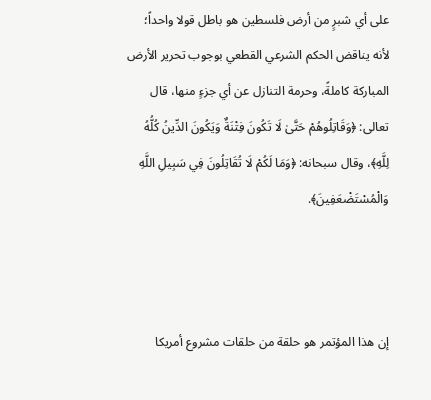على أي شبرٍ من أرض فلسطين هو باطل قولا واحداً؛ لأنه يناقض الحكم الشرعي القطعي بوجوب تحرير الأرض المباركة كاملةً، وحرمة التنازل عن أي جزءٍ منها، قال تعالى: ﴿وَقَاتِلُوهُمْ حَتَّىٰ لَا تَكُونَ فِتْنَةٌ وَيَكُونَ الدِّينُ كُلُّهُ لِلَّهِ﴾، وقال سبحانه: ﴿وَمَا لَكُمْ لَا تُقَاتِلُونَ فِي سَبِيلِ اللَّهِ وَالْمُسْتَضْعَفِينَ﴾.



إن هذا المؤتمر هو حلقة من حلقات مشروع أمريكا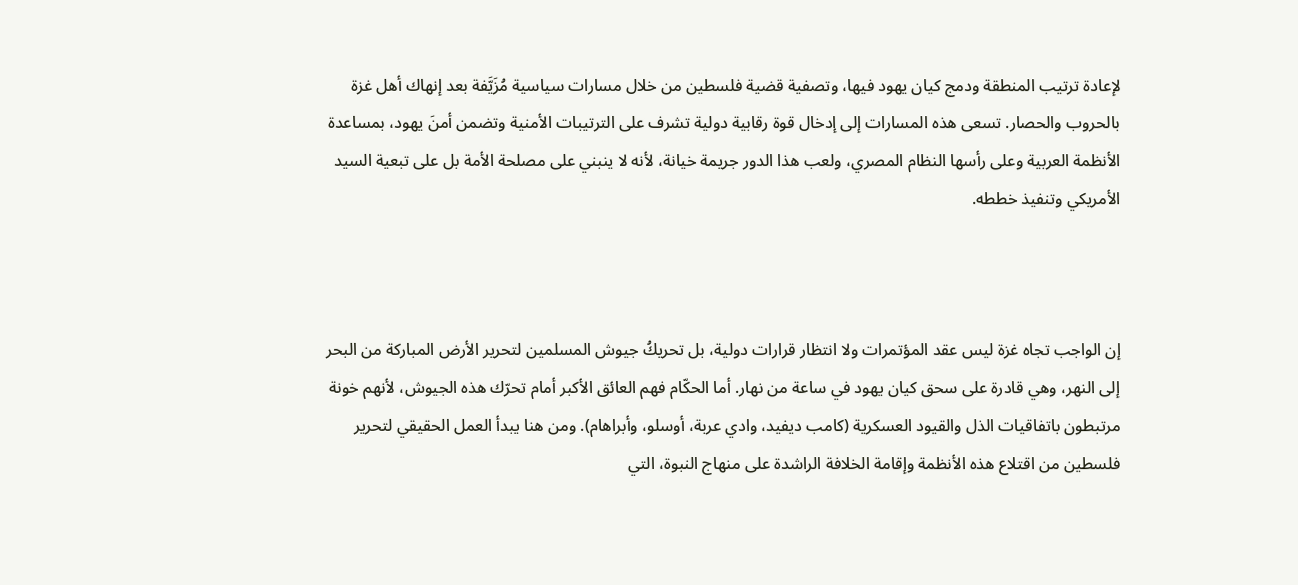لإعادة ترتيب المنطقة ودمج كيان يهود فيها، وتصفية قضية فلسطين من خلال مسارات سياسية مُزَيَّفة بعد إنهاك أهل غزة بالحروب والحصار. تسعى هذه المسارات إلى إدخال قوة رقابية دولية تشرف على الترتيبات الأمنية وتضمن أمنَ يهود، بمساعدة الأنظمة العربية وعلى رأسها النظام المصري، ولعب هذا الدور جريمة خيانة، لأنه لا ينبني على مصلحة الأمة بل على تبعية السيد الأمريكي وتنفيذ خططه.



إن الواجب تجاه غزة ليس عقد المؤتمرات ولا انتظار قرارات دولية، بل تحريكُ جيوش المسلمين لتحرير الأرض المباركة من البحر إلى النهر، وهي قادرة على سحق كيان يهود في ساعة من نهار. أما الحكّام فهم العائق الأكبر أمام تحرّك هذه الجيوش، لأنهم خونة مرتبطون باتفاقيات الذل والقيود العسكرية (كامب ديفيد، وادي عربة، أوسلو، وأبراهام). ومن هنا يبدأ العمل الحقيقي لتحرير فلسطين من اقتلاع هذه الأنظمة وإقامة الخلافة الراشدة على منهاج النبوة، التي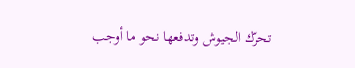تحرّك الجيوش وتدفعها نحو ما أوجب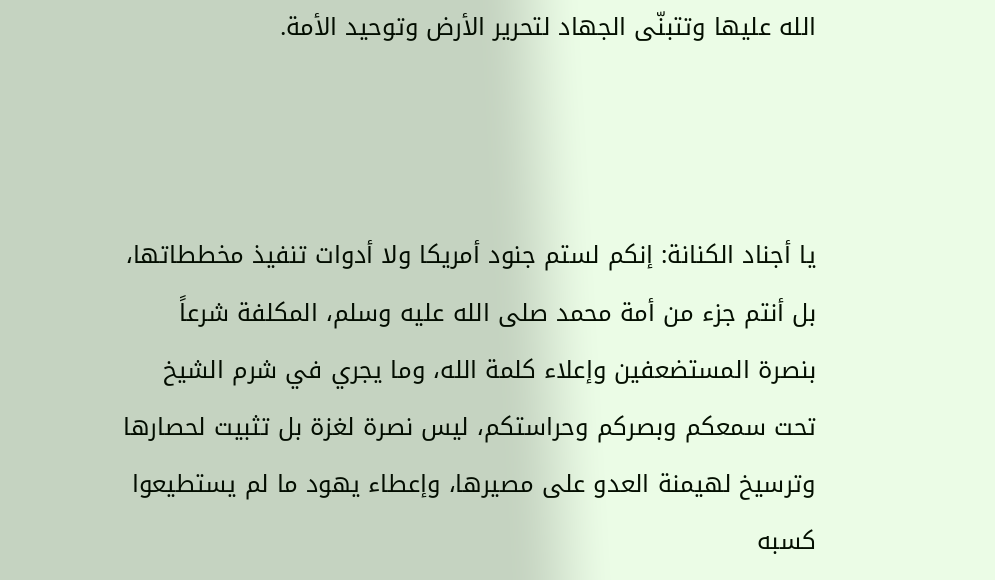الله عليها وتتبنّى الجهاد لتحرير الأرض وتوحيد الأمة.



يا أجناد الكنانة: إنكم لستم جنود أمريكا ولا أدوات تنفيذ مخططاتها، بل أنتم جزء من أمة محمد صلى الله عليه وسلم، المكلفة شرعاً بنصرة المستضعفين وإعلاء كلمة الله، وما يجري في شرم الشيخ تحت سمعكم وبصركم وحراستكم، ليس نصرة لغزة بل تثبيت لحصارها وترسيخ لهيمنة العدو على مصيرها، وإعطاء يهود ما لم يستطيعوا كسبه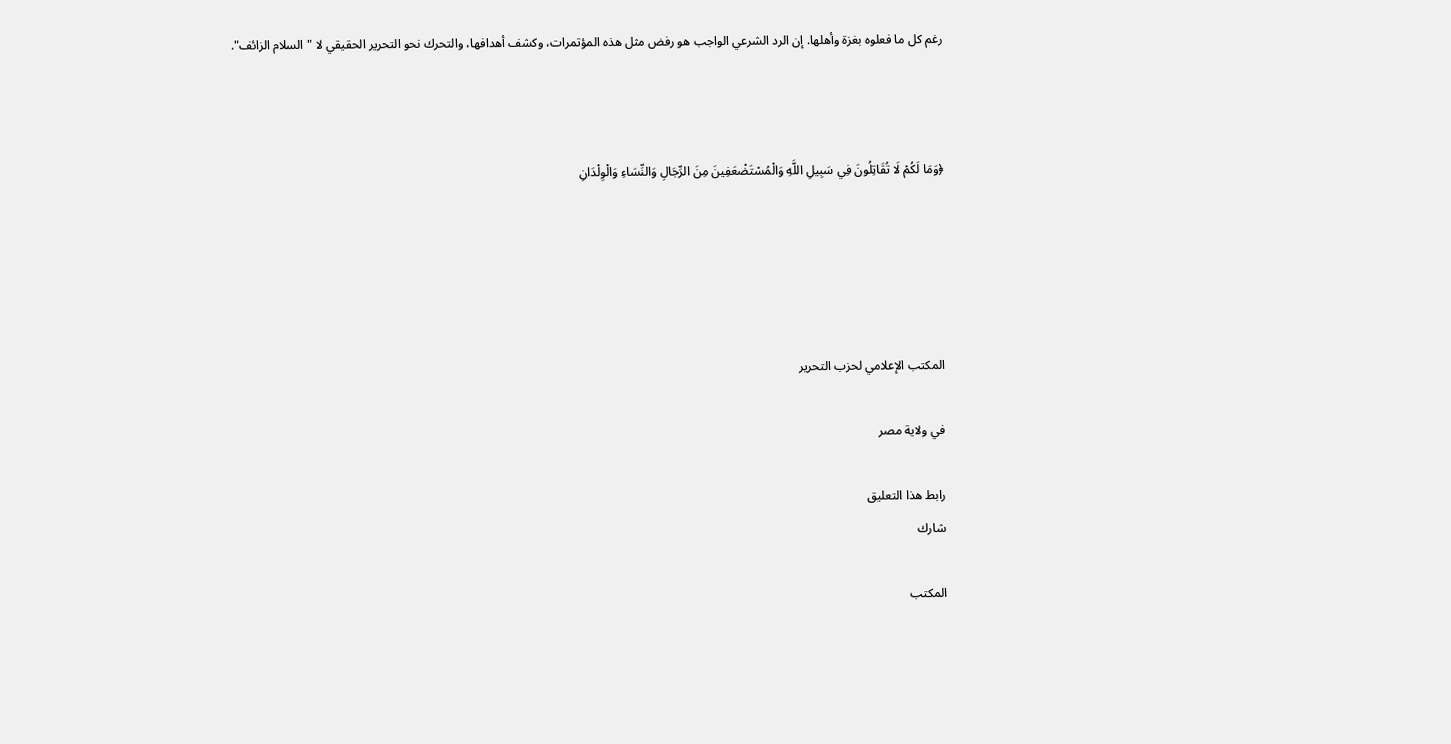رغم كل ما فعلوه بغزة وأهلها. إن الرد الشرعي الواجب هو رفض مثل هذه المؤتمرات، وكشف أهدافها، والتحرك نحو التحرير الحقيقي لا "السلام الزائف".



﴿وَمَا لَكُمْ لَا تُقَاتِلُونَ فِي سَبِيلِ اللَّهِ وَالْمُسْتَضْعَفِينَ مِنَ الرِّجَالِ وَالنِّسَاءِ وَالْوِلْدَانِ





المكتب الإعلامي لحزب التحرير

في ولاية مصر

رابط هذا التعليق
شارك

المكتب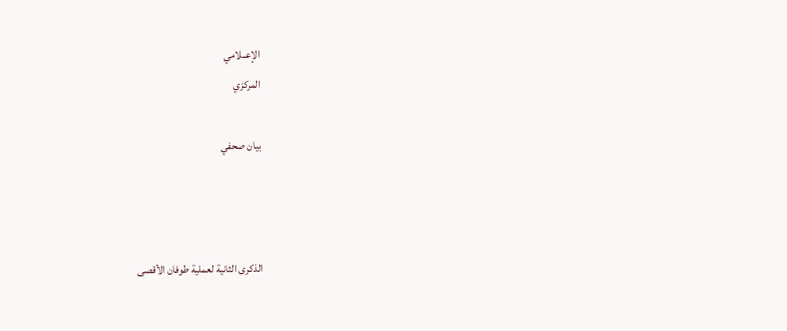الإعــلامي
المركزي

بيان صحفي



الذكرى الثانية لعملية طوفان الأقصى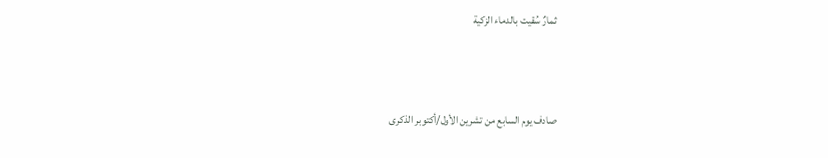ثمارٌ سُقيت بالدماء الزكية



صادف يوم السابع من تشرين الأول/أكتوبر الذكرى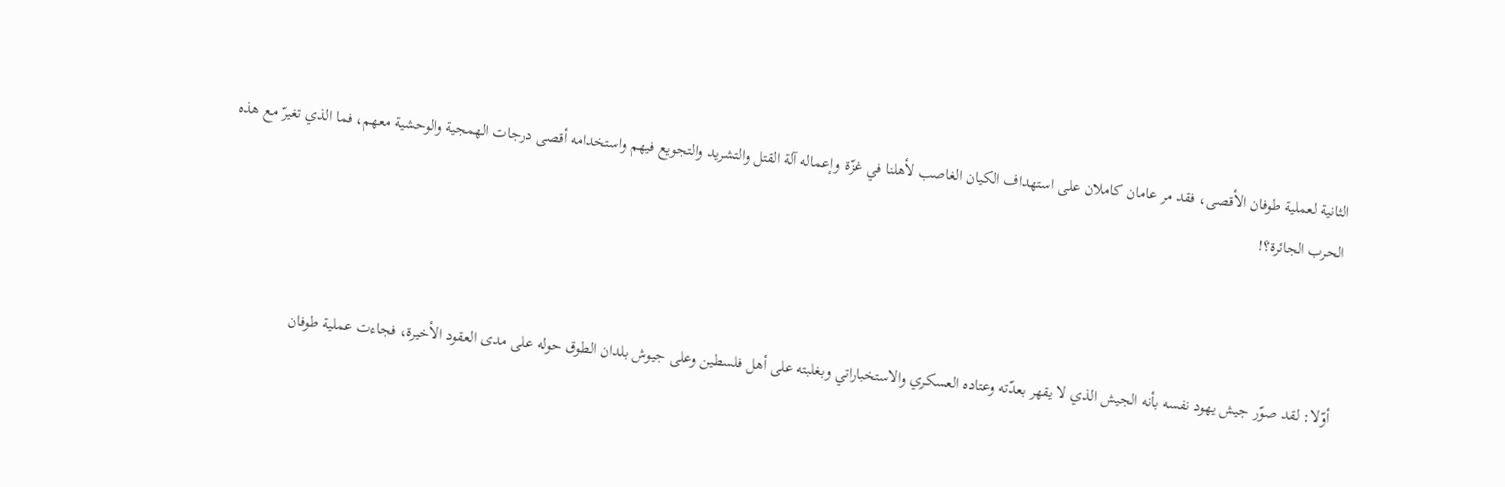الثانية لعملية طوفان الأقصى، فقد مر عامان كاملان على استهداف الكيان الغاصب لأهلنا في غزّة وإعماله آلة القتل والتشريد والتجويع فيهم واستخدامه أقصى درجات الهمجية والوحشية معهم، فما الذي تغيرّ مع هذه الحرب الجائرة؟!



أوّلا: لقد صوّر جيش يهود نفسه بأنه الجيش الذي لا يقهر بعدّته وعتاده العسكري والاستخباراتي وبغلبته على أهل فلسطين وعلى جيوش بلدان الطوق حوله على مدى العقود الأخيرة، فجاءت عملية طوفان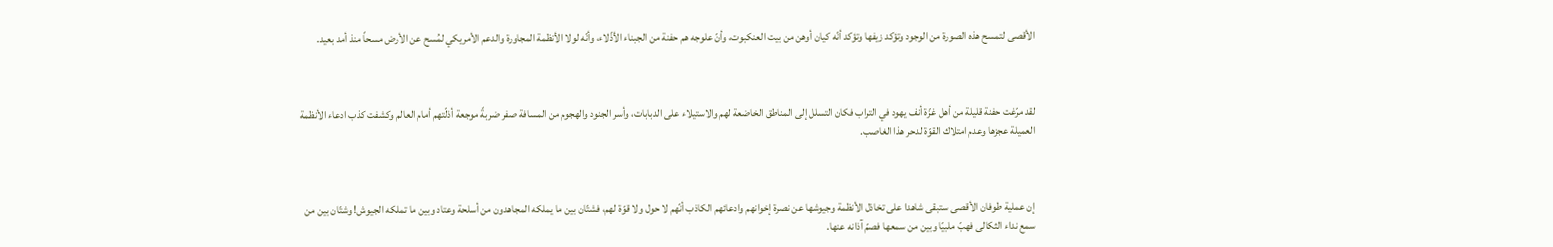الأقصى لتمسح هذه الصورة من الوجود وتؤكد زيفها وتؤكد أنّه كيان أوهن من بيت العنكبوت، وأنّ علوجه هم حفنة من الجبناء الأذّلاء، وأنّه لولا الأنظمة المجاورة والدعم الأمريكي لمُسح عن الأرض مسحاً منذ أمد بعيد.



لقد مرّغت حفنة قليلة من أهل غزّة أنف يهود في التراب فكان التسلل إلى المناطق الخاضعة لهم والاستيلاء على الدبابات، وأسر الجنود والهجوم من المسافة صفر ضربةً موجعة أذلّتهم أمام العالم وكشفت كذب ادعاء الأنظمة العميلة عجزها وعدم امتلاك القوّة لدحر هذا الغاصب.



إن عملية طوفان الأقصى ستبقى شاهدا على تخاذل الأنظمة وجيوشها عن نصرة إخوانهم وادعائهم الكاذب أنّهم لا حول ولا قوّة لهم، فشتّان بين ما يملكه المجاهدون من أسلحة وعتاد وبين ما تملكه الجيوش! وشتّان بين من سمع نداء الثكالى فهبّ ملبيّا وبين من سمعها فصمّ آذانه عنها.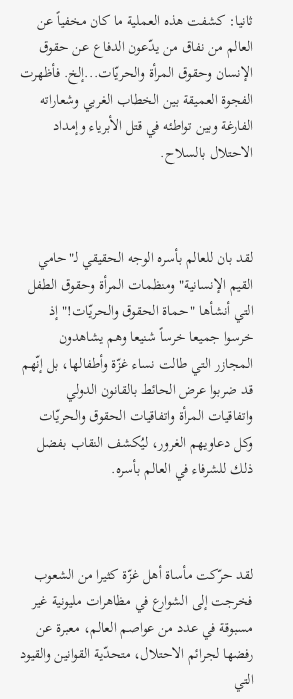ثانيا: كشفت هذه العملية ما كان مخفياً عن العالم من نفاق من يدّعون الدفاع عن حقوق الإنسان وحقوق المرأة والحريّات...إلخ. فأظهرت الفجوة العميقة بين الخطاب الغربي وشعاراته الفارغة وبين تواطئه في قتل الأبرياء وإمداد الاحتلال بالسلاح.



لقد بان للعالم بأسره الوجه الحقيقي لـ"حامي القيم الإنسانية" ومنظمات المرأة وحقوق الطفل التي أنشأها "حماة الحقوق والحريّات!" إذ خرسوا جميعا خرساً شنيعا وهم يشاهدون المجازر التي طالت نساء غزّة وأطفالها، بل إنّهم قد ضربوا عرض الحائط بالقانون الدولي واتفاقيات المرأة واتفاقيات الحقوق والحريّات وكل دعاويهم الغرور، ليُكشف النقاب بفضل ذلك للشرفاء في العالم بأسره.



لقد حرّكت مأساة أهل غزّة كثيرا من الشعوب فخرجت إلى الشوارع في مظاهرات مليونية غير مسبوقة في عدد من عواصم العالم، معبرة عن رفضها لجرائم الاحتلال، متحدّية القوانين والقيود التي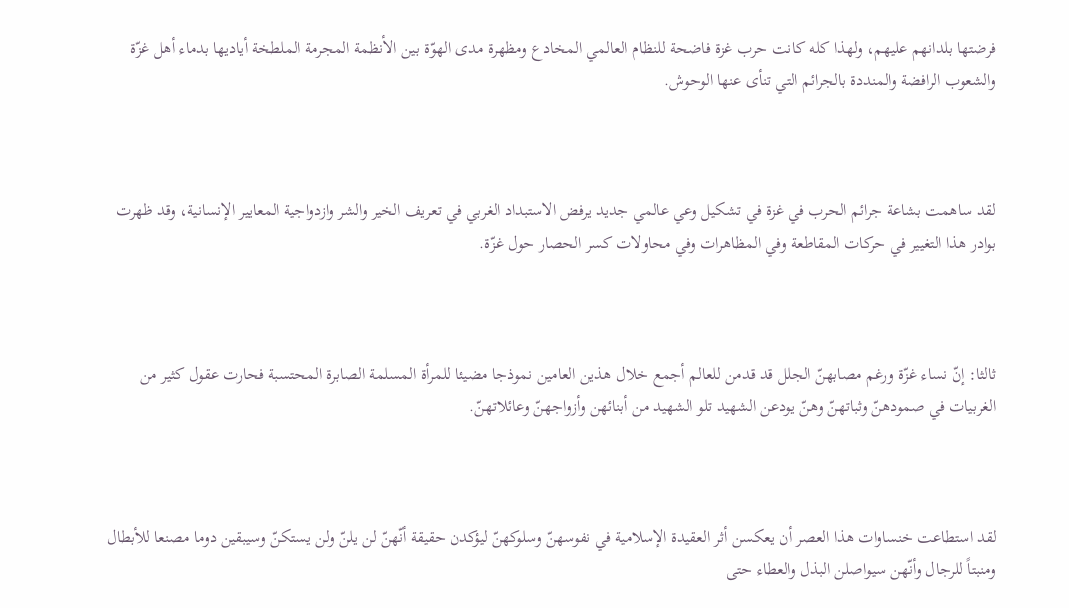فرضتها بلدانهم عليهم، ولهذا كله كانت حرب غزة فاضحة للنظام العالمي المخادع ومظهرة مدى الهوّة بين الأنظمة المجرمة الملطخة أياديها بدماء أهل غزّة والشعوب الرافضة والمنددة بالجرائم التي تنأى عنها الوحوش.



لقد ساهمت بشاعة جرائم الحرب في غزة في تشكيل وعي عالمي جديد يرفض الاستبداد الغربي في تعريف الخير والشر وازدواجية المعايير الإنسانية، وقد ظهرت بوادر هذا التغيير في حركات المقاطعة وفي المظاهرات وفي محاولات كسر الحصار حول غزّة.



ثالثا: إنّ نساء غزّة ورغم مصابهنّ الجلل قد قدمن للعالم أجمع خلال هذين العامين نموذجا مضيئا للمرأة المسلمة الصابرة المحتسبة فحارت عقول كثير من الغربيات في صمودهنّ وثباتهنّ وهنّ يودعن الشهيد تلو الشهيد من أبنائهن وأزواجهنّ وعائلاتهنّ.



لقد استطاعت خنساوات هذا العصر أن يعكسن أثر العقيدة الإسلامية في نفوسهنّ وسلوكهنّ ليؤكدن حقيقة أنّهنّ لن يلنّ ولن يستكنّ وسيبقين دوما مصنعا للأبطال ومنبتاً للرجال وأنّهن سيواصلن البذل والعطاء حتى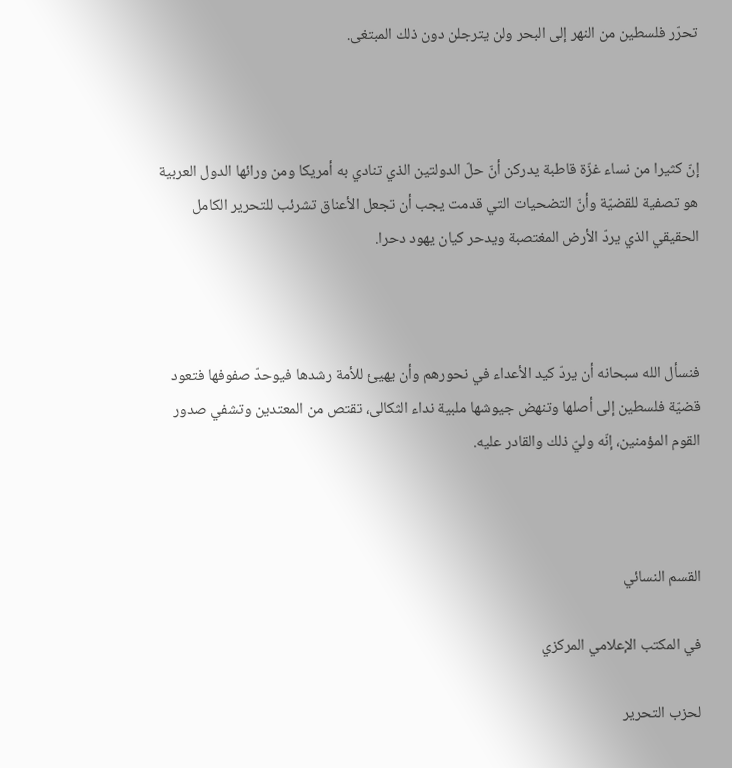تحرّر فلسطين من النهر إلى البحر ولن يترجلن دون ذلك المبتغى.



إنّ كثيرا من نساء غزّة قاطبة يدركن أنّ حلّ الدولتين الذي تنادي به أمريكا ومن ورائها الدول العربية هو تصفية للقضيّة وأنّ التضحيات التي قدمت يجب أن تجعل الأعناق تشرئب للتحرير الكامل الحقيقي الذي يردّ الأرض المغتصبة ويدحر كيان يهود دحرا.



فنسأل الله سبحانه أن يردّ كيد الأعداء في نحورهم وأن يهيئ للأمة رشدها فيوحدّ صفوفها فتعود قضيّة فلسطين إلى أصلها وتنهض جيوشها ملبية نداء الثكالى، تقتص من المعتدين وتشفي صدور القوم المؤمنين، إنّه وليّ ذلك والقادر عليه.



القسم النسائي

في المكتب الإعلامي المركزي

لحزب التحرير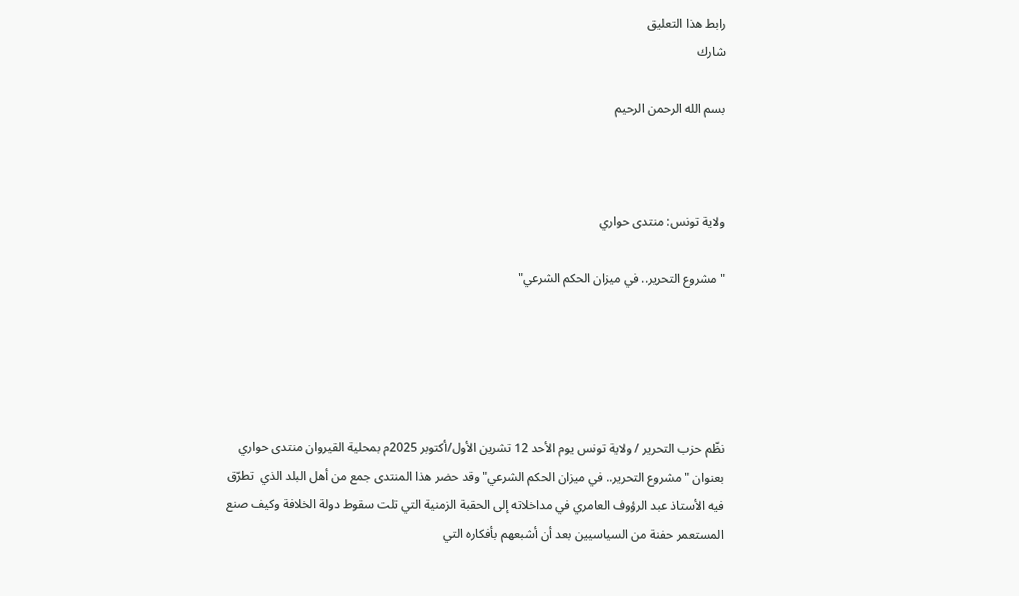رابط هذا التعليق
شارك

بسم الله الرحمن الرحيم



ولاية تونس: منتدى حواري

"مشروع التحرير.. في ميزان الحكم الشرعي"





نظّم حزب التحرير / ولاية تونس يوم الأحد 12 تشرين الأول/أكتوبر 2025م بمحلية القيروان منتدى حواري بعنوان "مشروع التحرير.. في ميزان الحكم الشرعي" وقد حضر هذا المنتدى جمع من أهل البلد الذي  تطرّق  فيه الأستاذ عبد الرؤوف العامري في مداخلاته إلى الحقبة الزمنية التي تلت سقوط دولة الخلافة وكيف صنع المستعمر حفنة من السياسيين بعد أن أشبعهم بأفكاره التي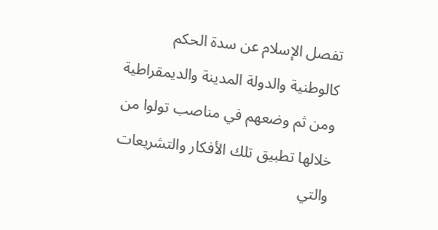تفصل الإسلام عن سدة الحكم كالوطنية والدولة المدينة والديمقراطية ومن ثم وضعهم في مناصب تولوا من خلالها تطبيق تلك الأفكار والتشريعات والتي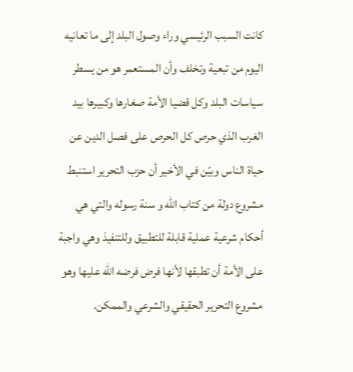كانت السبب الرئيسي وراء وصول البلد إلى ما تعانيه اليوم من تبعية وتخلف وأن المستعمر هو من يسطر سياسات البلد وكل قضيا الأمة صغارها وكبيرها بيد الغرب الذي حرص كل الحرص على فصل الدين عن حياة الناس وبيّن في الأخير أن حزب التحرير استنبط مشروع دولة من كتاب الله و سنة رسوله والتي هي أحكام شرعية عملية قابلة للتطبيق وللتنفيذ وهي واجبة على الأمة أن تطبقها لأنها فرض فرضه الله عليها وهو مشروع التحرير الحقيقي والشرعي والممكن.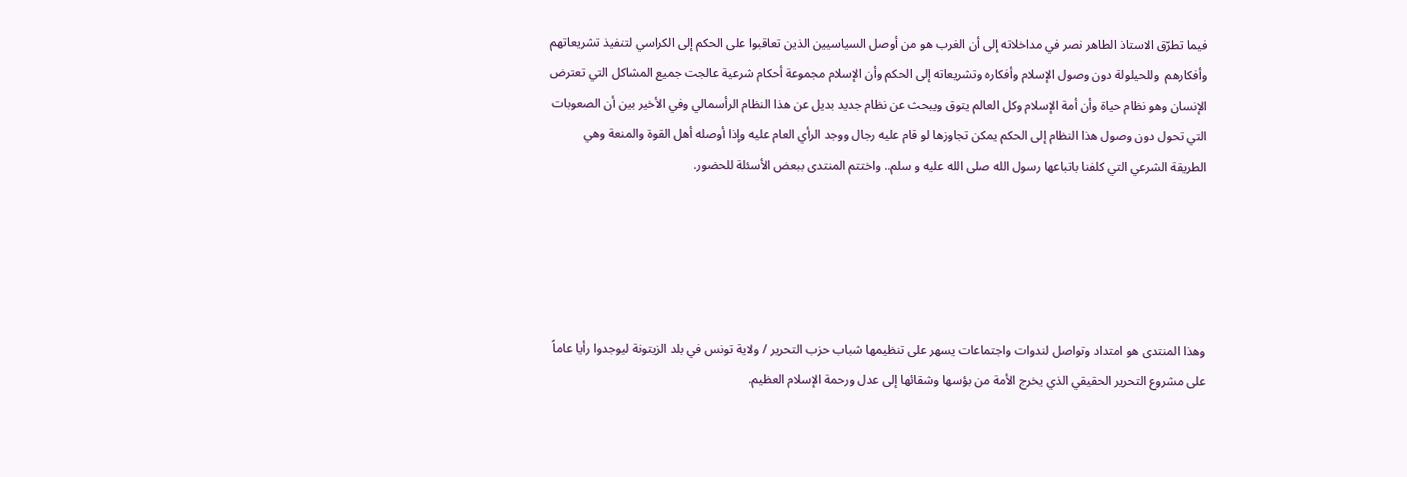فيما تطرّق الاستاذ الطاهر نصر في مداخلاته إلى أن الغرب هو من أوصل السياسيين الذين تعاقبوا على الحكم إلى الكراسي لتنفيذ تشريعاتهم وأفكارهم  وللحيلولة دون وصول الإسلام وأفكاره وتشريعاته إلى الحكم وأن الإسلام مجموعة أحكام شرعية عالجت جميع المشاكل التي تعترض الإنسان وهو نظام حياة وأن أمة الإسلام وكل العالم يتوق ويبحث عن نظام جديد بديل عن هذا النظام الرأسمالي وفي الأخير بين أن الصعوبات التي تحول دون وصول هذا النظام إلى الحكم يمكن تجاوزها لو قام عليه رجال ووجد الرأي العام عليه وإذا أوصله أهل القوة والمنعة وهي الطريقة الشرعي التي كلفنا باتباعها رسول الله صلى الله عليه و سلم.. واختتم المنتدى ببعض الأسئلة للحضور.





وهذا المنتدى هو امتداد وتواصل لندوات واجتماعات يسهر على تنظيمها شباب حزب التحرير / ولاية تونس في بلد الزيتونة ليوجدوا رأيا عاماً على مشروع التحرير الحقيقي الذي يخرج الأمة من بؤسها وشقائها إلى عدل ورحمة الإسلام العظيم.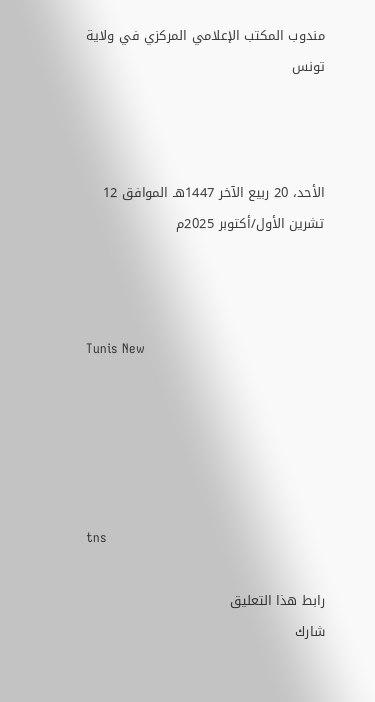مندوب المكتب الإعلامي المركزي في ولاية تونس



الأحد، 20 ربيع الآخر 1447هـ الموافق 12 تشرين الأول/أكتوبر 2025م



Tunis New





tns

رابط هذا التعليق
شارك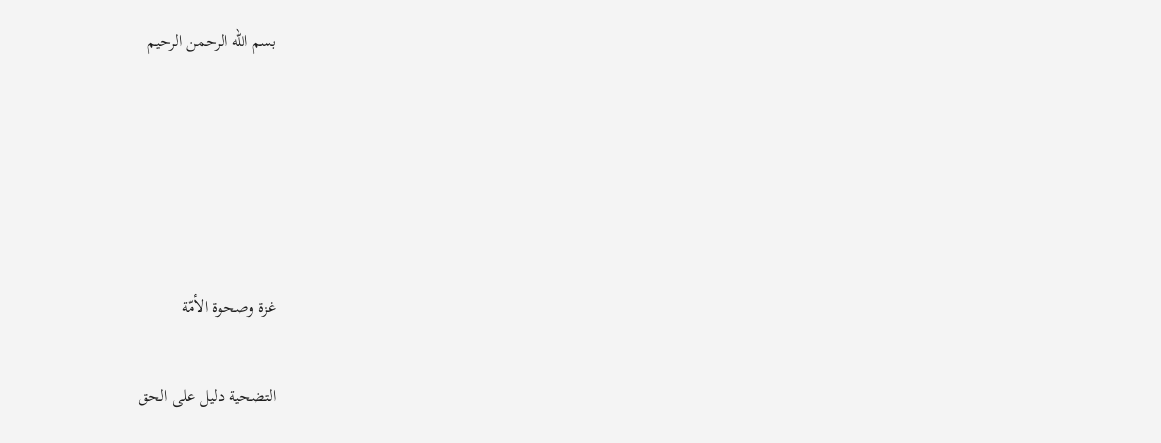بسم الله الرحمن الرحيم





غزة وصحوة الأمّة

التضحية دليل على الحق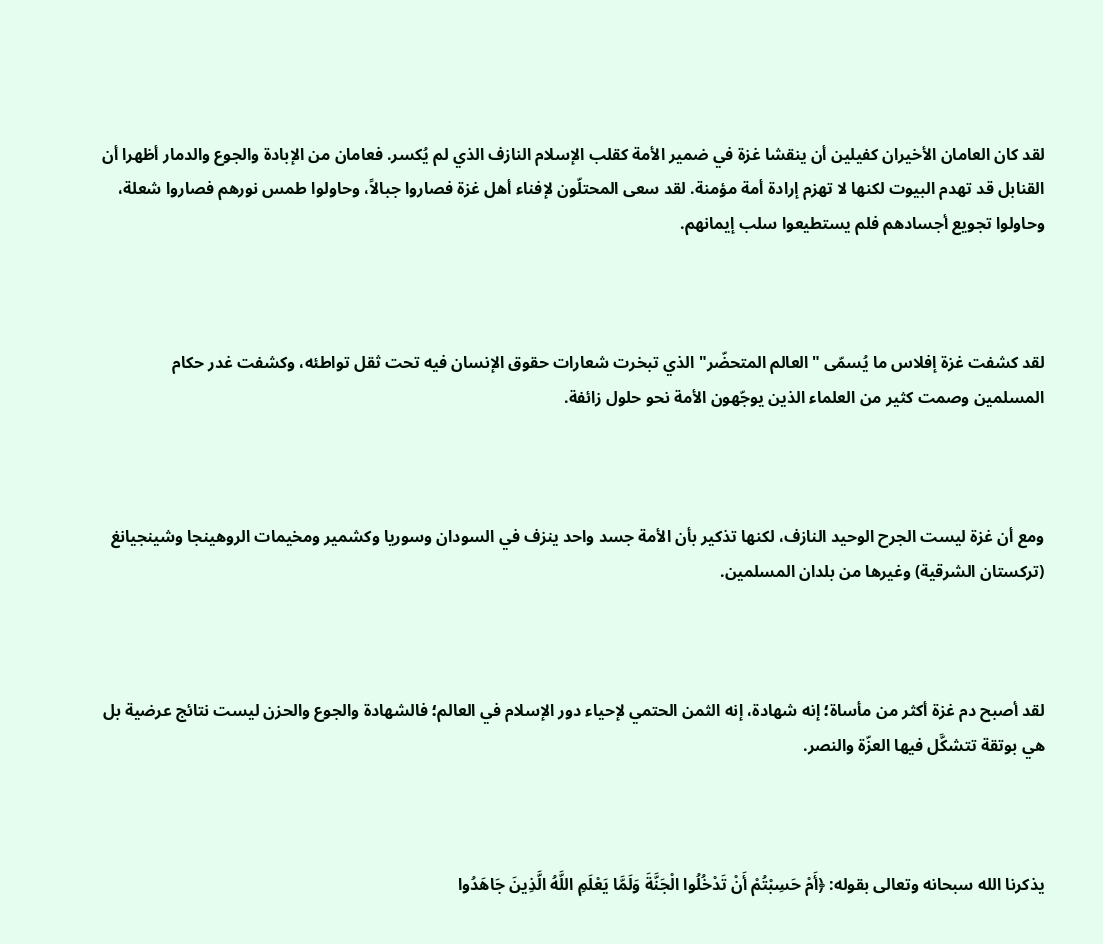لقد كان العامان الأخيران كفيلين أن ينقشا غزة في ضمير الأمة كقلب الإسلام النازف الذي لم يُكسر. فعامان من الإبادة والجوع والدمار أظهرا أن القنابل قد تهدم البيوت لكنها لا تهزم إرادة أمة مؤمنة. لقد سعى المحتلّون لإفناء أهل غزة فصاروا جبالاً، وحاولوا طمس نورهم فصاروا شعلة، وحاولوا تجويع أجسادهم فلم يستطيعوا سلب إيمانهم.



لقد كشفت غزة إفلاس ما يُسمّى "العالم المتحضّر" الذي تبخرت شعارات حقوق الإنسان فيه تحت ثقل تواطئه، وكشفت غدر حكام المسلمين وصمت كثير من العلماء الذين يوجّهون الأمة نحو حلول زائفة.



ومع أن غزة ليست الجرح الوحيد النازف، لكنها تذكير بأن الأمة جسد واحد ينزف في السودان وسوريا وكشمير ومخيمات الروهينجا وشينجيانغ (تركستان الشرقية) وغيرها من بلدان المسلمين.



لقد أصبح دم غزة أكثر من مأساة؛ إنه شهادة، إنه الثمن الحتمي لإحياء دور الإسلام في العالم؛ فالشهادة والجوع والحزن ليست نتائج عرضية بل هي بوتقة تتشكَّل فيها العزّة والنصر.



يذكرنا الله سبحانه وتعالى بقوله: ﴿أَمْ حَسِبْتُمْ أَنْ تَدْخُلُوا الْجَنَّةَ وَلَمَّا يَعْلَمِ اللَّهُ الَّذِينَ جَاهَدُوا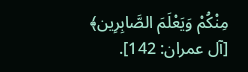مِنْكُمْ وَيَعْلَمَ الصَّابِرِين﴾ [آل عمران: 142].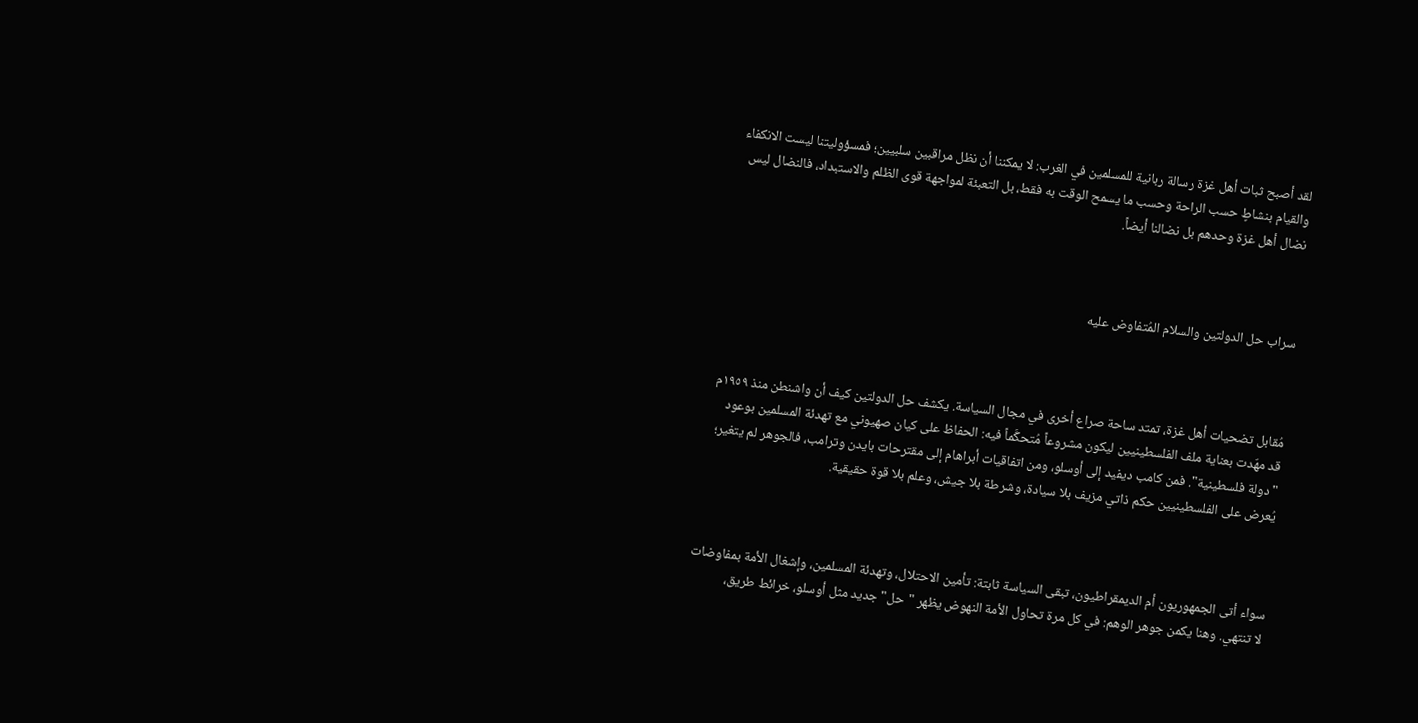لقد أصبح ثبات أهل غزة رسالة ربانية للمسلمين في الغرب: لا يمكننا أن نظل مراقبين سلبيين؛ فمسؤوليتنا ليست الانكفاء والقيام بنشاطٍ حسب الراحة وحسب ما يسمح الوقت به فقط، بل التعبئة لمواجهة قوى الظلم والاستبداد، فالنضال ليس نضال أهل غزة وحدهم بل نضالنا أيضاً.



سراب حل الدولتين والسلام المُتفاوض عليه



مُقابل تضحيات أهل غزة، تمتد ساحة صراع أخرى في مجال السياسة. يكشف حل الدولتين كيف أن واشنطن منذ ١٩٥٩م قد مهّدت بعناية ملف الفلسطينيين ليكون مشروعاً مُتحكَّماً فيه: الحفاظ على كيان صهيوني مع تهدئة المسلمين بوعود "دولة فلسطينية". فمن كامب ديفيد إلى أوسلو، ومن اتفاقيات أبراهام إلى مقترحات بايدن وترامب، فالجوهر لم يتغير؛ يُعرض على الفلسطينيين حكم ذاتي مزيف بلا سيادة، وشرطة بلا جيش، وعلم بلا قوة حقيقية.



سواء أتى الجمهوريون أم الديمقراطيون، تبقى السياسة ثابتة: تأمين الاحتلال، وتهدئة المسلمين، وإشغال الأمة بمفاوضات لا تنتهي. وهنا يكمن جوهر الوهم: في كل مرة تحاول الأمة النهوض يظهر "حل" جديد مثل أوسلو، خرائط طريق،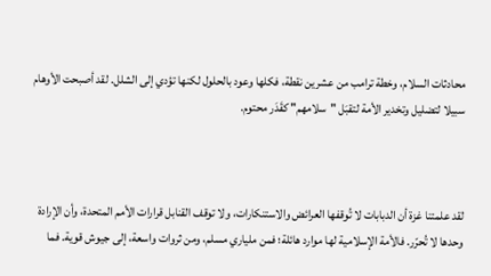محادثات السلام، وخطة ترامب من عشرين نقطة، فكلها وعود بالحلول لكنها تؤدي إلى الشلل. لقد أصبحت الأوهام سبيلا لتضليل وتخدير الأمة لتقبَل "سلامهم" كقَدَر محتوم.



لقد علمتنا غزة أن الدبابات لا تُوقفها العرائض والاستنكارات، ولا توقف القنابل قرارات الأمم المتحدة، وأن الإرادة وحدها لا تُحرّر. فالأمة الإسلامية لها موارد هائلة؛ فمن ملياري مسلم، ومن ثروات واسعة، إلى جيوش قوية. فما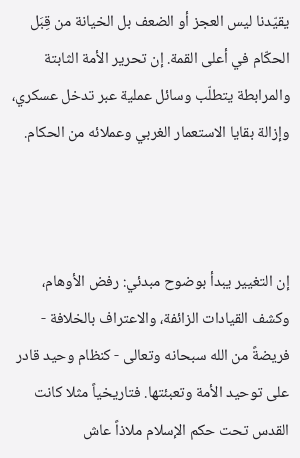يقيّدنا ليس العجز أو الضعف بل الخيانة من قِبَل الحكّام في أعلى القمة. إن تحرير الأمة الثابتة والمرابطة يتطلّب وسائل عملية عبر تدخل عسكري، وإزالة بقايا الاستعمار الغربي وعملائه من الحكام.



إن التغيير يبدأ بوضوح مبدئي: رفض الأوهام، وكشف القيادات الزائفة، والاعتراف بالخلافة - فريضةً من الله سبحانه وتعالى - كنظام وحيد قادر على توحيد الأمة وتعبئتها. فتاريخياً مثلا كانت القدس تحت حكم الإسلام ملاذاً عاش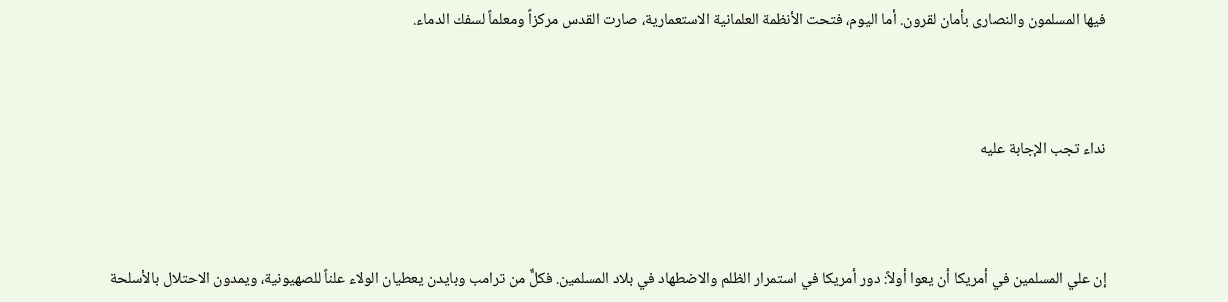فيها المسلمون والنصارى بأمان لقرون. أما اليوم، فتحت الأنظمة العلمانية الاستعمارية، صارت القدس مركزاً ومعلماً لسفك الدماء.



نداء تجب الإجابة عليه



إن علي المسلمين في أمريكا أن يعوا أولاً: دور أمريكا في استمرار الظلم والاضطهاد في بلاد المسلمين. فكلٌّ من ترامب وبايدن يعطيان الولاء علناً للصهيونية، ويمدون الاحتلال بالأسلحة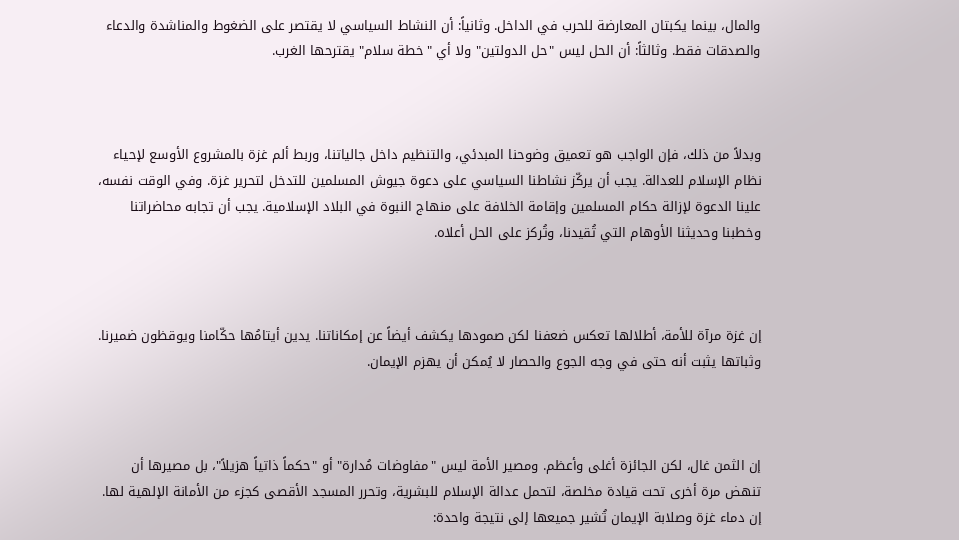والمال، بينما يكبتان المعارضة للحرب في الداخل. وثانياً: أن النشاط السياسي لا يقتصر على الضغوط والمناشدة والدعاء والصدقات فقط. وثالثاً: أن الحل ليس "حل الدولتين" ولا أي "خطة سلام" يقترحها الغرب.



وبدلاً من ذلك، فإن الواجب هو تعميق وضوحنا المبدئي، والتنظيم داخل جالياتنا، وربط ألم غزة بالمشروع الأوسع لإحياء نظام الإسلام للعدالة. يجب أن يركّز نشاطنا السياسي على دعوة جيوش المسلمين للتدخل لتحرير غزة. وفي الوقت نفسه، علينا الدعوة لإزالة حكام المسلمين وإقامة الخلافة على منهاج النبوة في البلاد الإسلامية. يجب أن تجابه محاضراتنا وخطبنا وحديثنا الأوهام التي تُقيدنا، وتُركز على الحل أعلاه.



إن غزة مرآة للأمة، أطلالها تعكس ضعفنا لكن صمودها يكشف أيضاً عن إمكاناتنا. يدين أيتامُها حكّامنا ويوقظون ضميرنا. وثباتها يثبت أنه حتى في وجه الجوع والحصار لا يُمكن أن يهزم الإيمان.



إن الثمن غال، لكن الجائزة أغلى وأعظم. ومصير الأمة ليس "مفاوضات مُدارة" أو "حكماً ذاتياً هزيلاً"، بل مصيرها أن تنهض مرة أخرى تحت قيادة مخلصة، لتحمل عدالة الإسلام للبشرية، وتحرر المسجد الأقصى كجزء من الأمانة الإلهية لها. إن دماء غزة وصلابة الإيمان تُشير جميعها إلى نتيجة واحدة: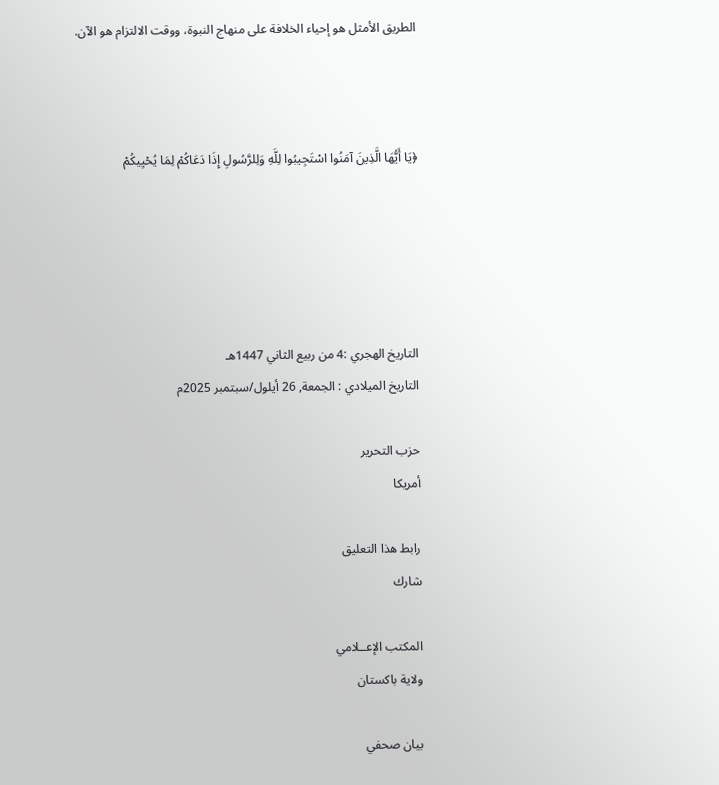الطريق الأمثل هو إحياء الخلافة على منهاج النبوة، ووقت الالتزام هو الآن.



﴿يَا أَيُّهَا الَّذِينَ آمَنُوا اسْتَجِيبُوا لِلَّهِ وَلِلرَّسُولِ إِذَا دَعَاكُمْ لِمَا يُحْيِيكُمْ





التاريخ الهجري :4 من ربيع الثاني 1447هـ
التاريخ الميلادي : الجمعة, 26 أيلول/سبتمبر 2025م

حزب التحرير
أمريكا

رابط هذا التعليق
شارك

المكتب الإعــلامي
ولاية باكستان

بيان صحفي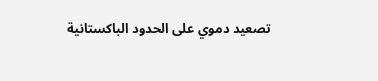تصعيد دموي على الحدود الباكستانية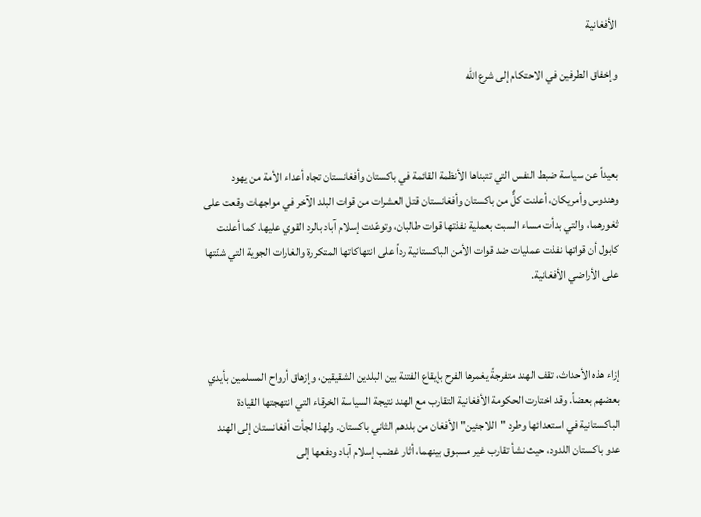الأفغانية

وإخفاق الطرفين في الاحتكام إلى شرع الله



بعيداً عن سياسة ضبط النفس التي تتبناها الأنظمة القائمة في باكستان وأفغانستان تجاه أعداء الأمة من يهود وهندوس وأمريكان، أعلنت كلٌّ من باكستان وأفغانستان قتل العشرات من قوات البلد الآخر في مواجهات وقعت على ثغورهما، والتي بدأت مساء السبت بعملية نفذتها قوات طالبان، وتوعّدت إسلام آباد بالرد القوي عليها. كما أعلنت كابول أن قواتها نفذت عمليات ضد قوات الأمن الباكستانية رداً على انتهاكاتها المتكررة والغارات الجوية التي شنّتها على الأراضي الأفغانية.



إزاء هذه الأحداث، تقف الهند متفرجةً يغمرها الفرح بإيقاع الفتنة بين البلدين الشقيقين، وإزهاق أرواح المسلمين بأيدي بعضهم بعضاً. وقد اختارت الحكومة الأفغانية التقارب مع الهند نتيجة السياسة الخرقاء التي انتهجتها القيادة الباكستانية في استعدائها وطرد "اللاجئين" الأفغان من بلدهم الثاني باكستان. ولهذا لجأت أفغانستان إلى الهند عدو باكستان اللدود، حيث نشأ تقارب غير مسبوق بينهما، أثار غضب إسلام آباد ودفعها إلى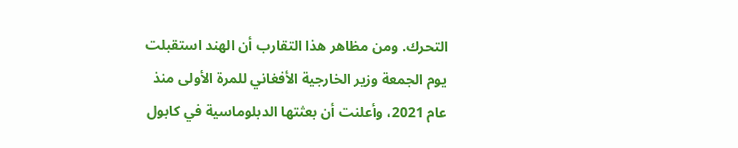التحرك. ومن مظاهر هذا التقارب أن الهند استقبلت يوم الجمعة وزير الخارجية الأفغاني للمرة الأولى منذ عام 2021، وأعلنت أن بعثتها الدبلوماسية في كابول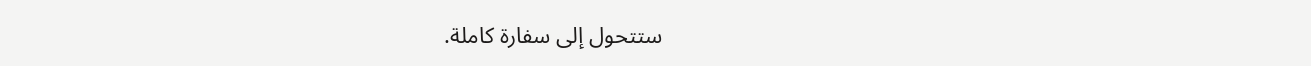ستتحول إلى سفارة كاملة.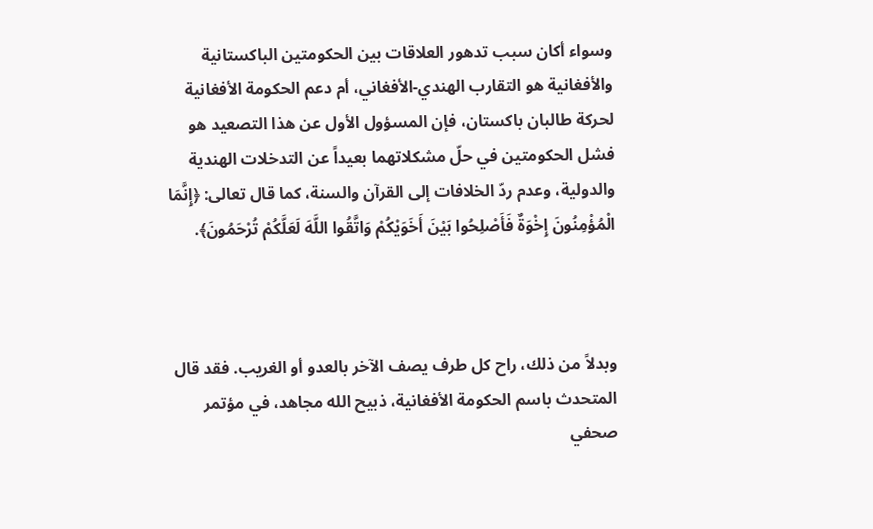وسواء أكان سبب تدهور العلاقات بين الحكومتين الباكستانية والأفغانية هو التقارب الهندي-الأفغاني، أم دعم الحكومة الأفغانية لحركة طالبان باكستان، فإن المسؤول الأول عن هذا التصعيد هو فشل الحكومتين في حلّ مشكلاتهما بعيداً عن التدخلات الهندية والدولية، وعدم ردّ الخلافات إلى القرآن والسنة، كما قال تعالى: ﴿إِنَّمَا الْمُؤْمِنُونَ إِخْوَةٌ فَأَصْلِحُوا بَيْنَ أَخَوَيْكُمْ وَاتَّقُوا اللَّهَ لَعَلَّكُمْ تُرْحَمُونَ﴾.



وبدلاً من ذلك، راح كل طرف يصف الآخر بالعدو أو الغريب. فقد قال المتحدث باسم الحكومة الأفغانية، ذبيح الله مجاهد، في مؤتمر صحفي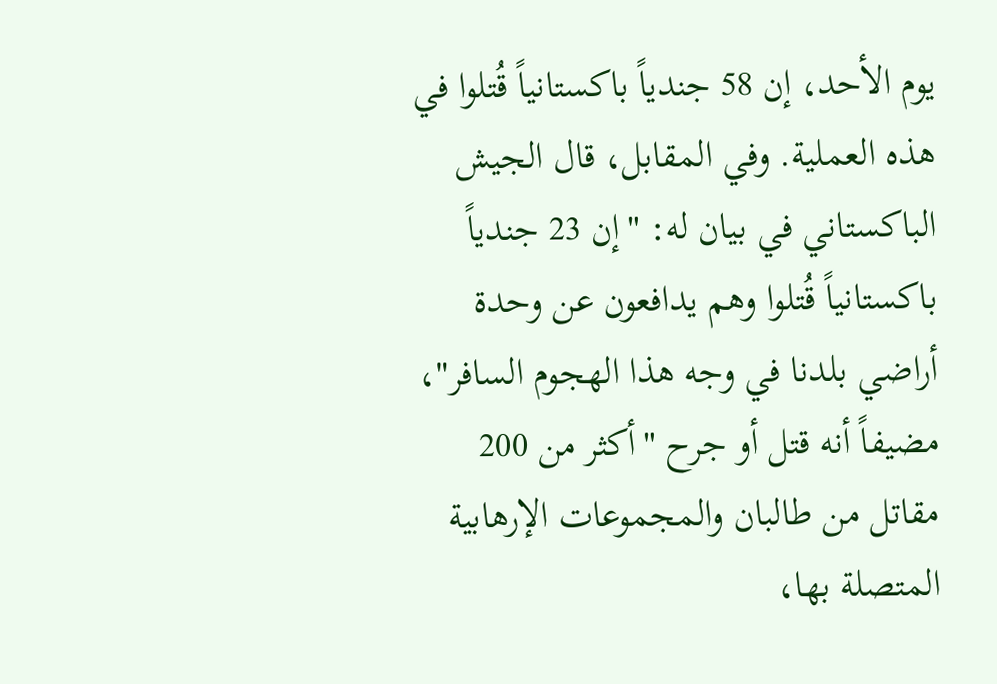يوم الأحد، إن 58 جندياً باكستانياً قُتلوا في هذه العملية. وفي المقابل، قال الجيش الباكستاني في بيان له: "إن 23 جندياً باكستانياً قُتلوا وهم يدافعون عن وحدة أراضي بلدنا في وجه هذا الهجوم السافر"، مضيفاً أنه قتل أو جرح "أكثر من 200 مقاتل من طالبان والمجموعات الإرهابية المتصلة بها،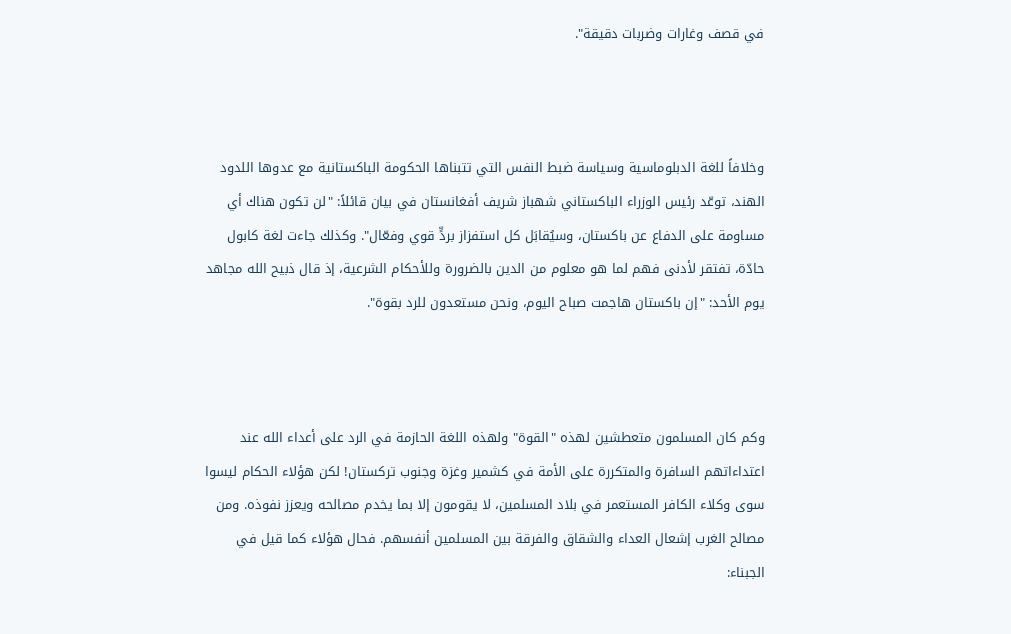في قصف وغارات وضربات دقيقة".



وخلافاً للغة الدبلوماسية وسياسة ضبط النفس التي تتبناها الحكومة الباكستانية مع عدوها اللدود الهند، توعّد رئيس الوزراء الباكستاني شهباز شريف أفغانستان في بيان قائلاً: "لن تكون هناك أي مساومة على الدفاع عن باكستان، وسيُقابَل كل استفزاز بردٍّ قوي وفعّال". وكذلك جاءت لغة كابول حادّة، تفتقر لأدنى فهم لما هو معلوم من الدين بالضرورة وللأحكام الشرعية، إذ قال ذبيح الله مجاهد يوم الأحد: "إن باكستان هاجمت صباح اليوم، ونحن مستعدون للرد بقوة".



وكم كان المسلمون متعطشين لهذه "القوة" ولهذه اللغة الحازمة في الرد على أعداء الله عند اعتداءاتهم السافرة والمتكررة على الأمة في كشمير وغزة وجنوب تركستان! لكن هؤلاء الحكام ليسوا سوى وكلاء الكافر المستعمر في بلاد المسلمين، لا يقومون إلا بما يخدم مصالحه ويعزز نفوذه. ومن مصالح الغرب إشعال العداء والشقاق والفرقة بين المسلمين أنفسهم. فحال هؤلاء كما قيل في الجبناء: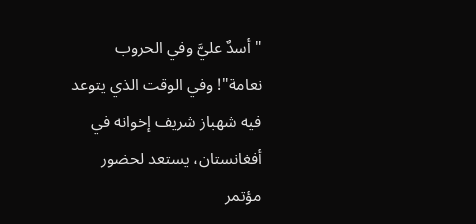"أسدٌ عليَّ وفي الحروب نعامة"! وفي الوقت الذي يتوعد فيه شهباز شريف إخوانه في أفغانستان، يستعد لحضور مؤتمر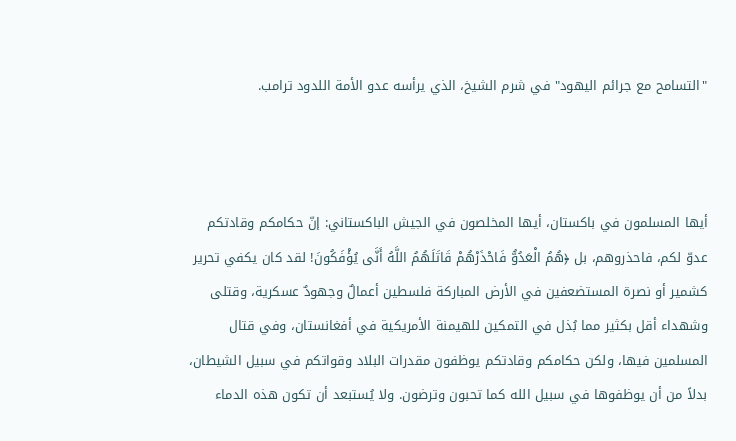"التسامح مع جرائم اليهود" في شرم الشيخ، الذي يرأسه عدو الأمة اللدود ترامب.



أيها المسلمون في باكستان، أيها المخلصون في الجيش الباكستاني: إنّ حكامكم وقادتكم عدوّ لكم، فاحذروهم، بل ﴿هُمُ الْعَدُوُّ فَاحْذَرْهُمْ قَاتَلَهُمُ اللَّهُ أَنَّى يُؤْفَكُونَ! لقد كان يكفي تحرير كشمير أو نصرة المستضعفين في الأرض المباركة فلسطين أعمالٌ وجهودٌ عسكرية، وقتلى وشهداء أقل بكثير مما بُذل في التمكين للهيمنة الأمريكية في أفغانستان، وفي قتال المسلمين فيها، ولكن حكامكم وقادتكم يوظفون مقدرات البلاد وقواتكم في سبيل الشيطان، بدلاً من أن يوظفوها في سبيل الله كما تحبون وترضون. ولا يُستبعد أن تكون هذه الدماء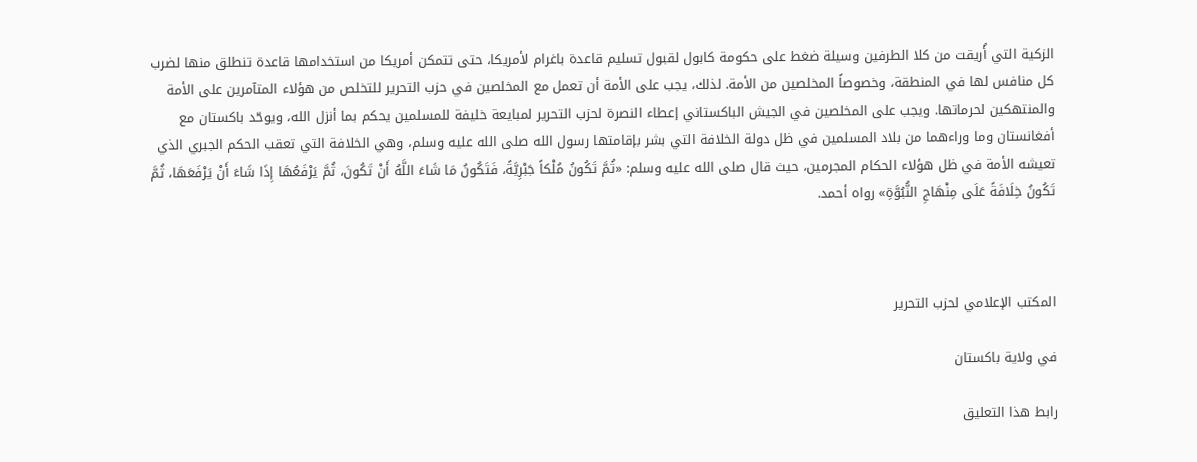الزكية التي أُريقت من كلا الطرفين وسيلة ضغط على حكومة كابول لقبول تسليم قاعدة باغرام لأمريكا، حتى تتمكن أمريكا من استخدامها قاعدة تنطلق منها لضرب كل منافس لها في المنطقة، وخصوصاً المخلصين من الأمة. لذلك، يجب على الأمة أن تعمل مع المخلصين في حزب التحرير للتخلص من هؤلاء المتآمرين على الأمة والمنتهكين لحرماتها. ويجب على المخلصين في الجيش الباكستاني إعطاء النصرة لحزب التحرير لمبايعة خليفة للمسلمين يحكم بما أنزل الله، ويوحّد باكستان مع أفغانستان وما وراءهما من بلاد المسلمين في ظل دولة الخلافة التي بشر بإقامتها رسول الله صلى الله عليه وسلم، وهي الخلافة التي تعقب الحكم الجبري الذي تعيشه الأمة في ظل هؤلاء الحكام المجرمين، حيث قال صلى الله عليه وسلم: «ثُمَّ تَكُونُ مُلْكاً جَبْرِيَّةً، فَتَكُونُ مَا شَاءَ اللَّهُ أَنْ تَكُونَ، ثُمَّ يَرْفَعُهَا إِذَا شَاءَ أَنْ يَرْفَعَهَا، ثُمَّ تَكُونُ خِلَافَةً عَلَى مِنْهَاجِ النُّبُوَّةِ» رواه أحمد.



المكتب الإعلامي لحزب التحرير

في ولاية باكستان

رابط هذا التعليق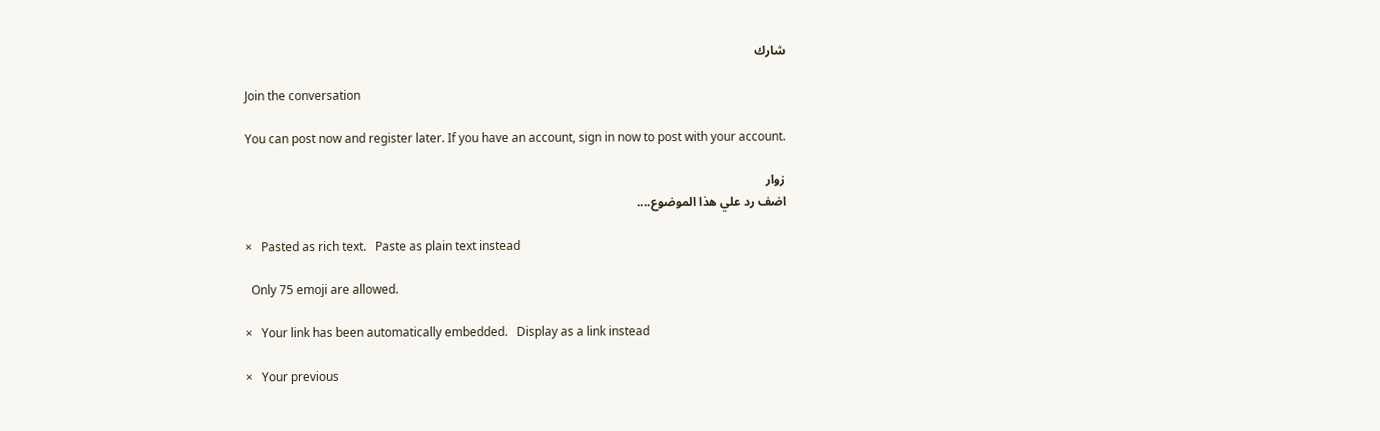شارك

Join the conversation

You can post now and register later. If you have an account, sign in now to post with your account.

زوار
اضف رد علي هذا الموضوع....

×   Pasted as rich text.   Paste as plain text instead

  Only 75 emoji are allowed.

×   Your link has been automatically embedded.   Display as a link instead

×   Your previous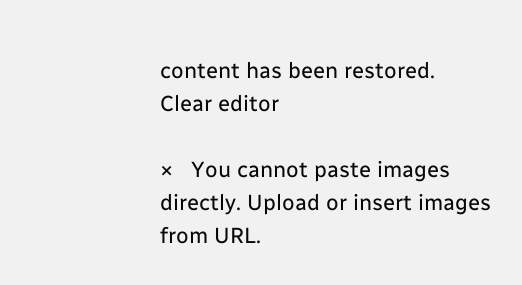content has been restored.   Clear editor

×   You cannot paste images directly. Upload or insert images from URL.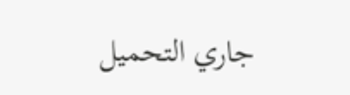جاري التحميل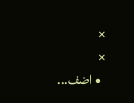×
×
  • اضف...